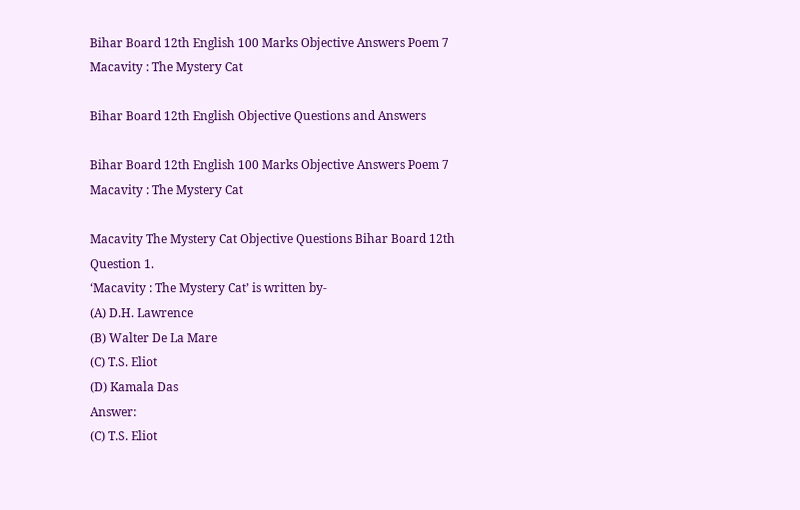Bihar Board 12th English 100 Marks Objective Answers Poem 7 Macavity : The Mystery Cat

Bihar Board 12th English Objective Questions and Answers

Bihar Board 12th English 100 Marks Objective Answers Poem 7 Macavity : The Mystery Cat

Macavity The Mystery Cat Objective Questions Bihar Board 12th  Question 1.
‘Macavity : The Mystery Cat’ is written by-
(A) D.H. Lawrence
(B) Walter De La Mare
(C) T.S. Eliot
(D) Kamala Das
Answer:
(C) T.S. Eliot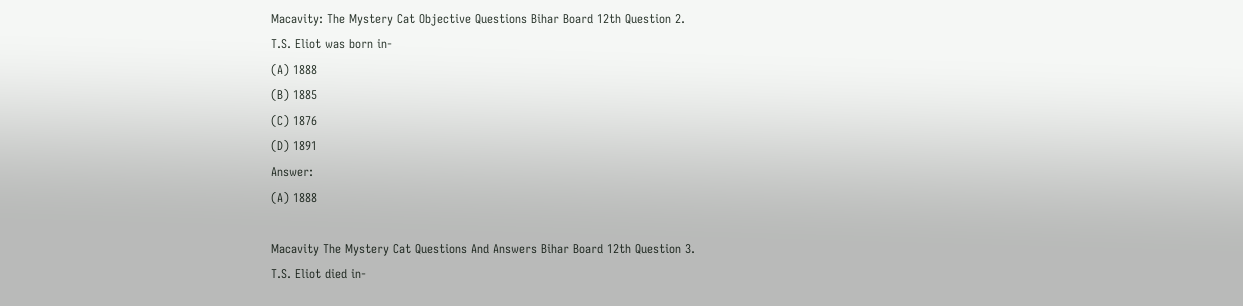Macavity: The Mystery Cat Objective Questions Bihar Board 12th Question 2.
T.S. Eliot was born in-
(A) 1888
(B) 1885
(C) 1876
(D) 1891
Answer:
(A) 1888

Macavity The Mystery Cat Questions And Answers Bihar Board 12th Question 3.
T.S. Eliot died in-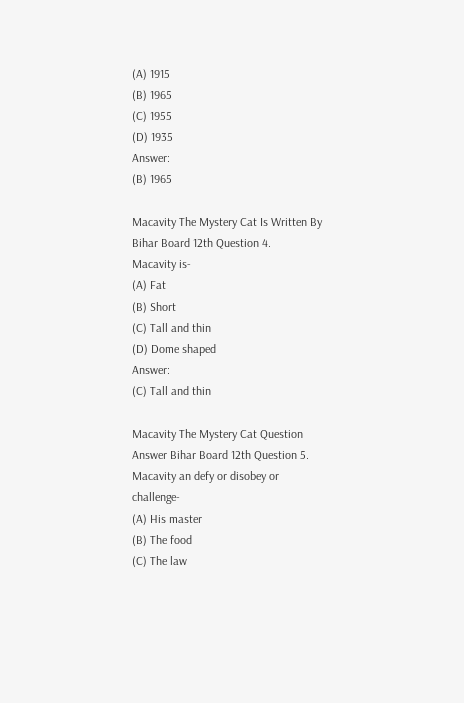(A) 1915
(B) 1965
(C) 1955
(D) 1935
Answer:
(B) 1965

Macavity The Mystery Cat Is Written By Bihar Board 12th Question 4.
Macavity is-
(A) Fat
(B) Short
(C) Tall and thin
(D) Dome shaped
Answer:
(C) Tall and thin

Macavity The Mystery Cat Question Answer Bihar Board 12th Question 5.
Macavity an defy or disobey or challenge-
(A) His master
(B) The food
(C) The law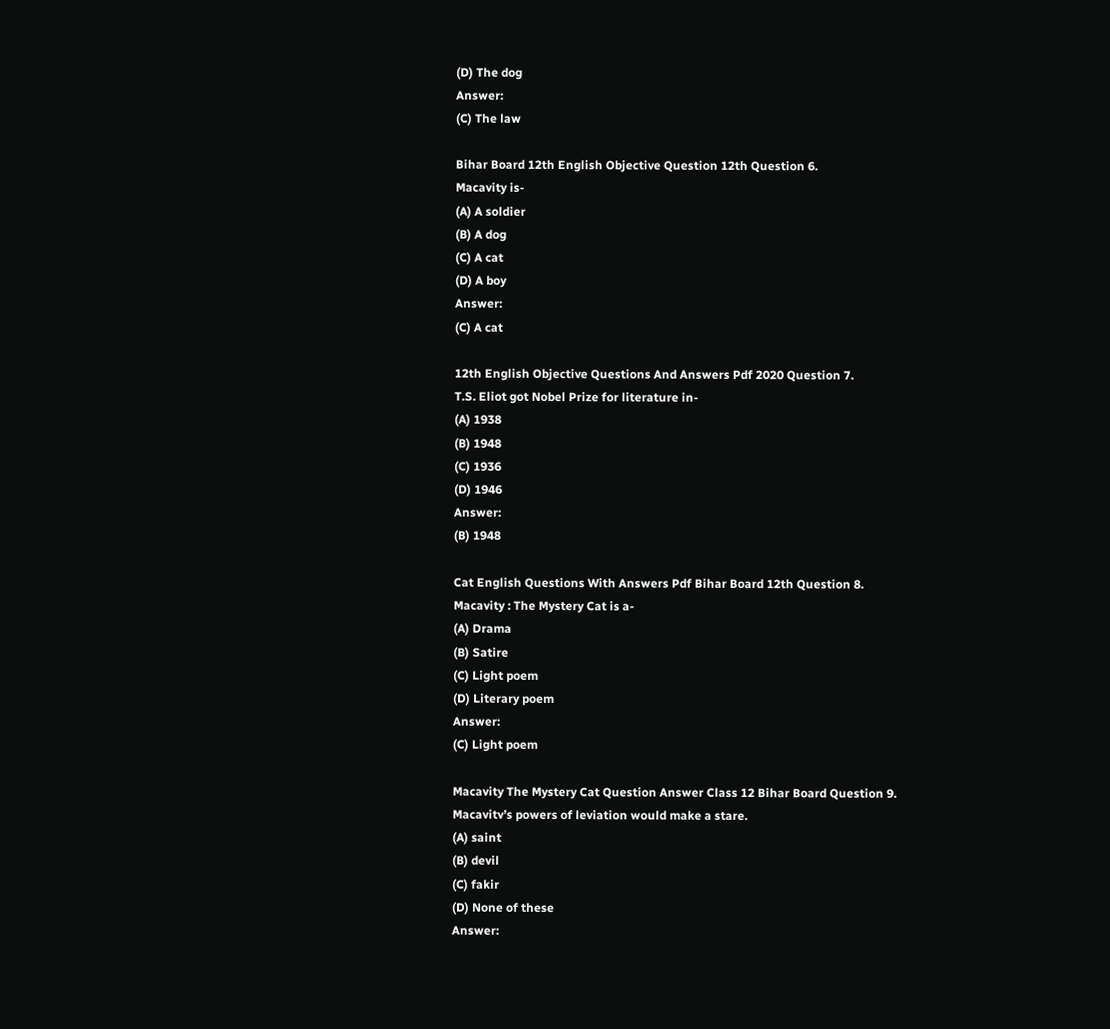(D) The dog
Answer:
(C) The law

Bihar Board 12th English Objective Question 12th Question 6.
Macavity is-
(A) A soldier
(B) A dog
(C) A cat
(D) A boy
Answer:
(C) A cat

12th English Objective Questions And Answers Pdf 2020 Question 7.
T.S. Eliot got Nobel Prize for literature in-
(A) 1938
(B) 1948
(C) 1936
(D) 1946
Answer:
(B) 1948

Cat English Questions With Answers Pdf Bihar Board 12th Question 8.
Macavity : The Mystery Cat is a-
(A) Drama
(B) Satire
(C) Light poem
(D) Literary poem
Answer:
(C) Light poem

Macavity The Mystery Cat Question Answer Class 12 Bihar Board Question 9.
Macavitv’s powers of leviation would make a stare.
(A) saint
(B) devil
(C) fakir
(D) None of these
Answer: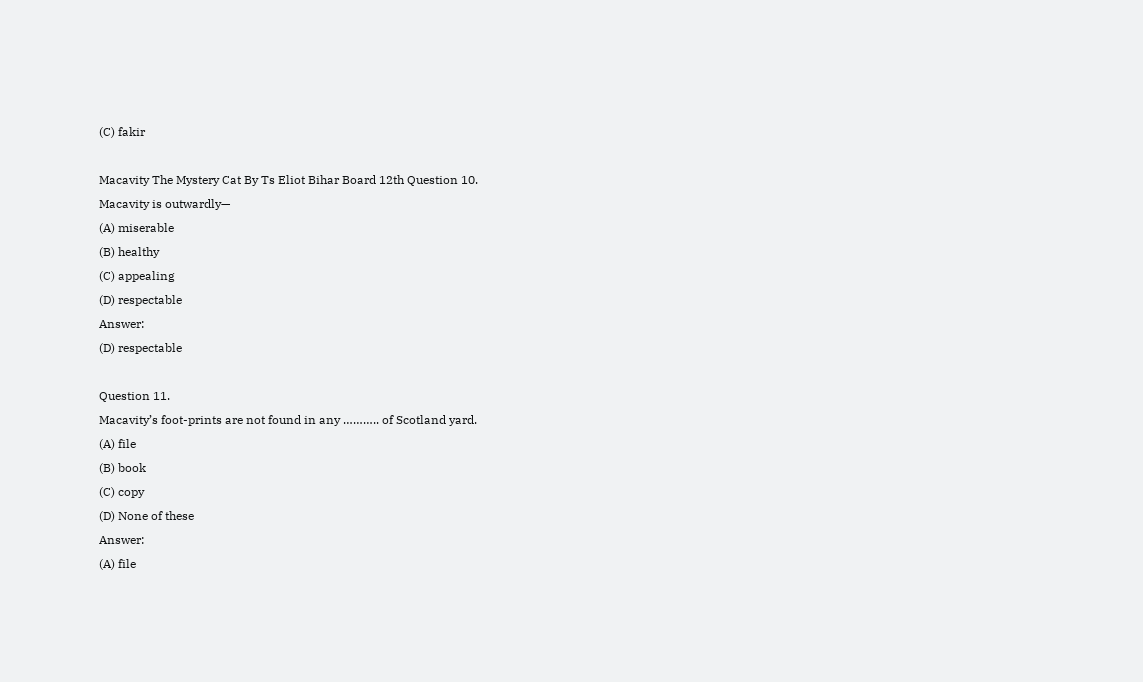(C) fakir

Macavity The Mystery Cat By Ts Eliot Bihar Board 12th Question 10.
Macavity is outwardly—
(A) miserable
(B) healthy
(C) appealing
(D) respectable
Answer:
(D) respectable

Question 11.
Macavity’s foot-prints are not found in any ……….. of Scotland yard.
(A) file
(B) book
(C) copy
(D) None of these
Answer:
(A) file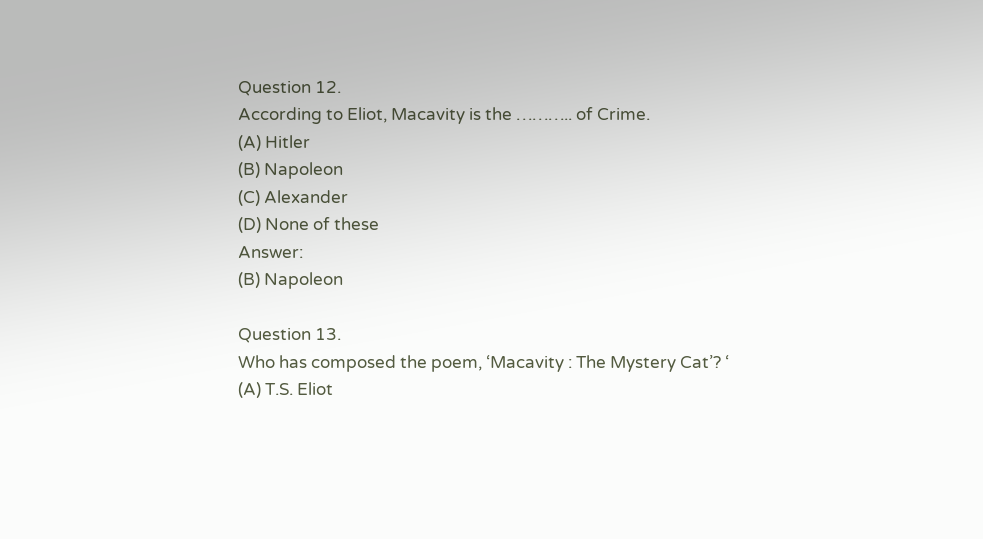Question 12.
According to Eliot, Macavity is the ……….. of Crime.
(A) Hitler
(B) Napoleon
(C) Alexander
(D) None of these
Answer:
(B) Napoleon

Question 13.
Who has composed the poem, ‘Macavity : The Mystery Cat’? ‘
(A) T.S. Eliot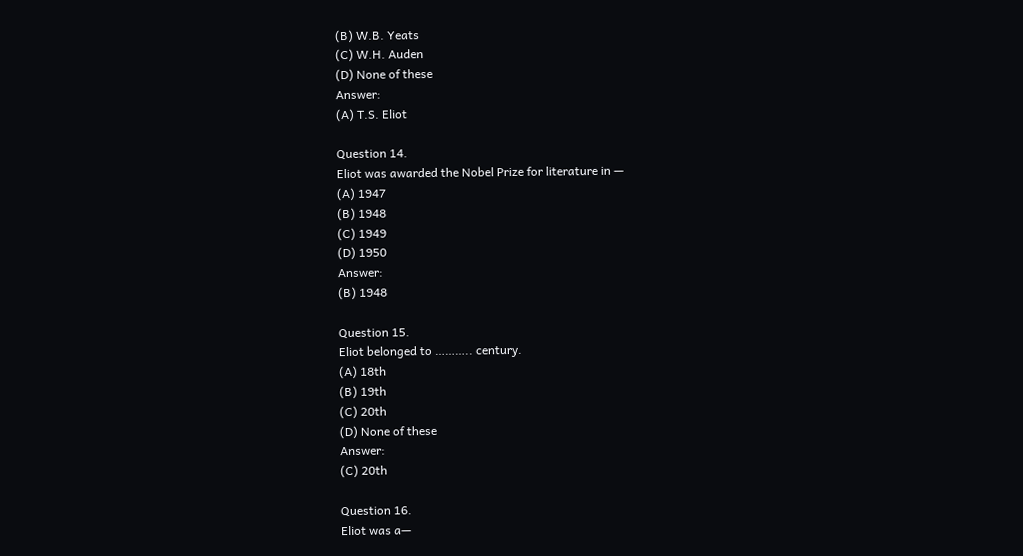(B) W.B. Yeats
(C) W.H. Auden
(D) None of these
Answer:
(A) T.S. Eliot

Question 14.
Eliot was awarded the Nobel Prize for literature in —
(A) 1947
(B) 1948
(C) 1949
(D) 1950
Answer:
(B) 1948

Question 15.
Eliot belonged to ……….. century.
(A) 18th
(B) 19th
(C) 20th
(D) None of these
Answer:
(C) 20th

Question 16.
Eliot was a—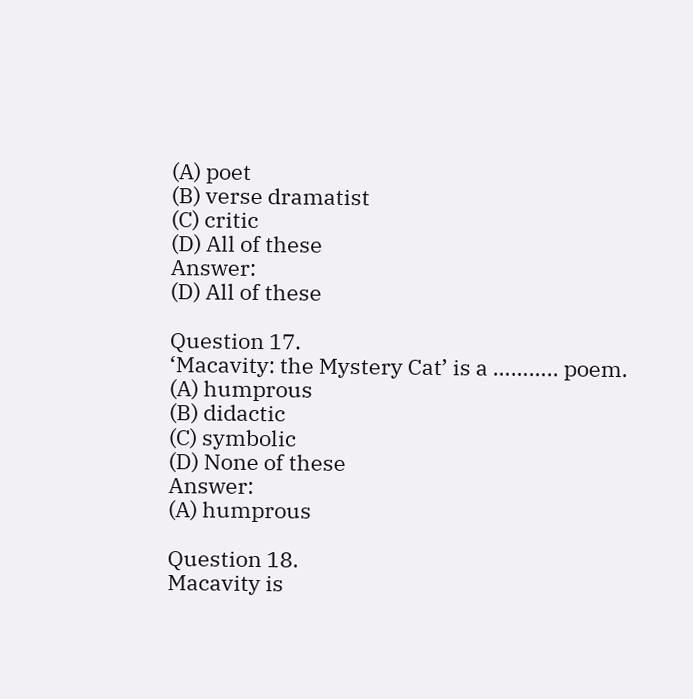(A) poet
(B) verse dramatist
(C) critic
(D) All of these
Answer:
(D) All of these

Question 17.
‘Macavity: the Mystery Cat’ is a ……….. poem.
(A) humprous
(B) didactic
(C) symbolic
(D) None of these
Answer:
(A) humprous

Question 18.
Macavity is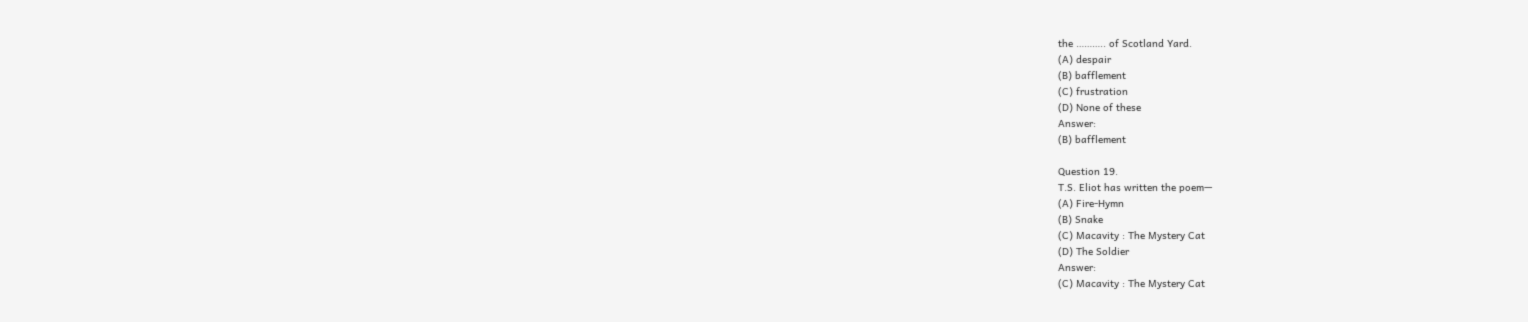the ……….. of Scotland Yard.
(A) despair
(B) bafflement
(C) frustration
(D) None of these
Answer:
(B) bafflement

Question 19.
T.S. Eliot has written the poem—
(A) Fire-Hymn
(B) Snake
(C) Macavity : The Mystery Cat
(D) The Soldier
Answer:
(C) Macavity : The Mystery Cat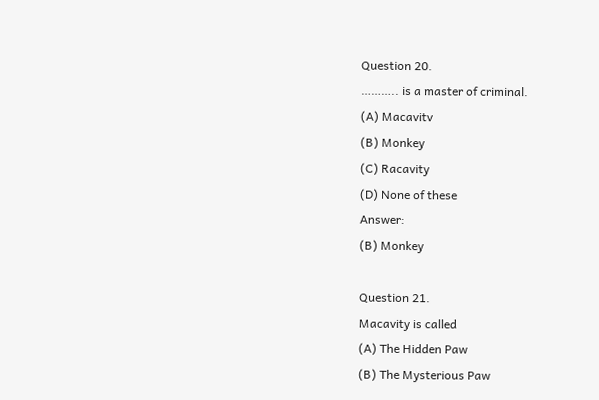Question 20.
……….. is a master of criminal.
(A) Macavitv
(B) Monkey
(C) Racavity
(D) None of these
Answer:
(B) Monkey

Question 21.
Macavity is called
(A) The Hidden Paw
(B) The Mysterious Paw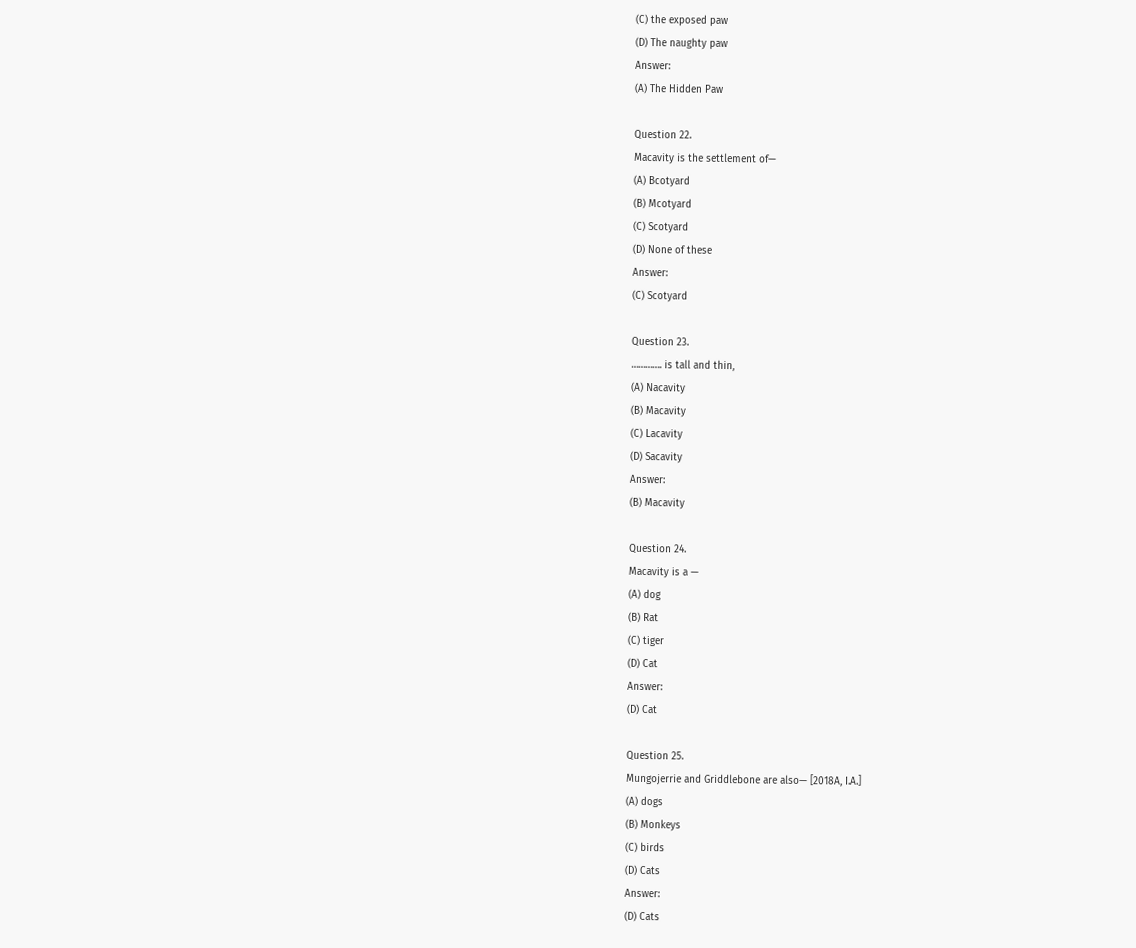(C) the exposed paw
(D) The naughty paw
Answer:
(A) The Hidden Paw

Question 22.
Macavity is the settlement of—
(A) Bcotyard
(B) Mcotyard
(C) Scotyard
(D) None of these
Answer:
(C) Scotyard

Question 23.
…………. is tall and thin,
(A) Nacavity
(B) Macavity
(C) Lacavity
(D) Sacavity
Answer:
(B) Macavity

Question 24.
Macavity is a —
(A) dog
(B) Rat
(C) tiger
(D) Cat
Answer:
(D) Cat

Question 25.
Mungojerrie and Griddlebone are also— [2018A, I.A.]
(A) dogs
(B) Monkeys
(C) birds
(D) Cats
Answer:
(D) Cats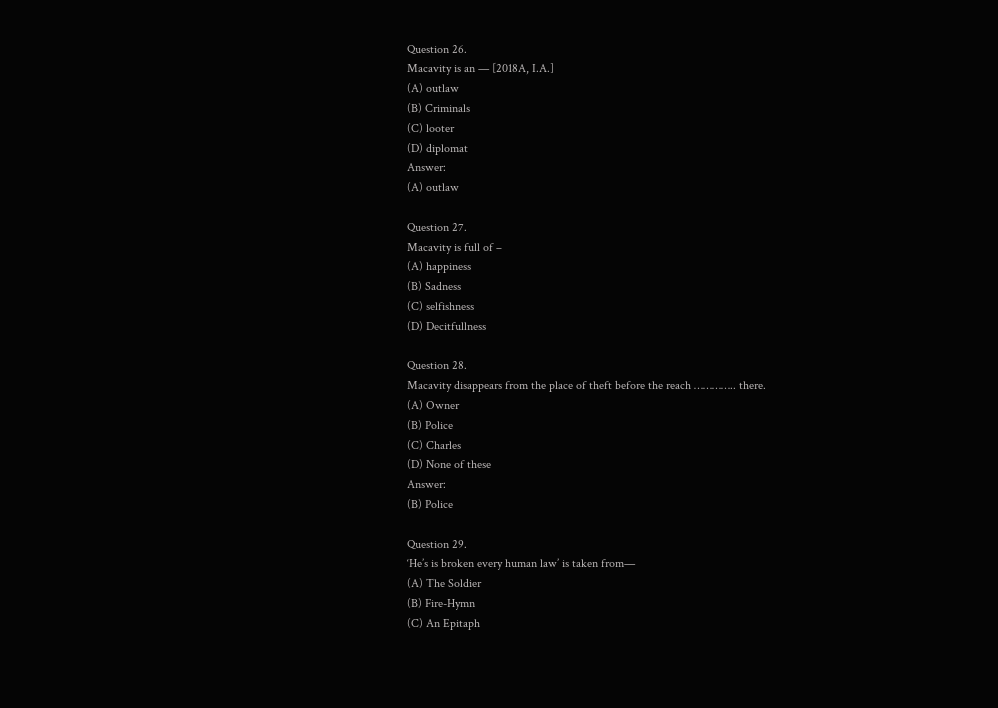Question 26.
Macavity is an — [2018A, I.A.]
(A) outlaw
(B) Criminals
(C) looter
(D) diplomat
Answer:
(A) outlaw

Question 27.
Macavity is full of –
(A) happiness
(B) Sadness
(C) selfishness
(D) Decitfullness

Question 28.
Macavity disappears from the place of theft before the reach ………….. there.
(A) Owner
(B) Police
(C) Charles
(D) None of these
Answer:
(B) Police

Question 29.
‘He’s is broken every human law’ is taken from—
(A) The Soldier
(B) Fire-Hymn
(C) An Epitaph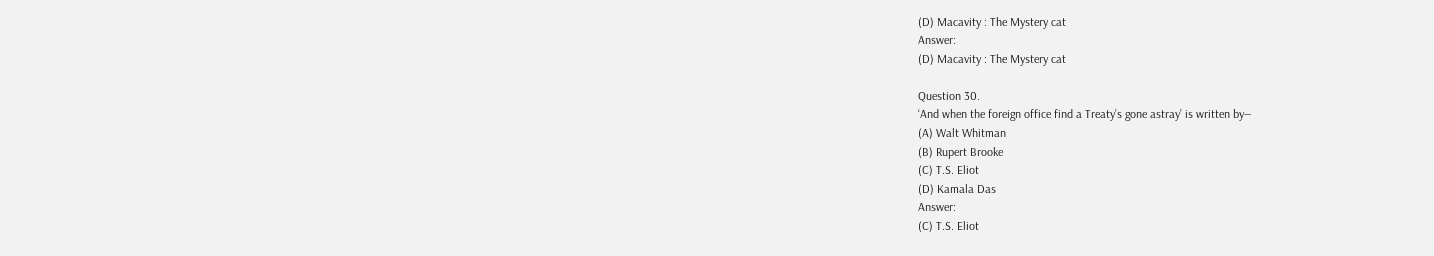(D) Macavity : The Mystery cat
Answer:
(D) Macavity : The Mystery cat

Question 30.
‘And when the foreign office find a Treaty’s gone astray’ is written by—
(A) Walt Whitman
(B) Rupert Brooke
(C) T.S. Eliot
(D) Kamala Das
Answer:
(C) T.S. Eliot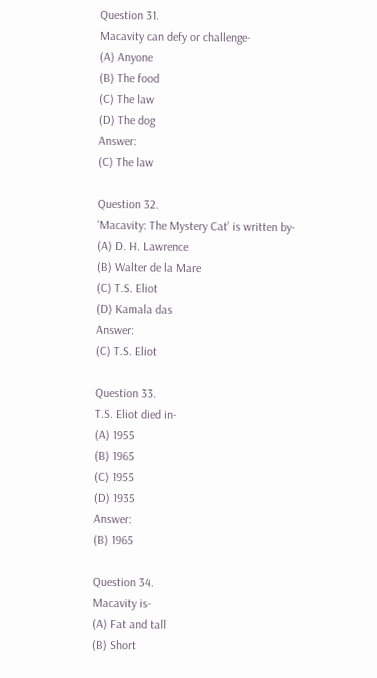Question 31.
Macavity can defy or challenge-
(A) Anyone
(B) The food
(C) The law
(D) The dog
Answer:
(C) The law

Question 32.
‘Macavity: The Mystery Cat’ is written by-
(A) D. H. Lawrence
(B) Walter de la Mare
(C) T.S. Eliot
(D) Kamala das
Answer:
(C) T.S. Eliot

Question 33.
T.S. Eliot died in-
(A) 1955
(B) 1965
(C) 1955
(D) 1935
Answer:
(B) 1965

Question 34.
Macavity is-
(A) Fat and tall
(B) Short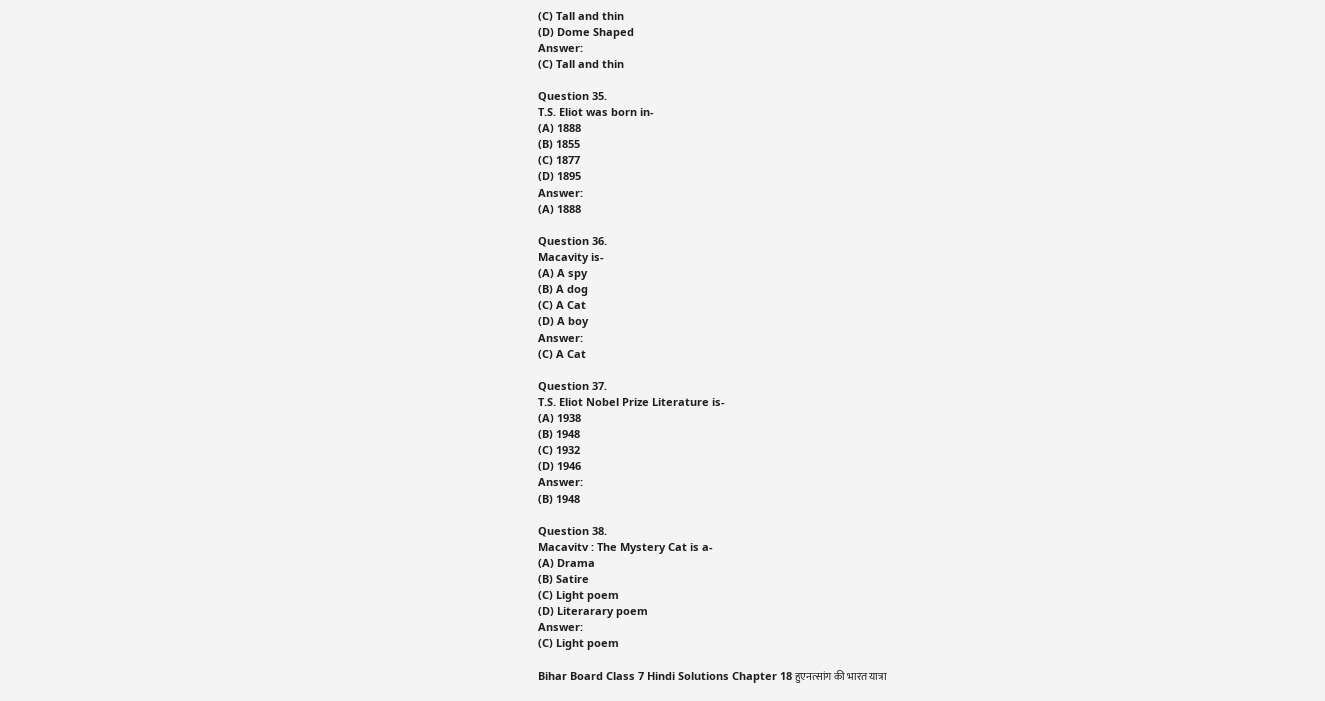(C) Tall and thin
(D) Dome Shaped
Answer:
(C) Tall and thin

Question 35.
T.S. Eliot was born in-
(A) 1888
(B) 1855
(C) 1877
(D) 1895
Answer:
(A) 1888

Question 36.
Macavity is-
(A) A spy
(B) A dog
(C) A Cat
(D) A boy
Answer:
(C) A Cat

Question 37.
T.S. Eliot Nobel Prize Literature is-
(A) 1938
(B) 1948
(C) 1932
(D) 1946
Answer:
(B) 1948

Question 38.
Macavitv : The Mystery Cat is a-
(A) Drama
(B) Satire
(C) Light poem
(D) Literarary poem
Answer:
(C) Light poem

Bihar Board Class 7 Hindi Solutions Chapter 18 हुएनत्सांग की भारत यात्रा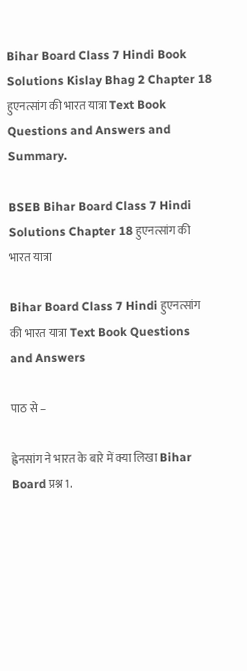Bihar Board Class 7 Hindi Book Solutions Kislay Bhag 2 Chapter 18 हुएनत्सांग की भारत यात्रा Text Book Questions and Answers and Summary.

BSEB Bihar Board Class 7 Hindi Solutions Chapter 18 हुएनत्सांग की भारत यात्रा

Bihar Board Class 7 Hindi हुएनत्सांग की भारत यात्रा Text Book Questions and Answers

पाठ से –

ह्वेनसांग ने भारत के बारे में क्या लिखा Bihar Board प्रश्न 1.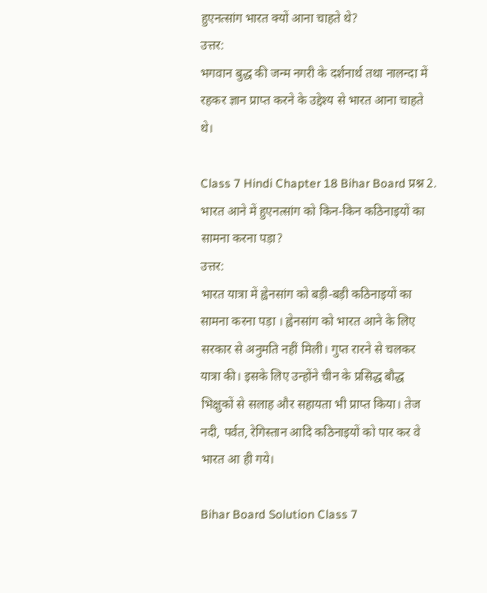हुएनत्सांग भारत क्यों आना चाहते थे?
उत्तर:
भगवान बुद्ध की जन्म नगरी के दर्शनार्थ तथा नालन्दा में रहकर ज्ञान प्राप्त करने के उद्देश्य से भारत आना चाहते थे।

Class 7 Hindi Chapter 18 Bihar Board प्रश्न 2.
भारत आने में हुएनत्सांग को किन-किन कठिनाइयों का सामना करना पड़ा?
उत्तर:
भारत यात्रा में ह्वेनसांग को बड़ी-बड़ी कठिनाइयों का सामना करना पड़ा । ह्वेनसांग को भारत आने के लिए सरकार से अनुमति नहीं मिली। गुप्त रारने से चलकर यात्रा की। इसके लिए उन्होंने चीन के प्रसिद्ध बौद्ध भिक्षुकों से सलाह और सहायता भी प्राप्त किया। तेज नदी, पर्वत, रेगिस्तान आदि कठिनाइयों को पार कर वे भारत आ ही गये।

Bihar Board Solution Class 7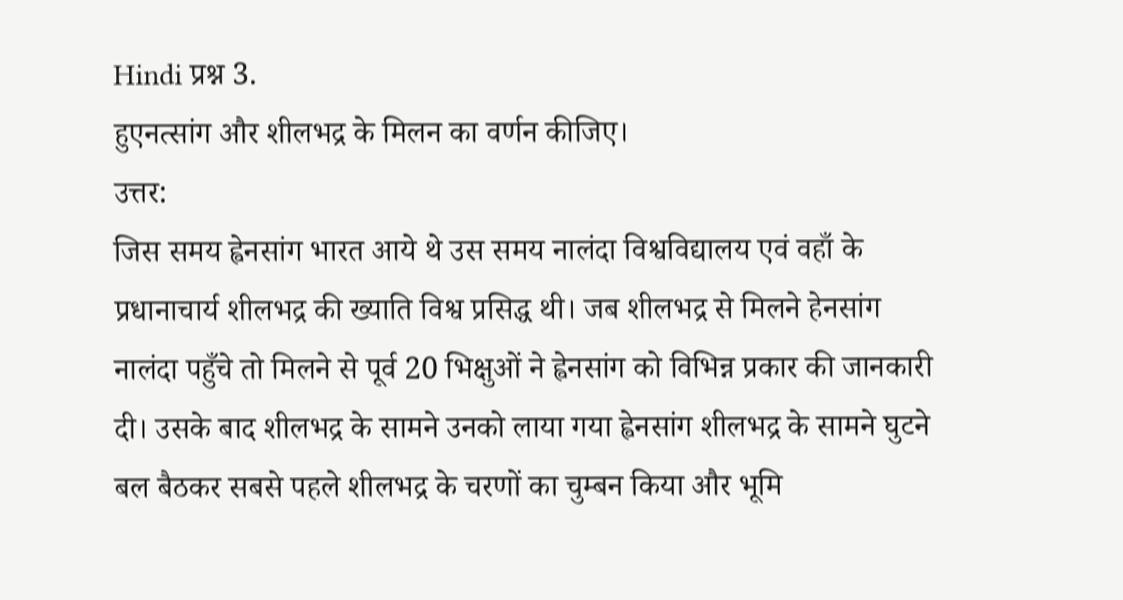Hindi प्रश्न 3.
हुएनत्सांग और शीलभद्र के मिलन का वर्णन कीजिए।
उत्तर:
जिस समय ह्वेनसांग भारत आये थे उस समय नालंदा विश्वविद्यालय एवं वहाँ के प्रधानाचार्य शीलभद्र की ख्याति विश्व प्रसिद्ध थी। जब शीलभद्र से मिलने हेनसांग नालंदा पहुँचे तो मिलने से पूर्व 20 भिक्षुओं ने ह्वेनसांग को विभिन्न प्रकार की जानकारी दी। उसके बाद शीलभद्र के सामने उनको लाया गया ह्वेनसांग शीलभद्र के सामने घुटने बल बैठकर सबसे पहले शीलभद्र के चरणों का चुम्बन किया और भूमि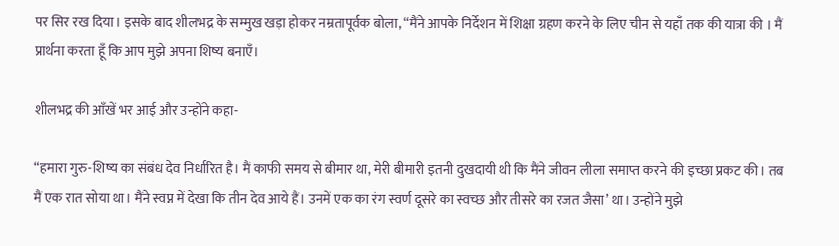पर सिर रख दिया। इसके बाद शीलभद्र के सम्मुख खड़ा होकर नम्रतापूर्वक बोला, “मैंने आपके निर्देशन में शिक्षा ग्रहण करने के लिए चीन से यहाँ तक की यात्रा की । मैं प्रार्थना करता हूँ कि आप मुझे अपना शिष्य बनाएँ।

शीलभद्र की आँखें भर आई और उन्होंने कहा-

“हमारा गुरु-शिष्य का संबंध देव निर्धारित है। मैं काफी समय से बीमार था, मेरी बीमारी इतनी दुखदायी थी कि मैंने जीवन लीला समाप्त करने की इच्छा प्रकट की। तब मैं एक रात सोया था। मैंने स्वप्न में देखा कि तीन देव आये हैं। उनमें एक का रंग स्वर्ण दूसरे का स्वच्छ और तीसरे का रजत जैसा’ था। उन्होंने मुझे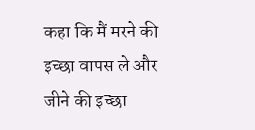कहा कि मैं मरने की इच्छा वापस ले और जीने की इच्छा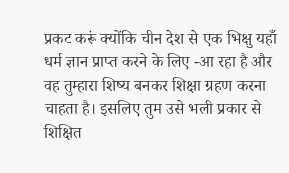प्रकट करूं क्योंकि चीन देश से एक भिक्षु यहाँ धर्म ज्ञान प्राप्त करने के लिए -आ रहा है और वह तुम्हारा शिष्य बनकर शिक्षा ग्रहण करना चाहता है। इसलिए तुम उसे भली प्रकार से शिक्षित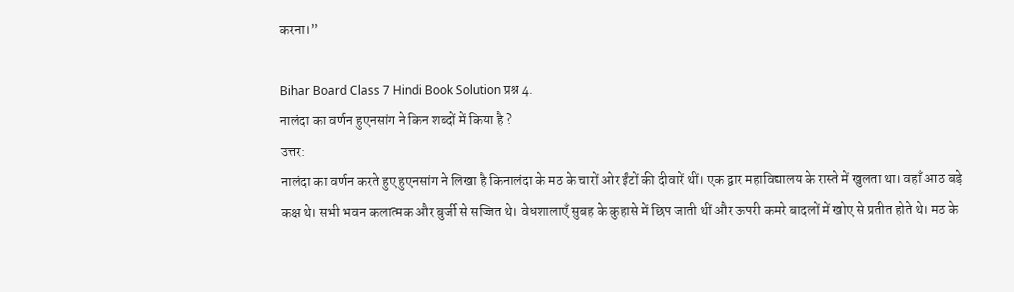करना।”

Bihar Board Class 7 Hindi Book Solution प्रश्न 4.
नालंदा का वर्णन हुएनसांग ने किन शब्दों में किया है ?
उत्तर:
नालंदा का वर्णन करते हुए हुएनसांग ने लिखा है किनालंदा के मठ के चारों ओर ईंटों की दीवारें थीं। एक द्वार महाविद्यालय के रास्ते में खुलता था। वहाँ आठ बड़े कक्ष थे। सभी भवन कलात्मक और बुर्जी से सज्जित थे। वेधशालाएँ सुबह के कुहासे में छिप जाती थीं और ऊपरी कमरे बादलों में खोए से प्रतीत होते थे। मठ के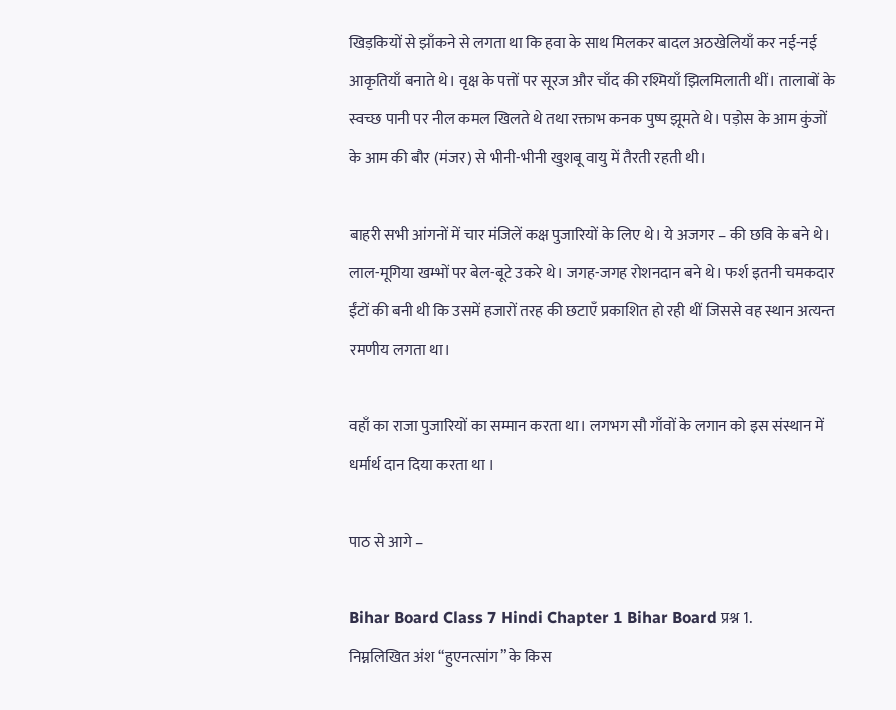खिड़कियों से झाँकने से लगता था कि हवा के साथ मिलकर बादल अठखेलियाँ कर नई-नई आकृतियाँ बनाते थे। वृक्ष के पत्तों पर सूरज और चाँद की रश्मियाँ झिलमिलाती थीं। तालाबों के स्वच्छ पानी पर नील कमल खिलते थे तथा रक्ताभ कनक पुष्प झूमते थे। पड़ोस के आम कुंजों के आम की बौर (मंजर) से भीनी-भीनी खुशबू वायु में तैरती रहती थी।

बाहरी सभी आंगनों में चार मंजिलें कक्ष पुजारियों के लिए थे। ये अजगर – की छवि के बने थे। लाल-मूगिया खम्भों पर बेल-बूटे उकरे थे। जगह-जगह रोशनदान बने थे। फर्श इतनी चमकदार ईंटों की बनी थी कि उसमें हजारों तरह की छटाएँ प्रकाशित हो रही थीं जिससे वह स्थान अत्यन्त रमणीय लगता था।

वहाँ का राजा पुजारियों का सम्मान करता था। लगभग सौ गाँवों के लगान को इस संस्थान में धर्मार्थ दान दिया करता था ।

पाठ से आगे –

Bihar Board Class 7 Hindi Chapter 1 Bihar Board प्रश्न 1.
निम्नलिखित अंश “हुएनत्सांग” के किस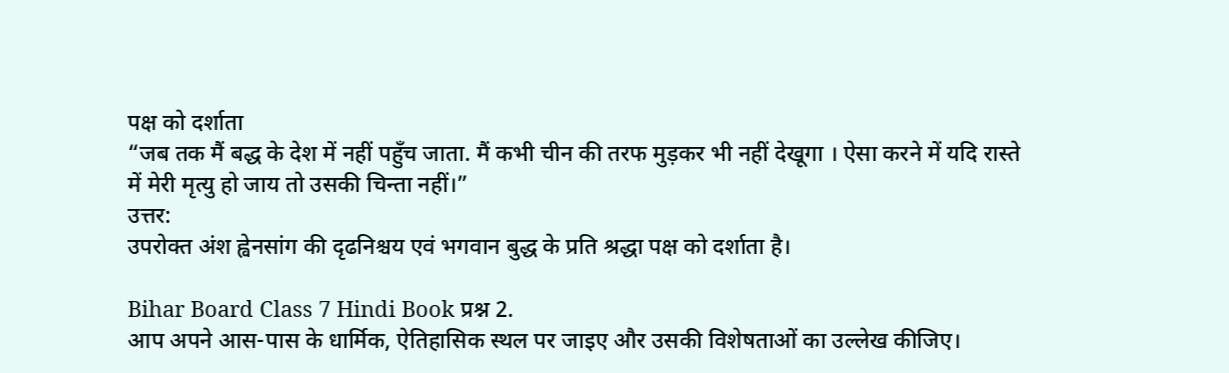पक्ष को दर्शाता
“जब तक मैं बद्ध के देश में नहीं पहुँच जाता. मैं कभी चीन की तरफ मुड़कर भी नहीं देखूगा । ऐसा करने में यदि रास्ते में मेरी मृत्यु हो जाय तो उसकी चिन्ता नहीं।”
उत्तर:
उपरोक्त अंश ह्वेनसांग की दृढनिश्चय एवं भगवान बुद्ध के प्रति श्रद्धा पक्ष को दर्शाता है।

Bihar Board Class 7 Hindi Book प्रश्न 2.
आप अपने आस-पास के धार्मिक, ऐतिहासिक स्थल पर जाइए और उसकी विशेषताओं का उल्लेख कीजिए।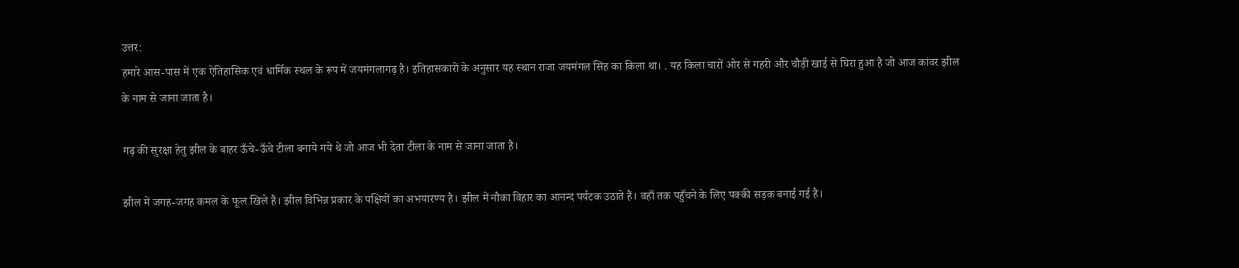उत्तर:
हमारे आस-पास में एक ऐतिहासिक एवं धार्मिक स्थल के रूप में जयमंगलागढ़ है। इतिहासकारों के अनुसार यह स्थान राजा जयमंगल सिंह का किला था। . यह किला चारों ओर से गहरी और चौड़ी खाई से घिरा हुआ है जो आज कांवर झील के नाम से जाना जाता है।

गढ़ की सुरक्षा हेतु झील के बाहर ऊँचे-ऊँचे टीला बनाये गये थे जो आज भी देता टीला के नाम से जाना जाता है।

झील में जगह-जगह कमल के फूल खिले हैं। झील विभिन्न प्रकार के पक्षियों का अभयारण्य है। झील में नौका विहार का आनन्द पर्यटक उठाते हैं। वहाँ तक पहुँचने के लिए पक्की सड़क बनाई गई है।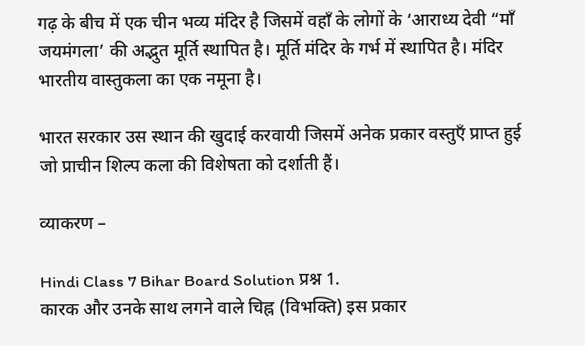गढ़ के बीच में एक चीन भव्य मंदिर है जिसमें वहाँ के लोगों के ‘आराध्य देवी “माँ जयमंगला’ की अद्भुत मूर्ति स्थापित है। मूर्ति मंदिर के गर्भ में स्थापित है। मंदिर भारतीय वास्तुकला का एक नमूना है।

भारत सरकार उस स्थान की खुदाई करवायी जिसमें अनेक प्रकार वस्तुएँ प्राप्त हुई जो प्राचीन शिल्प कला की विशेषता को दर्शाती हैं।

व्याकरण –

Hindi Class 7 Bihar Board Solution प्रश्न 1.
कारक और उनके साथ लगने वाले चिह्न (विभक्ति) इस प्रकार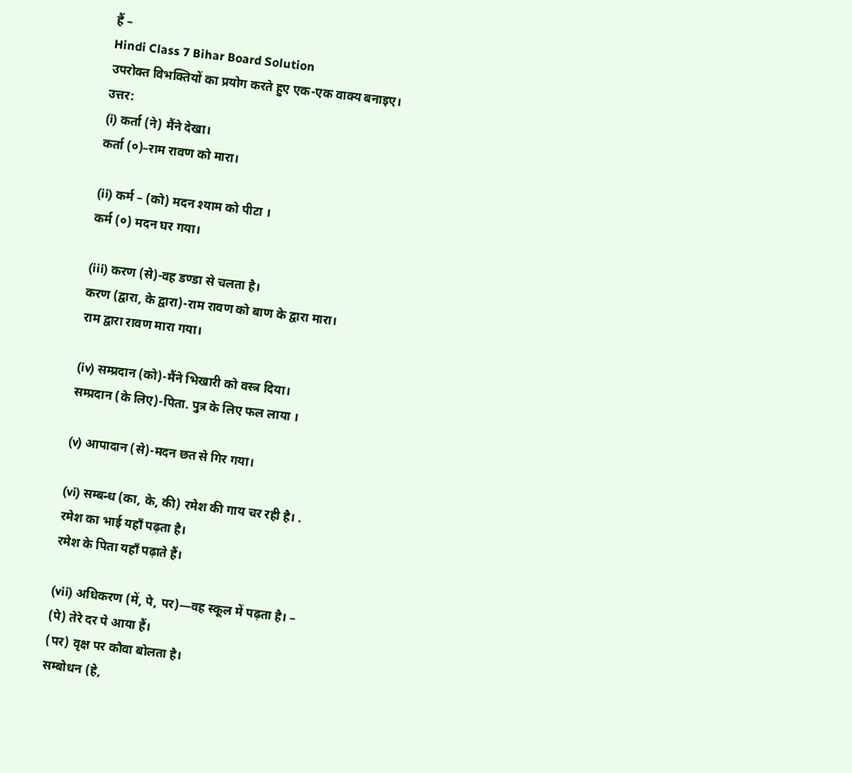हैं –
Hindi Class 7 Bihar Board Solution
उपरोक्त विभक्तियों का प्रयोग करते हुए एक-एक वाक्य बनाइए।
उत्तर:
(i) कर्ता (ने) मैंने देखा।
कर्ता (०)–राम रावण को मारा।

(ii) कर्म – (को) मदन श्याम को पीटा ।
कर्म (०) मदन घर गया।

(iii) करण (से)-वह डण्डा से चलता है।
करण (द्वारा, के द्वारा)-राम रावण को बाण के द्वारा मारा।
राम द्वारा रावण मारा गया।

(iv) सम्प्रदान (को)-मैंने भिखारी को वस्त्र दिया।
सम्प्रदान (के लिए)-पिता. पुत्र के लिए फल लाया ।

(v) आपादान (से)-मदन छत से गिर गया।

(vi) सम्बन्ध (का, के, की) रमेश की गाय चर रही है। .
रमेश का भाई यहाँ पढ़ता है।
रमेश के पिता यहाँ पढ़ाते हैं।

(vii) अधिकरण (में, पे, पर)—वह स्कूल में पढ़ता है। –
(पे) तेरे दर पे आया हैं।
(पर) वृक्ष पर कौवा बोलता है।
सम्बोधन (हे,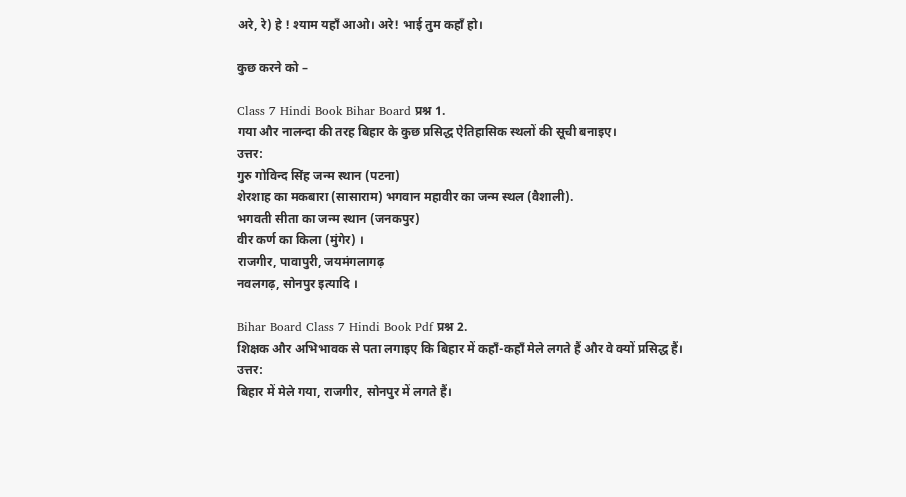अरे, रे) हे ! श्याम यहाँ आओ। अरे! भाई तुम कहाँ हो।

कुछ करने को –

Class 7 Hindi Book Bihar Board प्रश्न 1.
गया और नालन्दा की तरह बिहार के कुछ प्रसिद्ध ऐतिहासिक स्थलों की सूची बनाइए।
उत्तर:
गुरु गोविन्द सिंह जन्म स्थान (पटना)
शेरशाह का मकबारा (सासाराम) भगवान महावीर का जन्म स्थल (वैशाली).
भगवती सीता का जन्म स्थान (जनकपुर)
वीर कर्ण का किला (मुंगेर) ।
राजगीर, पावापुरी, जयमंगलागढ़
नवलगढ़, सोनपुर इत्यादि ।

Bihar Board Class 7 Hindi Book Pdf प्रश्न 2.
शिक्षक और अभिभावक से पता लगाइए कि बिहार में कहाँ-कहाँ मेले लगते हैं और वे क्यों प्रसिद्ध हैं।
उत्तर:
बिहार में मेले गया, राजगीर, सोनपुर में लगते हैं।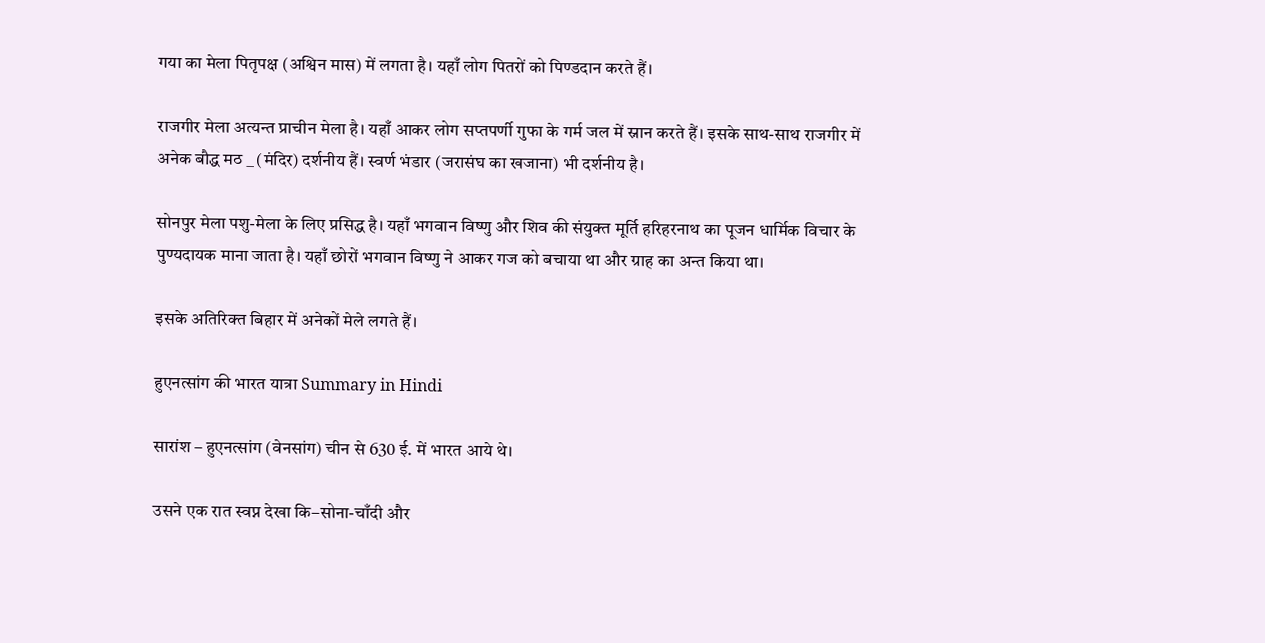गया का मेला पितृपक्ष (अश्विन मास) में लगता है। यहाँ लोग पितरों को पिण्डदान करते हैं।

राजगीर मेला अत्यन्त प्राचीन मेला है। यहाँ आकर लोग सप्तपर्णी गुफा के गर्म जल में स्नान करते हैं। इसके साथ-साथ राजगीर में अनेक बौद्ध मठ _ (मंदिर) दर्शनीय हैं। स्वर्ण भंडार (जरासंघ का खजाना) भी दर्शनीय है।

सोनपुर मेला पशु-मेला के लिए प्रसिद्ध है। यहाँ भगवान विष्णु और शिव की संयुक्त मूर्ति हरिहरनाथ का पूजन धार्मिक विचार के पुण्यदायक माना जाता है। यहाँ छोरों भगवान विष्णु ने आकर गज को बचाया था और ग्राह का अन्त किया था।

इसके अतिरिक्त बिहार में अनेकों मेले लगते हैं।

हुएनत्सांग की भारत यात्रा Summary in Hindi

सारांश – हुएनत्सांग (वेनसांग) चीन से 630 ई. में भारत आये थे।

उसने एक रात स्वप्न देखा कि–सोना-चाँदी और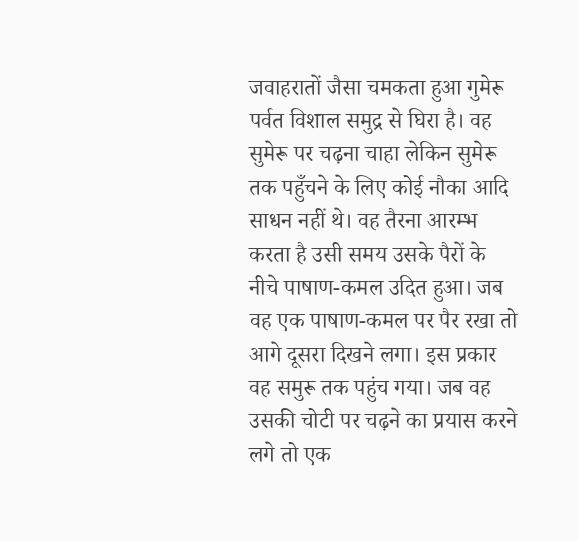जवाहरातों जैसा चमकता हुआ गुमेरू पर्वत विशाल समुद्र से घिरा है। वह सुमेरू पर चढ़ना चाहा लेकिन सुमेरू तक पहुँचने के लिए कोई नौका आदि साधन नहीं थे। वह तैरना आरम्भ करता है उसी समय उसके पैरों के नीचे पाषाण-कमल उदित हुआ। जब वह एक पाषाण-कमल पर पैर रखा तो आगे दूसरा दिखने लगा। इस प्रकार वह समुरू तक पहुंच गया। जब वह उसकी चोटी पर चढ़ने का प्रयास करने लगे तो एक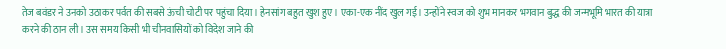तेज बवंडर ने उनको उठाकर पर्वत की सबसे ऊंची चोटी पर पहुंचा दिया। हेनसांग बहुत खुश हुए। एका-एक नींद खुल गई। उन्होंने स्वज को शुभ मानकर भगवान बुद्ध की जन्मभूमि भारत की यात्रा करने की ठान ली। उस समय किसी भी चीनवासियों को विदेश जाने की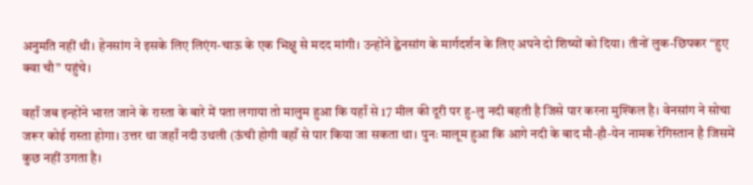अनुमति नहीं थी। हेनसांग ने इसके लिए लिएंग-चाऊ के एक भिक्षु से मदद मांगी। उन्होंने ह्वेनसांग के मार्गदर्शन के लिए अपने दो शिष्यों को दिया। तीनों लुक-छिपकर “हुए क्वा चौ” पहुंचे।

वहाँ जब इन्होंने भारत जाने के रास्ता के बारे में पता लगाया तो मालुम हुआ कि यहाँ से 17 मील की दूरी पर हु-लु नदी बहती है जिसे पार करना मुश्किल है। वेनसांग ने सोचा जरूर कोई रास्ता होगा। उत्तर था जहाँ नदी उथली (ऊंची होगी वहाँ से पार किया जा सकता था। पुनः मालूम हुआ कि आगे नदी के बाद मौ-हौ-येन नामक रेगिस्तान है जिसमें कुछ नहीं उगता है।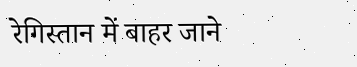रेगिस्तान में बाहर जाने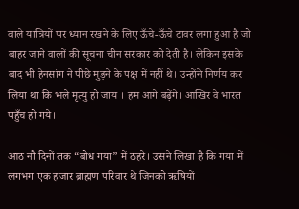वाले यात्रियों पर ध्यान रखने के लिए ऊँचे-ऊँचे टावर लगा हुआ है जो बाहर जाने वालों की सूचना चीन सरकार को देती है। लेकिन इसके बाद भी हेनसांग ने पीछे मुड़ने के पक्ष में नहीं थे। उन्होंने निर्णय कर लिया था कि भले मृत्यु हो जाय । हम आगे बढ़ेंगे। आखिर वे भारत पहुँच हो गये।

आठ नौ दिनों तक “बोध गया” में ठहरे। उसने लिखा है कि गया में लगभग एक हजार ब्राह्मण परिवार थे जिनको ऋषियों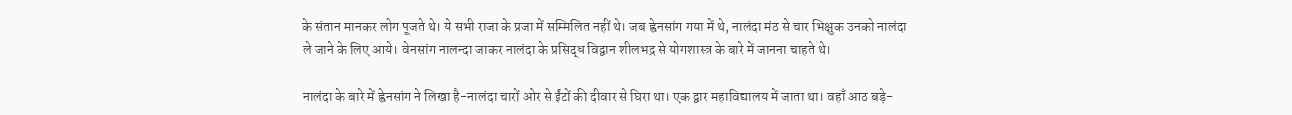के संतान मानकर लोग पूजते थे। ये सभी राजा के प्रजा में सम्मिलित नहीं थे। जब ह्वेनसांग गया में थे, नालंदा मंठ से चार भिक्षुक उनको नालंदा ले जाने के लिए आये। वेनसांग नालन्दा जाकर नालंदा के प्रसिद्ध विद्वान शीलभद्र से योगशास्त्र के बारे में जानना चाहते थे।

नालंदा के बारे में ह्वेनसांग ने लिखा है-नालंदा चारों ओर से ईंटों की दीवार से घिरा था। एक द्वार महाविद्यालय में जाता था। वहाँ आठ बड़े-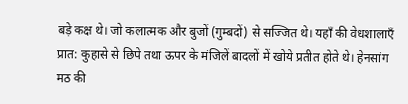बड़े कक्ष थे। जो कलात्मक और बुजों (गुम्बदों) से सज्जित थे। यहाँ की वेधशालाएँ प्रात: कुहासे से छिपे तथा ऊपर के मंजिलें बादलों में खोये प्रतीत होते थे। हेनसांग मठ की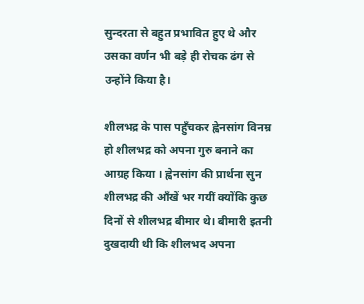सुन्दरता से बहुत प्रभावित हुए थे और उसका वर्णन भी बड़े ही रोचक ढंग से उन्होंने किया है।

शीलभद्र के पास पहुँचकर ह्वेनसांग विनम्र हो शीलभद्र को अपना गुरु बनाने का आग्रह किया । ह्वेनसांग की प्रार्थना सुन शीलभद्र की आँखें भर गयीं क्योंकि कुछ दिनों से शीलभद्र बीमार थे। बीमारी इतनी दुखदायी थी कि शीलभद अपना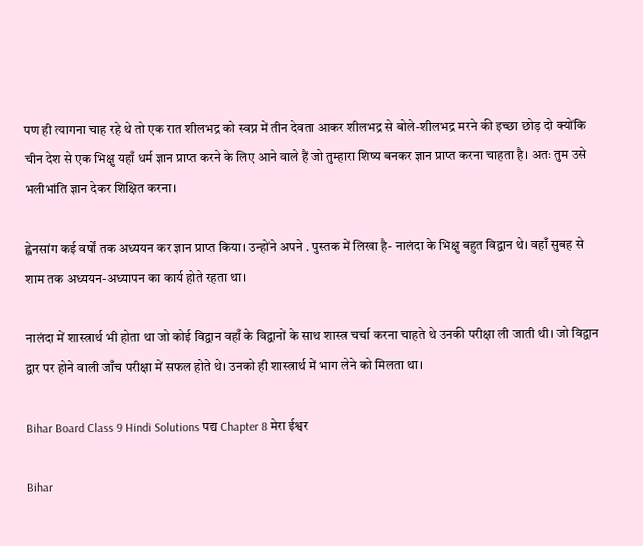पण ही त्यागना चाह रहे थे तो एक रात शीलभद्र को स्वप्न में तीन देवता आकर शीलभद्र से बोले-शीलभद्र मरने की इच्छा छोड़ दो क्योंकि चीन देश से एक भिक्षु यहाँ धर्म ज्ञान प्राप्त करने के लिए आने वाले हैं जो तुम्हारा शिष्य बनकर ज्ञान प्राप्त करना चाहता है। अतः तुम उसे भलीभांति ज्ञान देकर शिक्षित करना।

ह्वेनसांग कई वर्षों तक अध्ययन कर ज्ञान प्राप्त किया। उन्होंने अपने . पुस्तक में लिखा है- नालंदा के भिक्षु बहुत विद्वान थे। वहाँ सुबह से शाम तक अध्ययन-अध्यापन का कार्य होते रहता था।

नालंदा में शास्त्रार्थ भी होता था जो कोई विद्वान वहाँ के विद्वानों के साथ शास्त्र चर्चा करना चाहते थे उनकी परीक्षा ली जाती थी। जो विद्वान द्वार पर होने वाली जाँच परीक्षा में सफल होते थे। उनको ही शास्त्रार्थ में भाग लेने को मिलता था।

Bihar Board Class 9 Hindi Solutions पद्य Chapter 8 मेरा ईश्वर

Bihar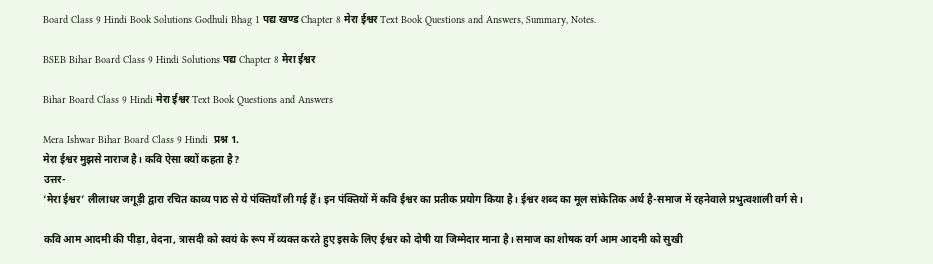Board Class 9 Hindi Book Solutions Godhuli Bhag 1 पद्य खण्ड Chapter 8 मेरा ईश्वर Text Book Questions and Answers, Summary, Notes.

BSEB Bihar Board Class 9 Hindi Solutions पद्य Chapter 8 मेरा ईश्वर

Bihar Board Class 9 Hindi मेरा ईश्वर Text Book Questions and Answers

Mera Ishwar Bihar Board Class 9 Hindi  प्रश्न 1.
मेरा ईश्वर मुझसे नाराज है। कवि ऐसा क्यों कहता है?
उत्तर-
‘मेरा ईश्वर’ लीलाधर जगूड़ी द्वारा रचित काव्य पाठ से ये पंक्तियाँ ली गई हैं। इन पंक्तियों में कवि ईश्वर का प्रतीक प्रयोग किया है। ईश्वर शब्द का मूल सांकेतिक अर्थ है-समाज में रहनेवाले प्रभुत्वशाली वर्ग से।

कवि आम आदमी की पीड़ा, वेदना, त्रासदी को स्वयं के रूप में व्यक्त करते हुए इसके लिए ईश्वर को दोषी या जिम्मेदार माना है। समाज का शोषक वर्ग आम आदमी को सुखी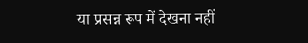या प्रसन्न रूप में देखना नहीं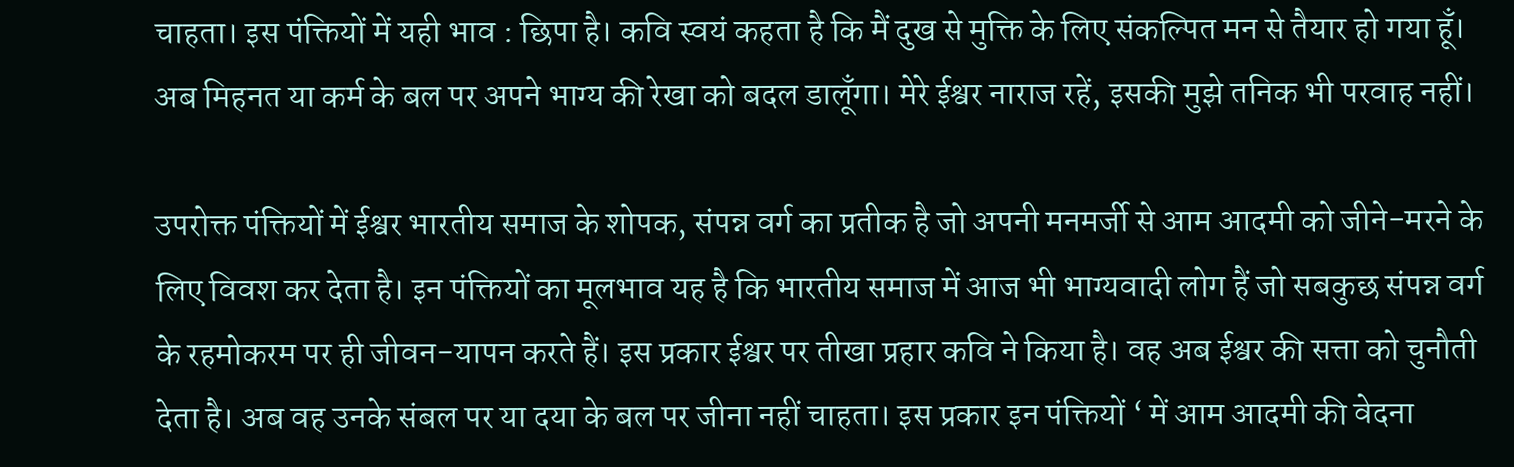चाहता। इस पंक्तियों में यही भाव : छिपा है। कवि स्वयं कहता है कि मैं दुख से मुक्ति के लिए संकल्पित मन से तैयार हो गया हूँ। अब मिहनत या कर्म के बल पर अपने भाग्य की रेखा को बदल डालूँगा। मेरे ईश्वर नाराज रहें, इसकी मुझे तनिक भी परवाह नहीं।

उपरोक्त पंक्तियों में ईश्वर भारतीय समाज के शोपक, संपन्न वर्ग का प्रतीक है जो अपनी मनमर्जी से आम आदमी को जीने-मरने के लिए विवश कर देता है। इन पंक्तियों का मूलभाव यह है कि भारतीय समाज में आज भी भाग्यवादी लोग हैं जो सबकुछ संपन्न वर्ग के रहमोकरम पर ही जीवन-यापन करते हैं। इस प्रकार ईश्वर पर तीखा प्रहार कवि ने किया है। वह अब ईश्वर की सत्ता को चुनौती देता है। अब वह उनके संबल पर या दया के बल पर जीना नहीं चाहता। इस प्रकार इन पंक्तियों ‘ में आम आदमी की वेदना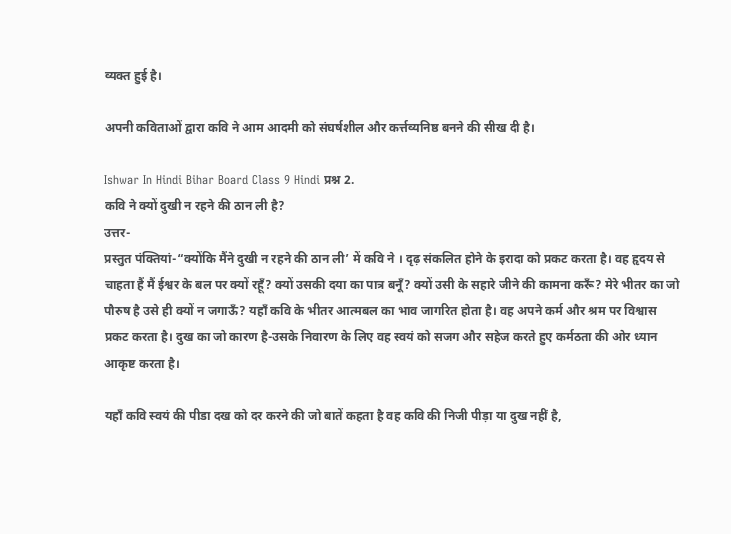व्यक्त हुई है।

अपनी कविताओं द्वारा कवि ने आम आदमी को संघर्षशील और कर्त्तव्यनिष्ठ बनने की सीख दी है।

Ishwar In Hindi Bihar Board Class 9 Hindi प्रश्न 2.
कवि ने क्यों दुखी न रहने की ठान ली है?
उत्तर-
प्रस्तुत पंक्तियां-“क्योंकि मैंने दुखी न रहने की ठान ली’ में कवि ने । दृढ़ संकलित होने के इरादा को प्रकट करता है। वह हृदय से चाहता हैं मैं ईश्वर के बल पर क्यों रहूँ? क्यों उसकी दया का पात्र बनूँ? क्यों उसी के सहारे जीने की कामना करूँ? मेरे भीतर का जो पौरुष है उसे ही क्यों न जगाऊँ? यहाँ कवि के भीतर आत्मबल का भाव जागरित होता है। वह अपने कर्म और श्रम पर विश्वास प्रकट करता है। दुख का जो कारण है-उसके निवारण के लिए वह स्वयं को सजग और सहेज करते हुए कर्मठता की ओर ध्यान आकृष्ट करता है।

यहाँ कवि स्वयं की पीडा दख को दर करने की जो बातें कहता है वह कवि की निजी पीड़ा या दुख नहीं है,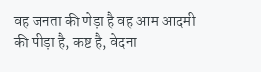वह जनता की णेड़ा है वह आम आदमी की पीड़ा है, कष्ट है, वेदना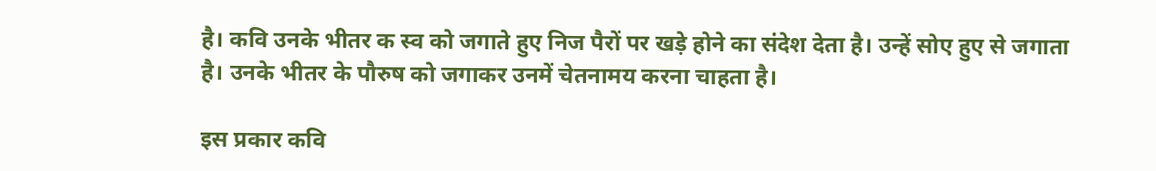है। कवि उनके भीतर क स्व को जगाते हुए निज पैरों पर खड़े होने का संदेश देता है। उन्हें सोए हुए से जगाता है। उनके भीतर के पौरुष को जगाकर उनमें चेतनामय करना चाहता है।

इस प्रकार कवि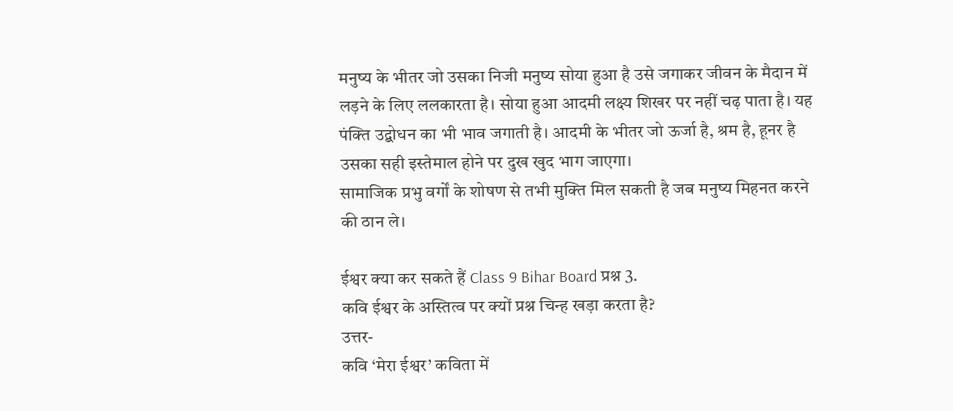मनुष्य के भीतर जो उसका निजी मनुष्य सोया हुआ है उसे जगाकर जीवन के मैदान में लड़ने के लिए ललकारता है। सोया हुआ आदमी लक्ष्य शिखर पर नहीं चढ़ पाता है। यह पंक्ति उद्बोधन का भी भाव जगाती है। आदमी के भीतर जो ऊर्जा है, श्रम है, हूनर है उसका सही इस्तेमाल होने पर दुख खुद भाग जाएगा।
सामाजिक प्रभु वर्गों के शोषण से तभी मुक्ति मिल सकती है जब मनुष्य मिहनत करने की ठान ले।

ईश्वर क्या कर सकते हैं Class 9 Bihar Board प्रश्न 3.
कवि ईश्वर के अस्तित्व पर क्यों प्रश्न चिन्ह खड़ा करता है?
उत्तर-
कवि ‘मेरा ईश्वर’ कविता में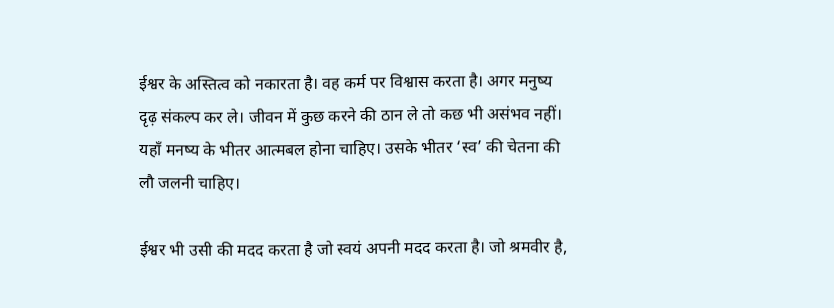ईश्वर के अस्तित्व को नकारता है। वह कर्म पर विश्वास करता है। अगर मनुष्य दृढ़ संकल्प कर ले। जीवन में कुछ करने की ठान ले तो कछ भी असंभव नहीं। यहाँ मनष्य के भीतर आत्मबल होना चाहिए। उसके भीतर ‘स्व’ की चेतना की लौ जलनी चाहिए।

ईश्वर भी उसी की मदद करता है जो स्वयं अपनी मदद करता है। जो श्रमवीर है,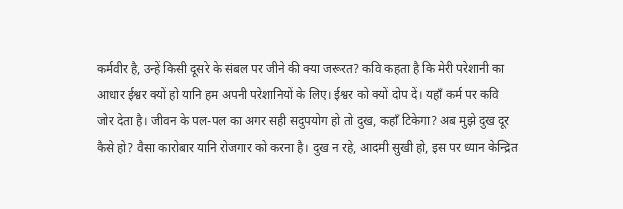कर्मवीर है, उन्हें किसी दूसरे के संबल पर जीने की क्या जरूरत? कवि कहता है कि मेरी परेशानी का आधार ईश्वर क्यों हो यानि हम अपनी परेशानियों के लिए। ईश्वर को क्यों दोप दें। यहाँ कर्म पर कवि जोर देता है। जीवन के पल-पल का अगर सही सदुपयोग हो तो दुख, कहाँ टिकेगा? अब मुझे दुख दूर कैसे हो? वैसा कारोबार यानि रोजगार को करना है। दुख न रहे, आदमी सुखी हो, इस पर ध्यान केन्द्रित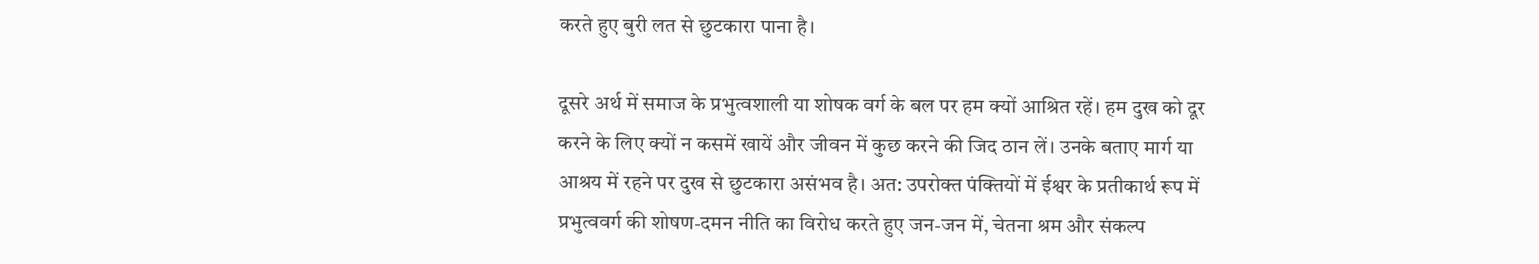करते हुए बुरी लत से छुटकारा पाना है।

दूसरे अर्थ में समाज के प्रभुत्वशाली या शोषक वर्ग के बल पर हम क्यों आश्रित रहें। हम दुख को दूर करने के लिए क्यों न कसमें खायें और जीवन में कुछ करने की जिद ठान लें। उनके बताए मार्ग या आश्रय में रहने पर दुख से छुटकारा असंभव है। अत: उपरोक्त पंक्तियों में ईश्वर के प्रतीकार्थ रूप में प्रभुत्ववर्ग की शोषण-दमन नीति का विरोध करते हुए जन-जन में, चेतना श्रम और संकल्प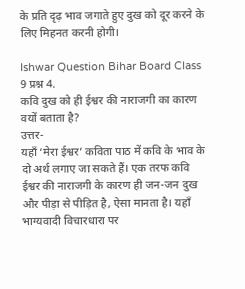के प्रति दृढ़ भाव जगाते हुए दुख को दूर करने के लिए मिहनत करनी होगी।

Ishwar Question Bihar Board Class 9 प्रश्न 4.
कवि दुख को ही ईश्वर की नाराजगी का कारण वयों बताता है?
उत्तर-
यहाँ ‘मेरा ईश्वर’ कविता पाठ में कवि के भाव के दो अर्थ लगाए जा सकते हैं। एक तरफ कवि ईश्वर की नाराजगी के कारण ही जन-जन दुख और पीड़ा से पीड़ित है, ऐसा मानता है। यहाँ भाग्यवादी विचारधारा पर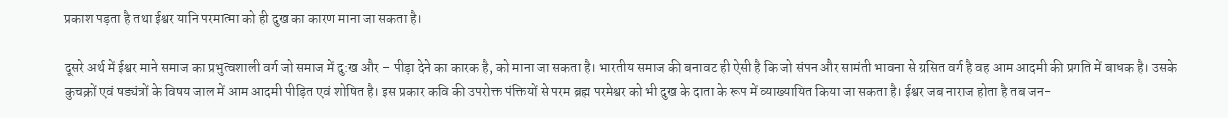प्रकाश पड़ता है तथा ईश्वर यानि परमात्मा को ही दुख का कारण माना जा सकता है।

दूसरे अर्थ में ईश्वर माने समाज का प्रभुत्वशाली वर्ग जो समाज में दु:ख और – पीड़ा देने का कारक है, को माना जा सकता है। भारतीय समाज की बनावट ही ऐसी है कि जो संपन और सामंती भावना से ग्रसित वर्ग है वह आम आदमी की प्रगति में बाधक है। उसके कुचक्रों एवं षड्यंत्रों के विषय जाल में आम आदमी पीड़ित एवं शोषित है। इस प्रकार कवि की उपरोक्त पंक्तियों से परम ब्रह्म परमेश्वर को भी दुख के दाता के रूप में व्याख्यायित किया जा सकता है। ईश्वर जब नाराज होता है तब जन-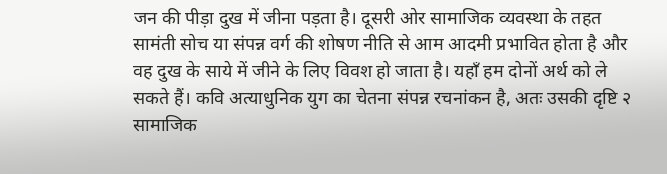जन की पीड़ा दुख में जीना पड़ता है। दूसरी ओर सामाजिक व्यवस्था के तहत सामंती सोच या संपन्न वर्ग की शोषण नीति से आम आदमी प्रभावित होता है और वह दुख के साये में जीने के लिए विवश हो जाता है। यहाँ हम दोनों अर्थ को ले सकते हैं। कवि अत्याधुनिक युग का चेतना संपन्न रचनांकन है, अतः उसकी दृष्टि २ सामाजिक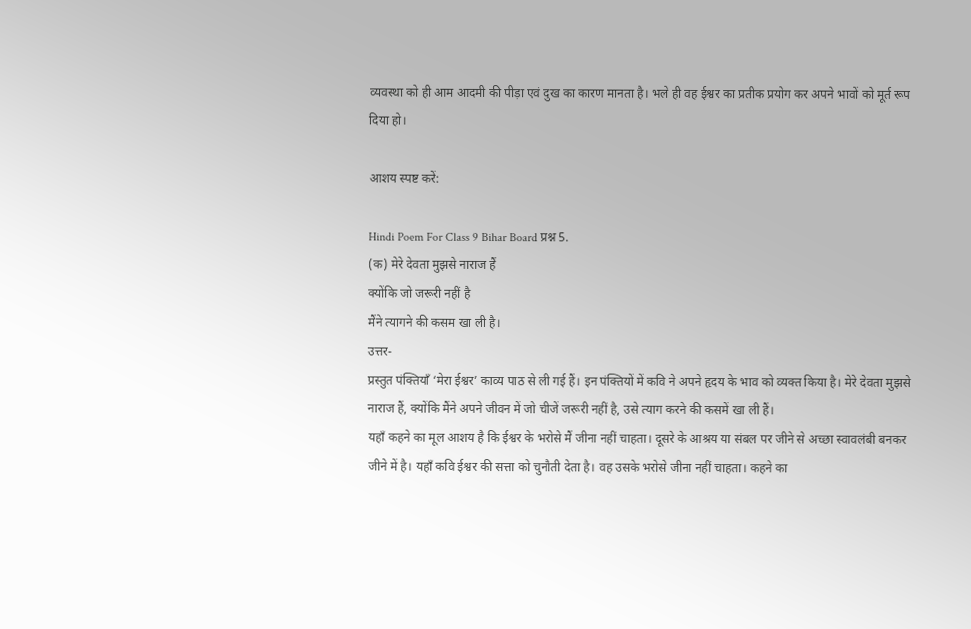व्यवस्था को ही आम आदमी की पीड़ा एवं दुख का कारण मानता है। भले ही वह ईश्वर का प्रतीक प्रयोग कर अपने भावों को मूर्त रूप दिया हो।

आशय स्पष्ट करें:

Hindi Poem For Class 9 Bihar Board प्रश्न 5.
(क) मेरे देवता मुझसे नाराज हैं
क्योंकि जो जरूरी नहीं है
मैंने त्यागने की कसम खा ली है।
उत्तर-
प्रस्तुत पंक्तियाँ ‘मेरा ईश्वर’ काव्य पाठ से ली गई हैं। इन पंक्तियों में कवि ने अपने हृदय के भाव को व्यक्त किया है। मेरे देवता मुझसे नाराज हैं, क्योंकि मैंने अपने जीवन में जो चीजें जरूरी नहीं है, उसे त्याग करने की कसमें खा ली हैं।
यहाँ कहने का मूल आशय है कि ईश्वर के भरोसे मैं जीना नहीं चाहता। दूसरे के आश्रय या संबल पर जीने से अच्छा स्वावलंबी बनकर जीने में है। यहाँ कवि ईश्वर की सत्ता को चुनौती देता है। वह उसके भरोसे जीना नहीं चाहता। कहने का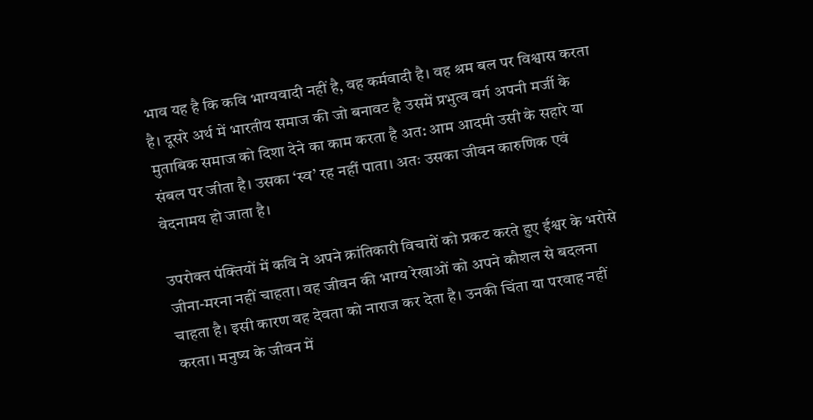भाव यह है कि कवि भाग्यवादी नहीं है, वह कर्मवादी है। वह श्रम बल पर विश्वास करता है। दूसरे अर्थ में भारतीय समाज की जो बनावट है उसमें प्रभुत्व वर्ग अपनी मर्जी के मुताबिक समाज को दिशा देने का काम करता है अत: आम आदमी उसी के सहारे या संबल पर जीता है। उसका ‘स्व’ रह नहीं पाता। अतः उसका जीवन कारुणिक एवं वेदनामय हो जाता है।

उपरोक्त पंक्तियों में कवि ने अपने क्रांतिकारी विचारों को प्रकट करते हुए ईश्वर के भरोसे जीना-मरना नहीं चाहता। वह जीवन की भाग्य रेखाओं को अपने कौशल से बदलना चाहता है। इसी कारण वह देवता को नाराज कर देता है। उनकी चिंता या परवाह नहीं करता। मनुष्य के जीवन में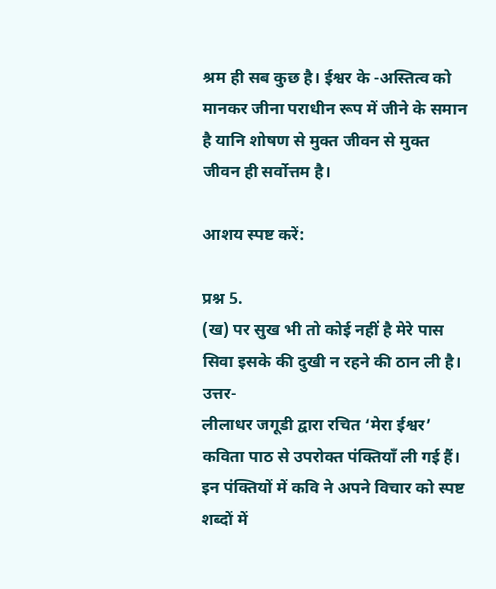श्रम ही सब कुछ है। ईश्वर के -अस्तित्व को मानकर जीना पराधीन रूप में जीने के समान है यानि शोषण से मुक्त जीवन से मुक्त जीवन ही सर्वोत्तम है।

आशय स्पष्ट करें:

प्रश्न 5.
(ख) पर सुख भी तो कोई नहीं है मेरे पास
सिवा इसके की दुखी न रहने की ठान ली है।
उत्तर-
लीलाधर जगूडी द्वारा रचित ‘मेरा ईश्वर’ कविता पाठ से उपरोक्त पंक्तियाँ ली गई हैं। इन पंक्तियों में कवि ने अपने विचार को स्पष्ट शब्दों में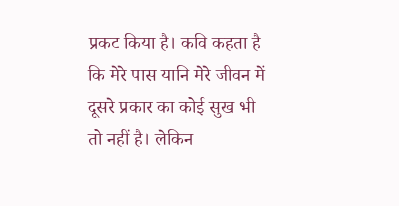प्रकट किया है। कवि कहता है कि मेरे पास यानि मेरे जीवन में दूसरे प्रकार का कोई सुख भी तो नहीं है। लेकिन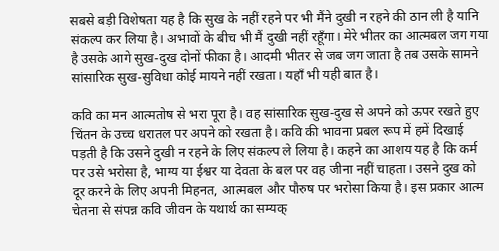सबसे बड़ी विशेषता यह है कि सुख के नहीं रहने पर भी मैंने दुखी न रहने की ठान ली है यानि संकल्प कर लिया है। अभावों के बीच भी मैं दुखी नहीं रहूँगा। मेरे भीतर का आत्मबल जग गया है उसके आगे सुख-दुख दोनों फीका है। आदमी भीतर से जब जग जाता है तब उसके सामने सांसारिक सुख-सुविधा कोई मायने नहीं रखता। यहाँ भी यही बात है।

कवि का मन आत्मतोष से भरा पूरा है। वह सांसारिक सुख-दुख से अपने को ऊपर रखते हुए चिंतन के उच्च धरातल पर अपने को रखता है। कवि की भावना प्रबल रूप में हमें दिखाई पड़ती है कि उसने दुखी न रहने के लिए संकल्प ले लिया है। कहने का आशय यह है कि कर्म पर उसे भरोसा है, भाग्य या ईश्वर या देवता के बल पर वह जीना नहीं चाहता। उसने दुख को दूर करने के लिए अपनी मिहनत, आत्मबल और पौरुष पर भरोसा किया है। इस प्रकार आत्म चेतना से संपन्न कवि जीवन के यथार्थ का सम्यक्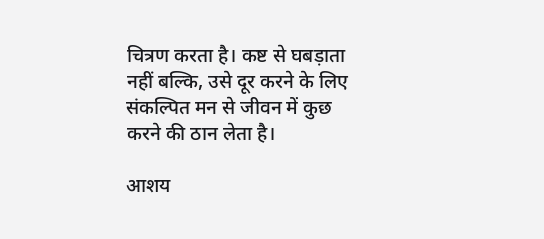चित्रण करता है। कष्ट से घबड़ाता नहीं बल्कि, उसे दूर करने के लिए संकल्पित मन से जीवन में कुछ करने की ठान लेता है।

आशय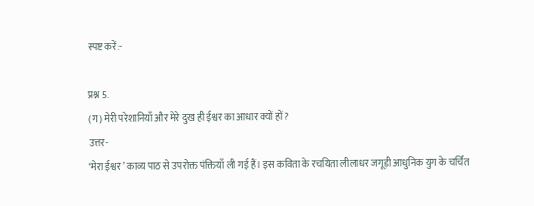स्पष्ट करें:-

प्रश्न 5.
(ग) मेरी परेशानियाँ और मेरे दुख ही ईश्वर का आधार क्यों हों?
उत्तर-
‘मेरा ईश्वर’ काव्य पाठ से उपरोक्त पंक्तियाँ ली गई हैं। इस कविता के रचयिता लीलाधर जगूड़ी आधुनिक युग के चर्चित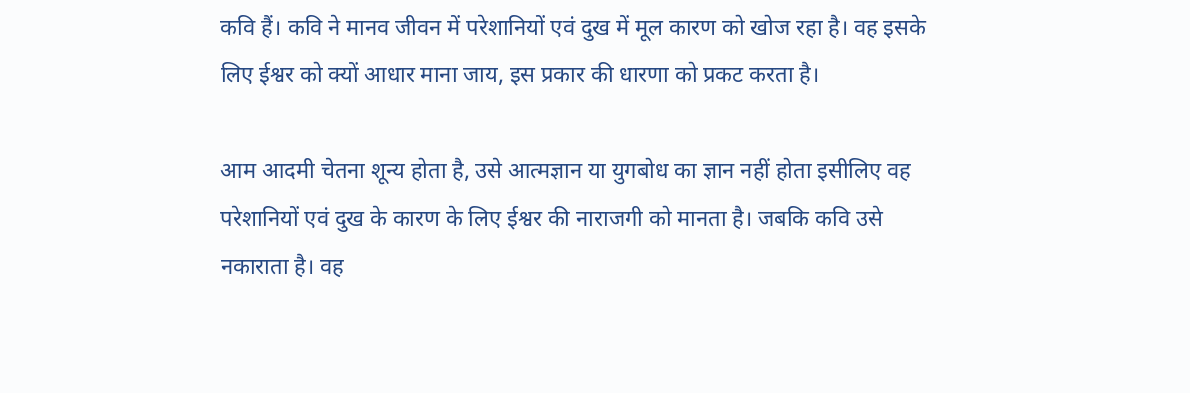कवि हैं। कवि ने मानव जीवन में परेशानियों एवं दुख में मूल कारण को खोज रहा है। वह इसके लिए ईश्वर को क्यों आधार माना जाय, इस प्रकार की धारणा को प्रकट करता है।

आम आदमी चेतना शून्य होता है, उसे आत्मज्ञान या युगबोध का ज्ञान नहीं होता इसीलिए वह परेशानियों एवं दुख के कारण के लिए ईश्वर की नाराजगी को मानता है। जबकि कवि उसे नकाराता है। वह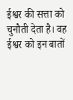ईश्वर की सत्ता को चुनौती देता है। वह ईश्वर को इन बातों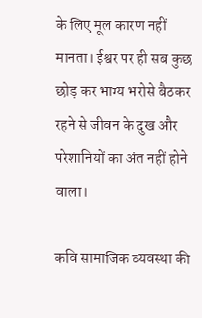के लिए मूल कारण नहीं मानता। ईश्वर पर ही सब कुछ छोड़ कर भाग्य भरोसे बैठकर रहने से जीवन के दुख और परेशानियों का अंत नहीं होने वाला।

कवि सामाजिक व्यवस्था की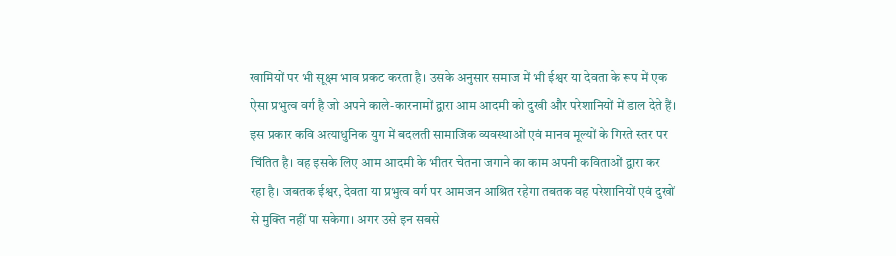खामियों पर भी सूक्ष्म भाव प्रकट करता है। उसके अनुसार समाज में भी ईश्वर या देवता के रूप में एक ऐसा प्रभुत्व वर्ग है जो अपने काले-कारनामों द्वारा आम आदमी को दुखी और परेशानियों में डाल देते हैं। इस प्रकार कवि अत्याधुनिक युग में बदलती सामाजिक व्यवस्थाओं एवं मानव मूल्यों के गिरते स्तर पर चिंतित है। वह इसके लिए आम आदमी के भीतर चेतना जगाने का काम अपनी कविताओं द्वारा कर रहा है। जबतक ईश्वर, देवता या प्रभुत्व वर्ग पर आमजन आश्रित रहेगा तबतक वह परेशानियों एवं दुखों से मुक्ति नहीं पा सकेगा। अगर उसे इन सबसे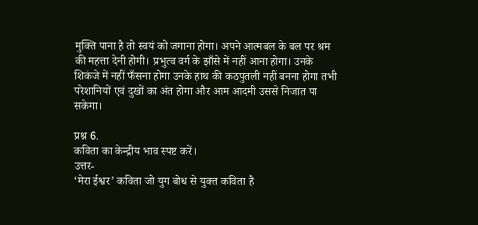मुक्ति पाना है तो स्वयं को जगाना होगा। अपने आत्मबल के बल पर श्रम की महत्ता देनी होगी। प्रभुत्व वर्ग के झाँसे में नहीं आना होगा। उनके शिकंजे में नहीं फँसना होगा उनके हाथ की कठपुतली नहीं बनना होगा तभी परेशानियों एवं दुखों का अंत होगा और आम आदमी उससे निजात पा सकेगा।

प्रश्न 6.
कविता का केन्द्रीय भाव स्पष्ट करें।
उत्तर-
‘मेरा ईश्वर’ कविता जो युग बोध से युक्त कविता है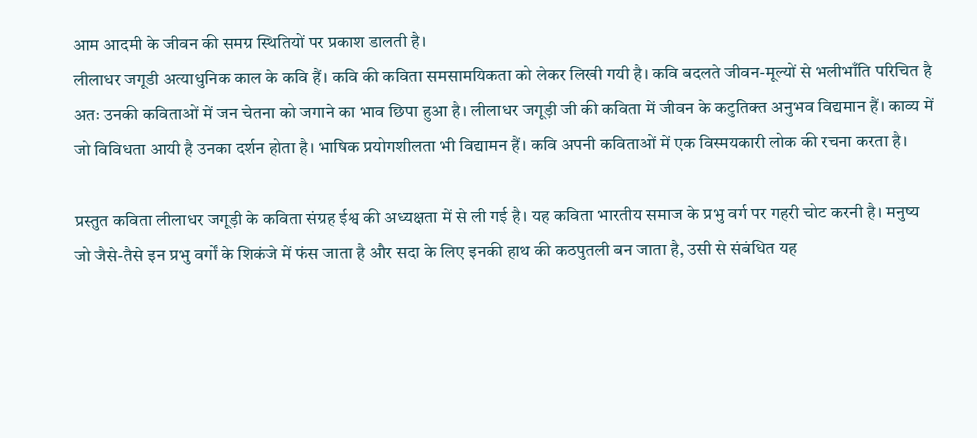आम आदमी के जीवन की समग्र स्थितियों पर प्रकाश डालती है।
लीलाधर जगूडी अत्याधुनिक काल के कवि हैं। कवि की कविता समसामयिकता को लेकर लिखी गयी है। कवि बदलते जीवन-मूल्यों से भलीभाँति परिचित है अतः उनकी कविताओं में जन चेतना को जगाने का भाव छिपा हुआ है। लीलाधर जगूड़ी जी की कविता में जीवन के कटुतिक्त अनुभव विद्यमान हैं। काव्य में जो विविधता आयी है उनका दर्शन होता है। भाषिक प्रयोगशीलता भी विद्यामन हैं। कवि अपनी कविताओं में एक विस्मयकारी लोक की रचना करता है।

प्रस्तुत कविता लीलाधर जगूड़ी के कविता संग्रह ईश्व की अध्यक्षता में से ली गई है। यह कविता भारतीय समाज के प्रभु वर्ग पर गहरी चोट करनी है। मनुष्य जो जैसे-तैसे इन प्रभु वर्गों के शिकंजे में फंस जाता है और सदा के लिए इनकी हाथ की कठपुतली बन जाता है, उसी से संबंधित यह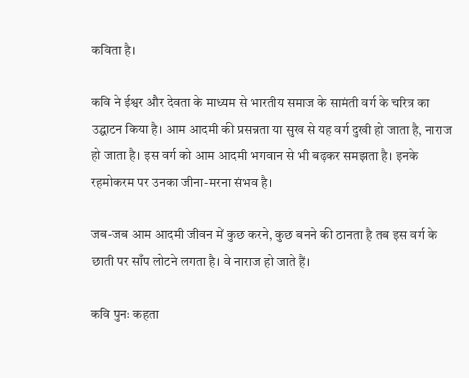कविता है।

कवि ने ईश्वर और देवता के माध्यम से भारतीय समाज के सामंती वर्ग के चरित्र का उद्घाटन किया है। आम आदमी की प्रसन्नता या सुख से यह वर्ग दुखी हो जाता है, नाराज हो जाता है। इस वर्ग को आम आदमी भगवान से भी बढ़कर समझता है। इनके रहमोकरम पर उनका जीना-मरना संभव है।

जब-जब आम आदमी जीवन में कुछ करने, कुछ बनने की ठानता है तब इस वर्ग के छाती पर साँप लोटने लगता है। वे नाराज हो जाते हैं।

कवि पुनः कहता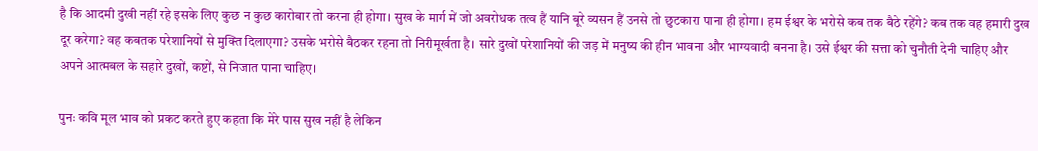है कि आदमी दुखी नहीं रहे इसके लिए कुछ न कुछ कारोबार तो करना ही होगा। सुख के मार्ग में जो अवरोधक तत्व हैं यानि बूरे व्यसन हैं उनसे तो छुटकारा पाना ही होगा। हम ईश्वर के भरोसे कब तक बैठे रहेंगे? कब तक वह हमारी दुख दूर करेगा? वह कबतक परेशानियों से मुक्ति दिलाएगा? उसके भरोसे बैठकर रहना तो निरीमूर्खता है। सारे दुखों परेशानियों की जड़ में मनुष्य की हीन भावना और भाग्यवादी बनना है। उसे ईश्वर की सत्ता को चुनौती देनी चाहिए और अपने आत्मबल के सहारे दुखों, कष्टों, से निजात पाना चाहिए।

पुनः कवि मूल भाव को प्रकट करते हुए कहता कि मेरे पास सुख नहीं है लेकिन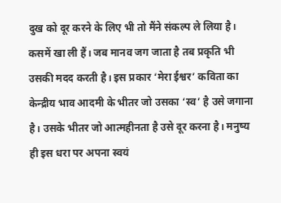दुख को दूर करने के लिए भी तो मैंने संकल्प ले लिया है। कसमें खा ली हैं। जब मानव जग जाता है तब प्रकृति भी उसकी मदद करती है। इस प्रकार ‘मेरा ईश्वर’ कविता का केन्द्रीय भाव आदमी के भीतर जो उसका ‘स्व’ है उसे जगाना है। उसके भीतर जो आत्महीनता है उसे दूर करना है। मनुष्य ही इस धरा पर अपना स्वयं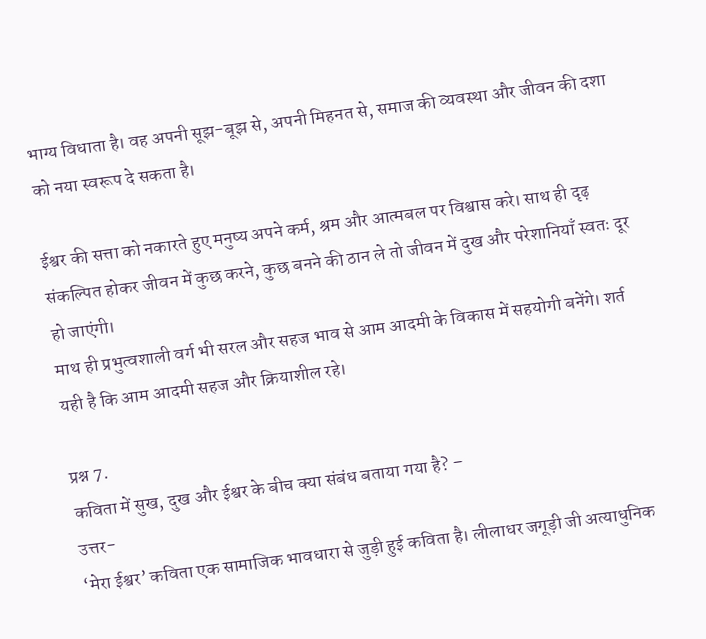भाग्य विधाता है। वह अपनी सूझ-बूझ से, अपनी मिहनत से, समाज की व्यवस्था और जीवन की दशा को नया स्वरूप दे सकता है।

ईश्वर की सत्ता को नकारते हुए मनुष्य अपने कर्म, श्रम और आत्मबल पर विश्वास करे। साथ ही दृढ़ संकल्पित होकर जीवन में कुछ करने, कुछ बनने की ठान ले तो जीवन में दुख और परेशानियाँ स्वतः दूर हो जाएंगी।
माथ ही प्रभुत्वशाली वर्ग भी सरल और सहज भाव से आम आदमी के विकास में सहयोगी बनेंगे। शर्त यही है कि आम आदमी सहज और क्रियाशील रहे।

प्रश्न 7.
कविता में सुख, दुख और ईश्वर के बीच क्या संबंध बताया गया है? –
उत्तर-
‘मेरा ईश्वर’ कविता एक सामाजिक भावधारा से जुड़ी हुई कविता है। लीलाधर जगूड़ी जी अत्याधुनिक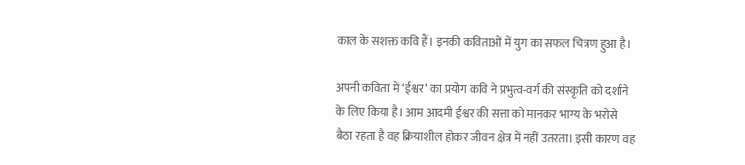काल के सशक्त कवि हैं। इनकी कविताओं में युग का सफल चित्रण हुआ है।

अपनी कविता में ‘ईश्वर’ का प्रयोग कवि ने प्रभुत्व-वर्ग की संस्कृति को दर्शाने के लिए किया है। आम आदमी ईश्वर की सत्ता को मानकर भाग्य के भरोसे बैठा रहता है वह क्रियाशील होकर जीवन क्षेत्र में नहीं उतरता। इसी कारण वह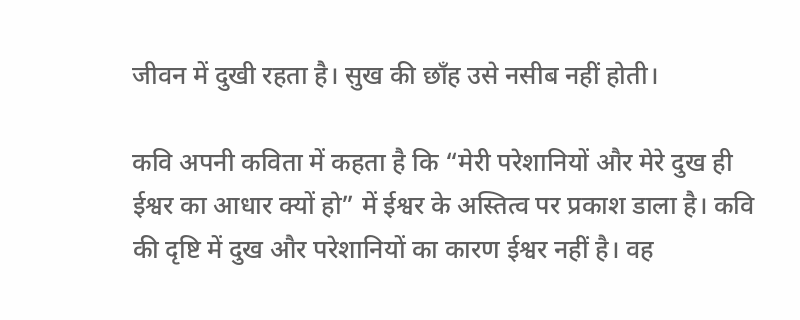जीवन में दुखी रहता है। सुख की छाँह उसे नसीब नहीं होती।

कवि अपनी कविता में कहता है कि “मेरी परेशानियों और मेरे दुख ही ईश्वर का आधार क्यों हो” में ईश्वर के अस्तित्व पर प्रकाश डाला है। कवि की दृष्टि में दुख और परेशानियों का कारण ईश्वर नहीं है। वह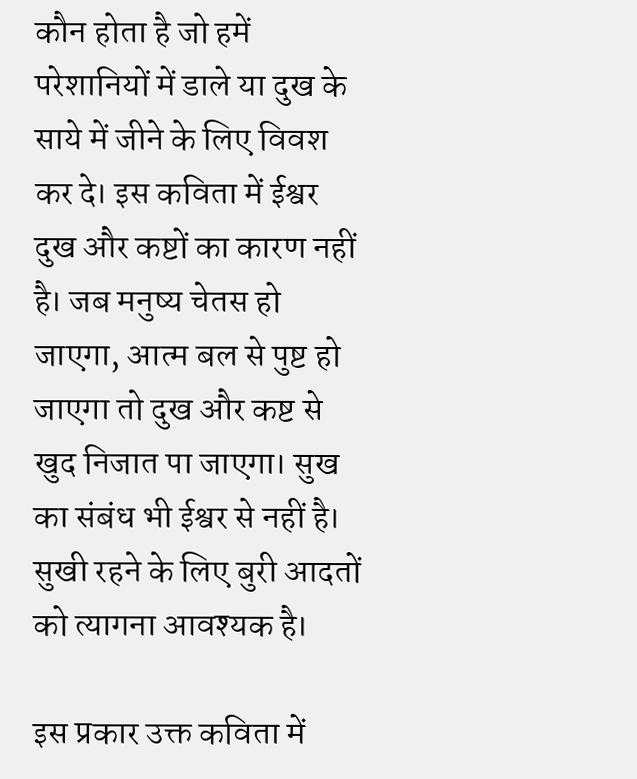कौन होता है जो हमें परेशानियों में डाले या दुख के साये में जीने के लिए विवश कर दे। इस कविता में ईश्वर दुख और कष्टों का कारण नहीं है। जब मनुष्य चेतस हो जाएगा, आत्म बल से पुष्ट हो जाएगा तो दुख और कष्ट से खुद निजात पा जाएगा। सुख का संबंध भी ईश्वर से नहीं है। सुखी रहने के लिए बुरी आदतों को त्यागना आवश्यक है।

इस प्रकार उक्त कविता में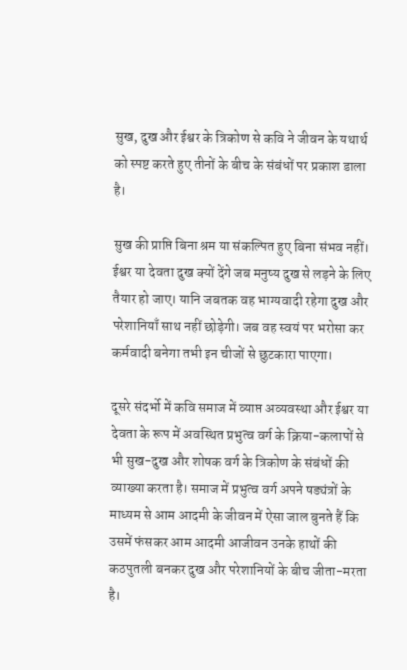सुख, दुख और ईश्वर के त्रिकोण से कवि ने जीवन के यथार्थ को स्पष्ट करते हुए तीनों के बीच के संबंधों पर प्रकाश डाला है।

सुख की प्राप्ति बिना श्रम या संकल्पित हुए बिना संभव नहीं। ईश्वर या देवता दुख क्यों देंगे जब मनुष्य दुख से लड़ने के लिए तैयार हो जाए। यानि जबतक वह भाग्यवादी रहेगा दुख और परेशानियाँ साथ नहीं छोड़ेगी। जब वह स्वयं पर भरोसा कर कर्मवादी बनेगा तभी इन चीजों से छुटकारा पाएगा।

दूसरे संदर्भो में कवि समाज में व्याप्त अव्यवस्था और ईश्वर या देवता के रूप में अवस्थित प्रभुत्व वर्ग के क्रिया-कलापों से भी सुख-दुख और शोषक वर्ग के त्रिकोण के संबंधों की व्याख्या करता है। समाज में प्रभुत्व वर्ग अपने षड्यंत्रों के माध्यम से आम आदमी के जीवन में ऐसा जाल बुनते हैं कि उसमें फंसकर आम आदमी आजीवन उनके हाथों की कठपुतली बनकर दुख और परेशानियों के बीच जीता-मरता है।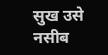सुख उसे नसीब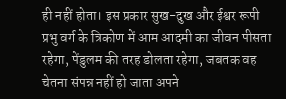ही नहीं होता। इस प्रकार सुख-दुख और ईश्वर रूपी प्रभु वर्ग के त्रिकोण में आम आदमी का जीवन पीसता रहेगा, पेंडुलम की तरह डोलता रहेगा, जबतक वह चेतना संपन्न नहीं हो जाता अपने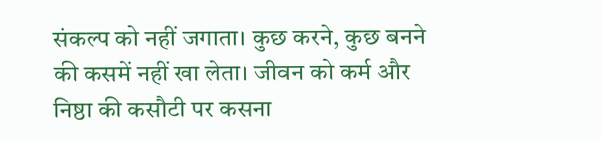संकल्प को नहीं जगाता। कुछ करने, कुछ बनने की कसमें नहीं खा लेता। जीवन को कर्म और निष्ठा की कसौटी पर कसना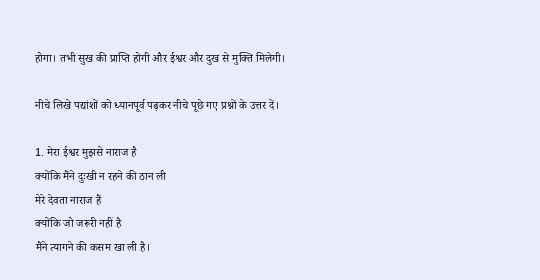होगा। तभी सुख की प्राप्ति होगी और ईश्वर और दुख से मुक्ति मिलेगी।

नीचे लिखे पद्यांशों को ध्यानपूर्व पढ़कर नीचे पूछे गए प्रश्नों के उत्तर दें।

1. मेरा ईश्वर मुझसे नाराज है
क्योंकि मैंने दुःखी न रहने की ठान ली
मेरे देवता नाराज हैं
क्योंकि जो जरूरी नहीं है
मैंने त्यागने की कसम खा ली है।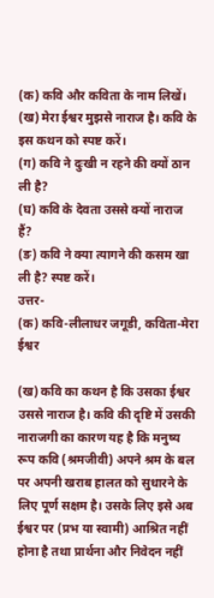(क) कवि और कविता के नाम लिखें।
(ख) मेरा ईश्वर मुझसे नाराज है। कवि के इस कथन को स्पष्ट करें।
(ग) कवि ने दुःखी न रहने की क्यों ठान ली है?
(घ) कवि के देवता उससे क्यों नाराज हैं?
(ङ) कवि ने क्या त्यागने की कसम खा ली है? स्पष्ट करें।
उत्तर-
(क) कवि-लीलाधर जगूडी, कविता-मेरा ईश्वर

(ख) कवि का कथन है कि उसका ईश्वर उससे नाराज है। कवि की दृष्टि में उसकी नाराजगी का कारण यह है कि मनुष्य रूप कवि (श्रमजीवी) अपने श्रम के बल पर अपनी खराब हालत को सुधारने के लिए पूर्ण सक्षम है। उसके लिए इसे अब ईश्वर पर (प्रभ या स्वामी) आश्रित नहीं होना है तथा प्रार्थना और निवेदन नहीं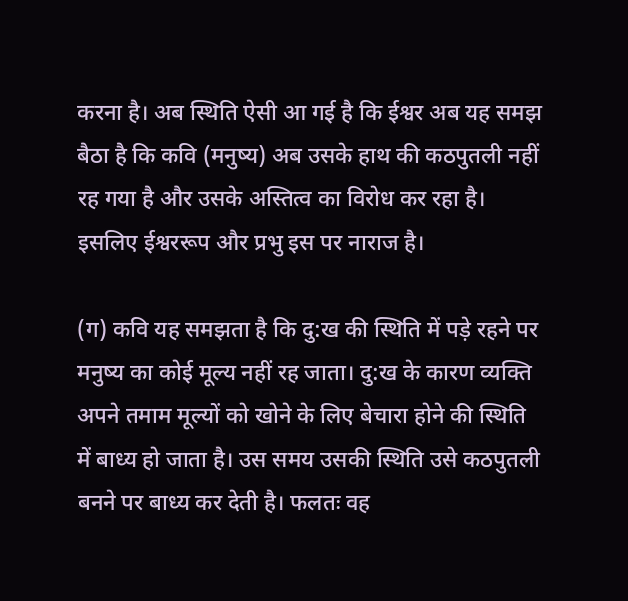करना है। अब स्थिति ऐसी आ गई है कि ईश्वर अब यह समझ बैठा है कि कवि (मनुष्य) अब उसके हाथ की कठपुतली नहीं रह गया है और उसके अस्तित्व का विरोध कर रहा है। इसलिए ईश्वररूप और प्रभु इस पर नाराज है।

(ग) कवि यह समझता है कि दु:ख की स्थिति में पड़े रहने पर मनुष्य का कोई मूल्य नहीं रह जाता। दु:ख के कारण व्यक्ति अपने तमाम मूल्यों को खोने के लिए बेचारा होने की स्थिति में बाध्य हो जाता है। उस समय उसकी स्थिति उसे कठपुतली बनने पर बाध्य कर देती है। फलतः वह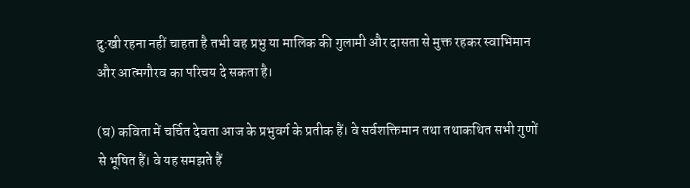दु:खी रहना नहीं चाहता है तभी वह प्रभु या मालिक की गुलामी और दासता से मुक्त रहकर स्वाभिमान और आत्मगौरव का परिचय दे सकता है।

(घ) कविता में चर्चित देवता आज के प्रभुवर्ग के प्रतीक हैं। वे सर्वशक्तिमान तथा तथाकथित सभी गुणों से भूषित हैं। वे यह समझते हैं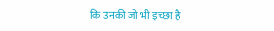कि उनकी जो भी इच्छा है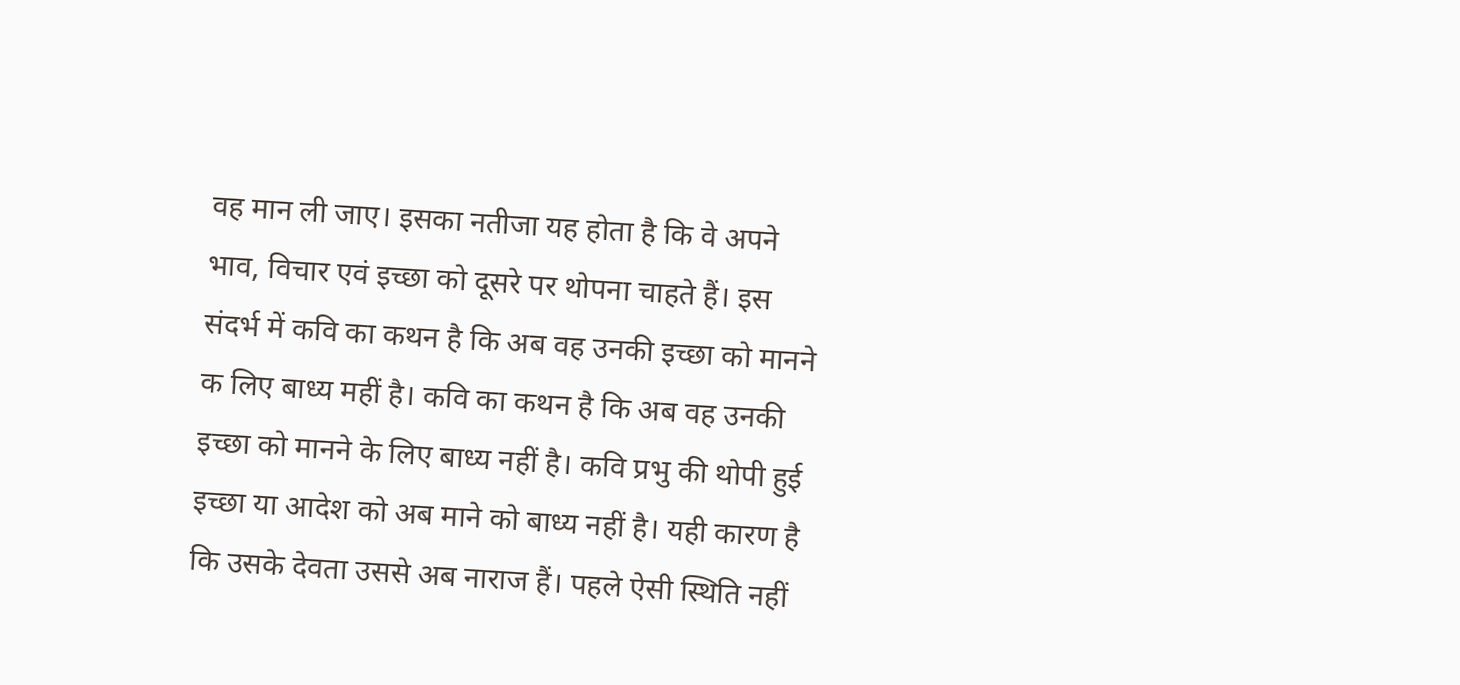वह मान ली जाए। इसका नतीजा यह होता है कि वे अपने भाव, विचार एवं इच्छा को दूसरे पर थोपना चाहते हैं। इस संदर्भ में कवि का कथन है कि अब वह उनकी इच्छा को मानने क लिए बाध्य महीं है। कवि का कथन है कि अब वह उनकी इच्छा को मानने के लिए बाध्य नहीं है। कवि प्रभु की थोपी हुई इच्छा या आदेश को अब माने को बाध्य नहीं है। यही कारण है कि उसके देवता उससे अब नाराज हैं। पहले ऐसी स्थिति नहीं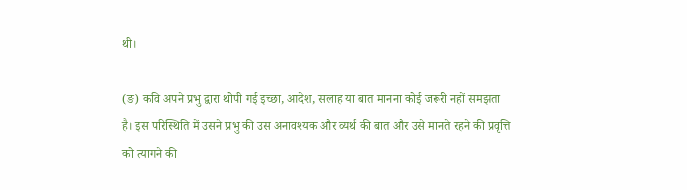थी।

(ङ) कवि अपने प्रभु द्वारा थोपी गई इच्छा, आदेश, सलाह या बात मानना कोई जरूरी नहों समझता है। इस परिस्थिति में उसने प्रभु की उस अनावश्यक और व्यर्थ की बात और उसे मानते रहने की प्रवृत्ति को त्यागने की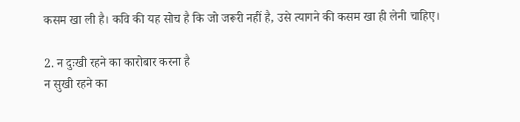कसम खा ली है। कवि की यह सोच है कि जो जरूरी नहीं है, उसे त्यागने की कसम खा ही लेनी चाहिए।

2. न दुःखी रहने का कारोबार करना है
न सुखी रहने का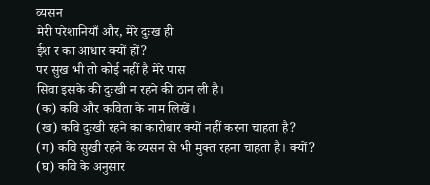व्यसन
मेरी परेशानियाँ और, मेरे दुःख ही
ईश र का आधार क्यों हों?
पर सुख भी तो कोई नहीं है मेरे पास
सिवा इसके की दुःखी न रहने की ठान ली है।
(क) कवि और कविता के नाम लिखें।
(ख) कवि दुःखी रहने का कारोबार क्यों नहीं करना चाहता है?
(ग) कवि सुखी रहने के व्यसन से भी मुक्त रहना चाहता है। क्यों?
(घ) कवि के अनुसार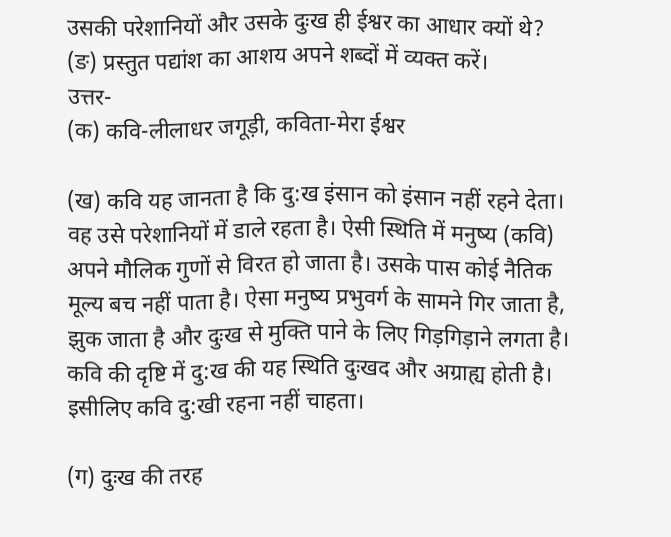उसकी परेशानियों और उसके दुःख ही ईश्वर का आधार क्यों थे?
(ङ) प्रस्तुत पद्यांश का आशय अपने शब्दों में व्यक्त करें।
उत्तर-
(क) कवि-लीलाधर जगूड़ी, कविता-मेरा ईश्वर

(ख) कवि यह जानता है कि दु:ख इंसान को इंसान नहीं रहने देता। वह उसे परेशानियों में डाले रहता है। ऐसी स्थिति में मनुष्य (कवि) अपने मौलिक गुणों से विरत हो जाता है। उसके पास कोई नैतिक मूल्य बच नहीं पाता है। ऐसा मनुष्य प्रभुवर्ग के सामने गिर जाता है, झुक जाता है और दुःख से मुक्ति पाने के लिए गिड़गिड़ाने लगता है। कवि की दृष्टि में दु:ख की यह स्थिति दुःखद और अग्राह्य होती है। इसीलिए कवि दु:खी रहना नहीं चाहता।

(ग) दुःख की तरह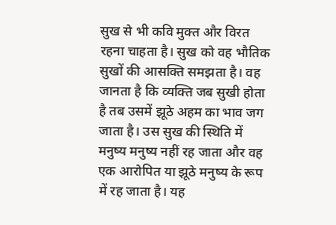सुख से भी कवि मुक्त और विरत रहना चाहता है। सुख को वह भौतिक सुखों की आसक्ति समझता है। वह जानता है कि व्यक्ति जब सुखी होता है तब उसमें झूठे अहम का भाव जग जाता है। उस सुख की स्थिति में मनुष्य मनुष्य नहीं रह जाता और वह एक आरोपित या झूठे मनुष्य के रूप में रह जाता है। यह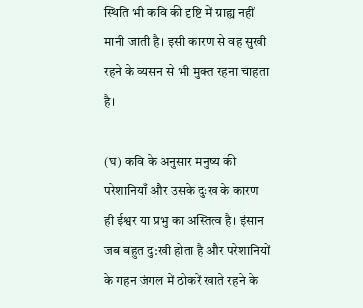स्थिति भी कवि की दृष्टि में ग्राह्य नहीं मानी जाती है। इसी कारण से वह सुखी रहने के व्यसन से भी मुक्त रहना चाहता है।

(घ) कवि के अनुसार मनुष्य की परेशानियाँ और उसके दुःख के कारण ही ईश्वर या प्रभु का अस्तित्व है। इंसान जब बहुत दु:खी होता है और परेशानियों के गहन जंगल में ठोकरें खाते रहने के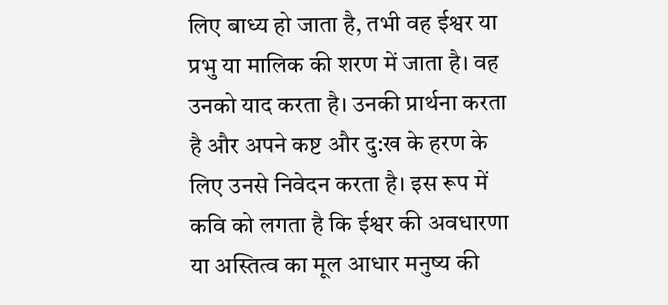लिए बाध्य हो जाता है, तभी वह ईश्वर या प्रभु या मालिक की शरण में जाता है। वह उनको याद करता है। उनकी प्रार्थना करता है और अपने कष्ट और दु:ख के हरण के लिए उनसे निवेदन करता है। इस रूप में कवि को लगता है कि ईश्वर की अवधारणा या अस्तित्व का मूल आधार मनुष्य की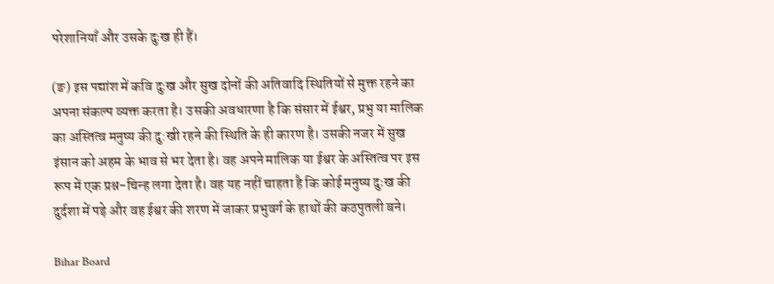परेशानियाँ और उसके दुःख ही हैं।

(ङ) इस पद्यांश में कवि दुःख और सुख दोनों की अतिवादि स्थितियों से मुक्त रहने का अपना संकल्प व्यक्त करता है। उसकी अवधारणा है कि संसार में ईश्वर, प्रभु या मालिक का अस्तित्व मनुष्य की दु:खी रहने की स्थिति के ही कारण है। उसकी नजर में सुख इंसान को अहम के भाव से भर देता है। वह अपने मालिक या ईश्वर के अस्तित्व पर इस रूप में एक प्रश्न-चिन्ह लगा देता है। वह यह नहीं चाहता है कि कोई मनुष्य दुःख की दुर्दशा में पड़े और वह ईश्वर की शरण में जाकर प्रभुवर्ग के हाथों की कठपुतली बने।

Bihar Board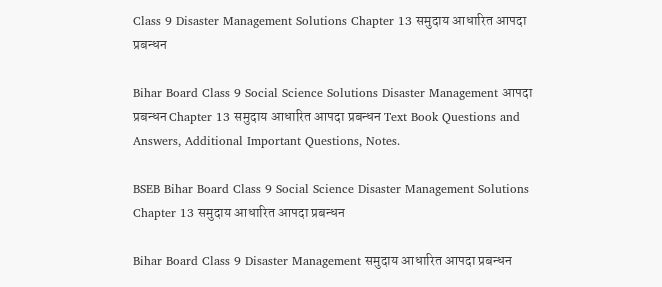Class 9 Disaster Management Solutions Chapter 13 समुदाय आधारित आपदा प्रबन्धन

Bihar Board Class 9 Social Science Solutions Disaster Management आपदा प्रबन्धन Chapter 13 समुदाय आधारित आपदा प्रबन्धन Text Book Questions and Answers, Additional Important Questions, Notes.

BSEB Bihar Board Class 9 Social Science Disaster Management Solutions Chapter 13 समुदाय आधारित आपदा प्रबन्धन

Bihar Board Class 9 Disaster Management समुदाय आधारित आपदा प्रबन्धन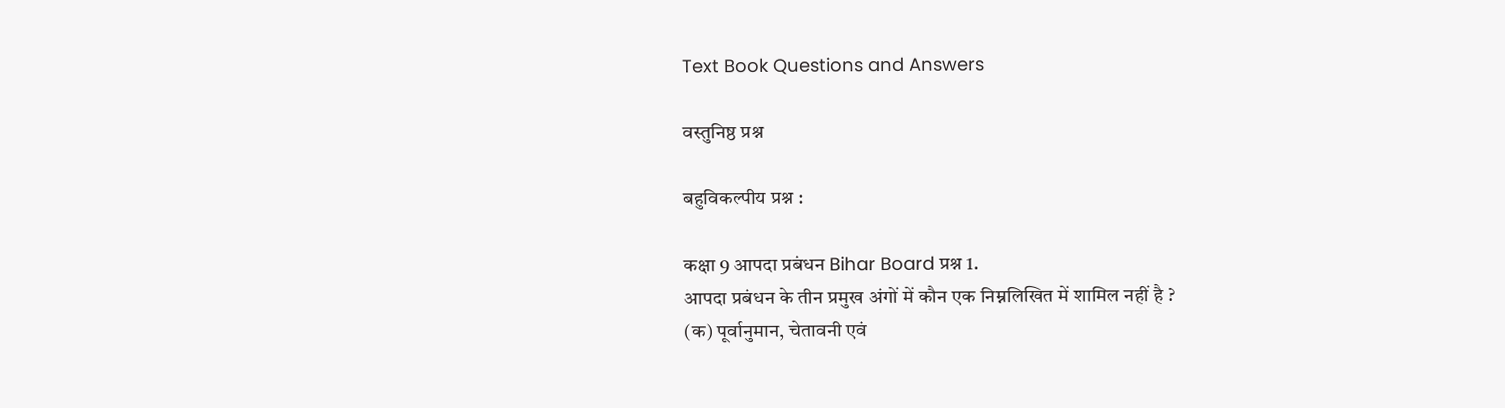Text Book Questions and Answers

वस्तुनिष्ठ प्रश्न

बहुविकल्पीय प्रश्न :

कक्षा 9 आपदा प्रबंधन Bihar Board प्रश्न 1.
आपदा प्रबंधन के तीन प्रमुख अंगों में कौन एक निम्नलिखित में शामिल नहीं है ?
(क) पूर्वानुमान, चेतावनी एवं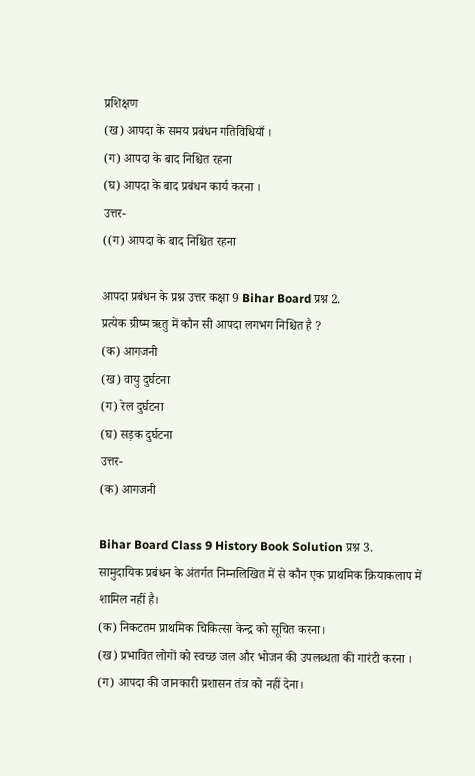प्रशिक्षण
(ख) आपदा के समय प्रबंधन गतिविधियाँ ।
(ग) आपदा के बाद निश्चित रहना
(घ) आपदा के बाद प्रबंधन कार्य करना ।
उत्तर-
((ग) आपदा के बाद निश्चित रहना

आपदा प्रबंधन के प्रश्न उत्तर कक्षा 9 Bihar Board प्रश्न 2.
प्रत्येक ग्रीष्म ऋतु में कौन सी आपदा लगभग निश्चित है ?
(क) आगजनी
(ख) वायु दुर्घटना
(ग) रेल दुर्घटना
(घ) सड़क दुर्घटना
उत्तर-
(क) आगजनी

Bihar Board Class 9 History Book Solution प्रश्न 3.
सामुदायिक प्रबंधन के अंतर्गत निम्नलिखित में से कौन एक प्राथमिक क्रियाकलाप में शामिल नहीं है।
(क) निकटतम प्राथमिक चिकित्सा केन्द्र को सूचित करना।
(ख) प्रभावित लोगों को स्वच्छ जल और भोजन की उपलब्धता की गारंटी करना ।
(ग) आपदा की जानकारी प्रशासन तंत्र को नहीं देना।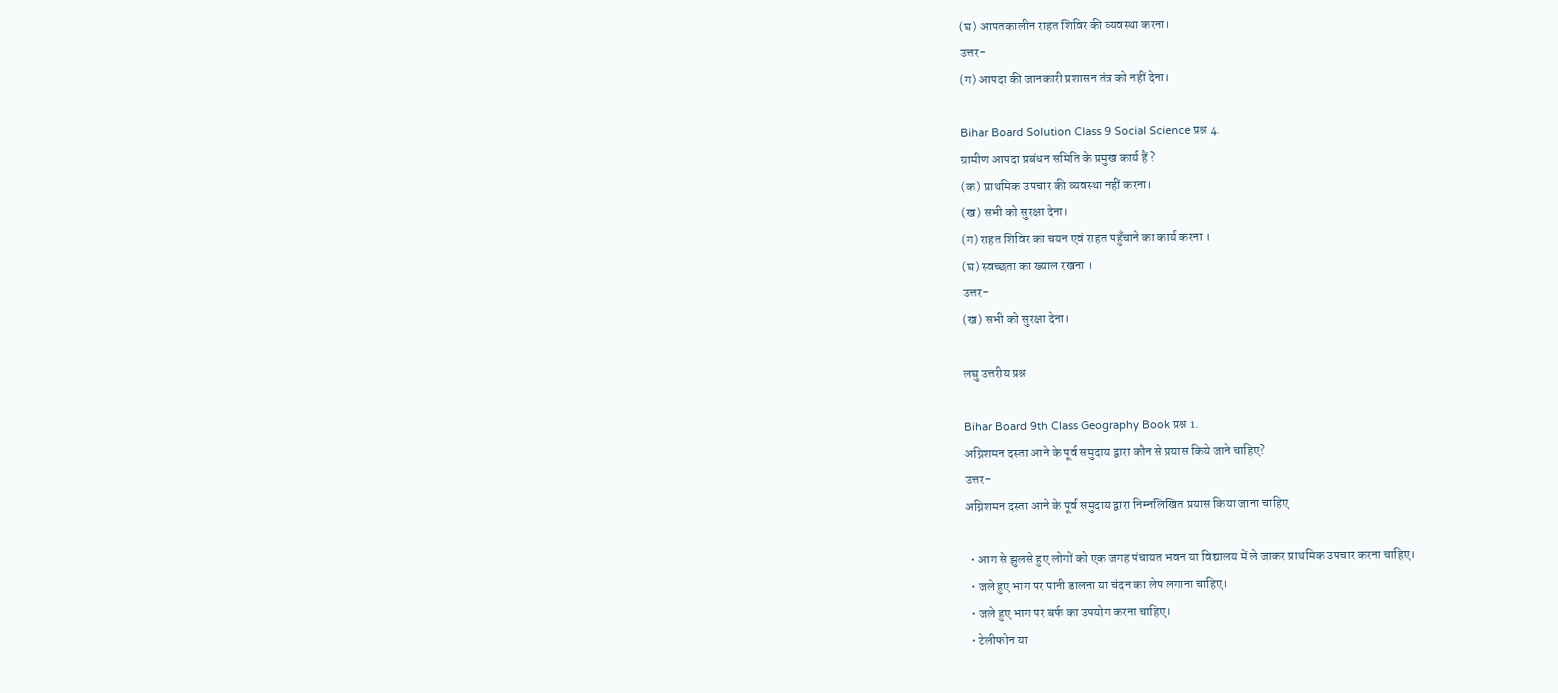(घ) आपतकालीन राहत शिविर की व्यवस्था करना।
उत्तर-
(ग) आपदा की जानकारी प्रशासन तंत्र को नहीं देना।

Bihar Board Solution Class 9 Social Science प्रश्न 4.
ग्रामीण आपदा प्रबंधन समिति के प्रमुख कार्य हैं ?
(क) प्राथमिक उपचार की व्यवस्था नहीं करना।
(ख) सभी को सुरक्षा देना।
(ग) राहत शिविर का चयन एवं राहत पहुँचाने का कार्य करना ।
(घ) स्वच्छता का ख्याल रखना ।
उत्तर-
(ख) सभी को सुरक्षा देना।

लघु उत्तरीय प्रश्न

Bihar Board 9th Class Geography Book प्रश्न 1.
अग्निशमन दस्ता आने के पूर्व समुदाय द्वारा कौन से प्रयास किये जाने चाहिए?
उत्तर-
अग्निशमन दस्ता आने के पूर्व समुदाय द्वारा निम्नलिखित प्रयास किया जाना चाहिए

  • आग से झुलसे हुए लोगों को एक जगह पंचायत भवन या विद्यालय में ले जाकर प्राथमिक उपचार करना चाहिए।
  • जले हुए भाग पर पानी डालना या चंदन का लेप लगाना चाहिए।
  • जले हुए भाग पर बर्फ का उपयोग करना चाहिए।
  • टेलीफोन या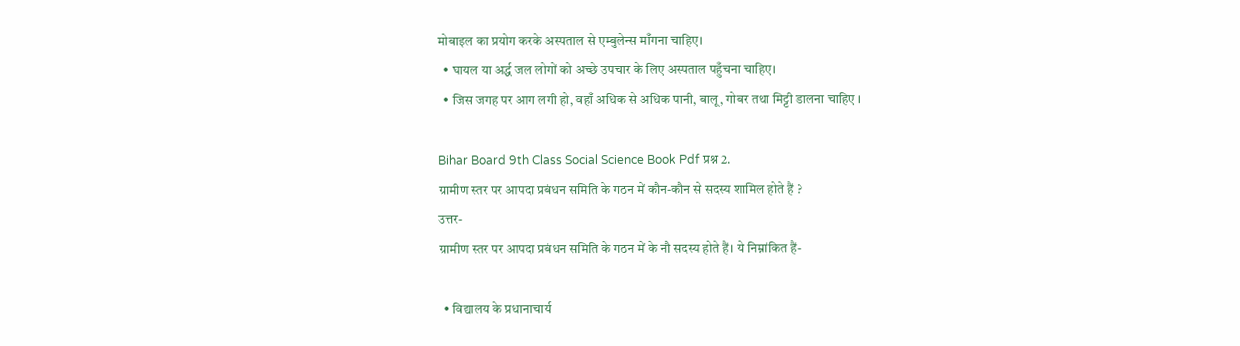मोबाइल का प्रयोग करके अस्पताल से एम्बुलेन्स माँगना चाहिए।
  • घायल या अर्द्ध जल लोगों को अच्छे उपचार के लिए अस्पताल पहुँचना चाहिए।
  • जिस जगह पर आग लगी हो, वहाँ अधिक से अधिक पानी, बालू, गोबर तथा मिट्टी डालना चाहिए ।

Bihar Board 9th Class Social Science Book Pdf प्रश्न 2.
ग्रामीण स्तर पर आपदा प्रबंधन समिति के गठन में कौन-कौन से सदस्य शामिल होते हैं ?
उत्तर-
ग्रामीण स्तर पर आपदा प्रबंधन समिति के गठन में के नौ सदस्य होते हैं। ये निम्नांकित हैं-

  • विद्यालय के प्रधानाचार्य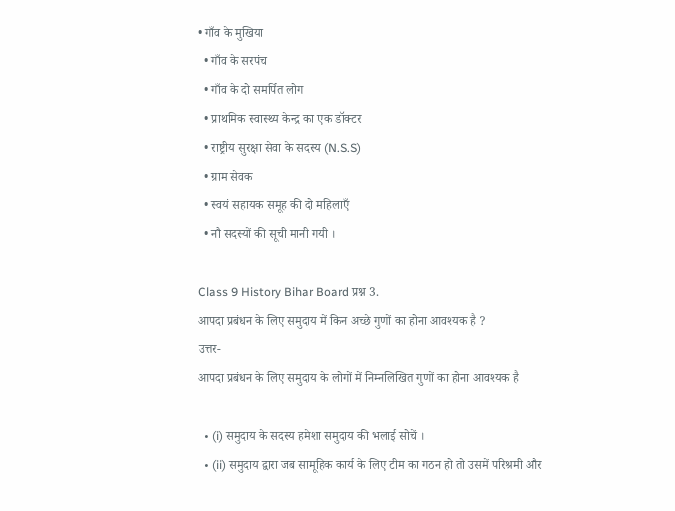• गाँव के मुखिया
  • गाँव के सरपंच
  • गाँव के दो समर्पित लोग
  • प्राथमिक स्वास्थ्य केन्द्र का एक डॉक्टर
  • राष्ट्रीय सुरक्षा सेवा के सदस्य (N.S.S)
  • ग्राम सेवक
  • स्वयं सहायक समूह की दो महिलाएँ
  • नौ सदस्यों की सूची मानी गयी ।

Class 9 History Bihar Board प्रश्न 3.
आपदा प्रबंधन के लिए समुदाय में किन अच्छे गुणों का होना आवश्यक है ?
उत्तर-
आपदा प्रबंधन के लिए समुदाय के लोगों में निम्नलिखित गुणों का होना आवश्यक है

  • (i) समुदाय के सदस्य हमेशा समुदाय की भलाई सोचें ।
  • (ii) समुदाय द्वारा जब सामूहिक कार्य के लिए टीम का गठन हो तो उसमें परिश्रमी और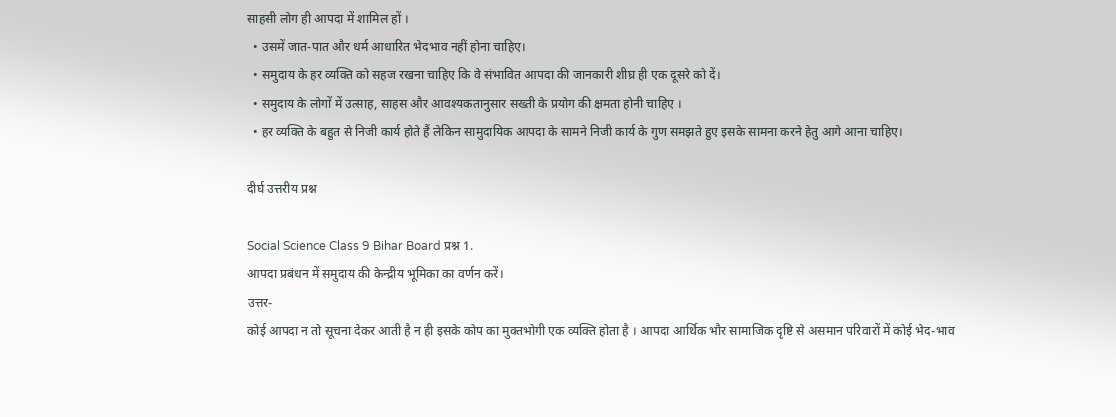साहसी लोग ही आपदा में शामिल हों ।
  • उसमें जात-पात और धर्म आधारित भेदभाव नहीं होना चाहिए।
  • समुदाय के हर व्यक्ति को सहज रखना चाहिए कि वे संभावित आपदा की जानकारी शीघ्र ही एक दूसरे को दें।
  • समुदाय के लोगों में उत्साह, साहस और आवश्यकतानुसार सख्ती के प्रयोग की क्षमता होनी चाहिए ।
  • हर व्यक्ति के बहुत से निजी कार्य होते हैं लेकिन सामुदायिक आपदा के सामने निजी कार्य के गुण समझते हुए इसके सामना करने हेतु आगे आना चाहिए।

दीर्घ उत्तरीय प्रश्न

Social Science Class 9 Bihar Board प्रश्न 1.
आपदा प्रबंधन में समुदाय की केन्द्रीय भूमिका का वर्णन करें।
उत्तर-
कोई आपदा न तो सूचना देकर आती है न ही इसके कोप का मुक्तभोगी एक व्यक्ति होता है । आपदा आर्थिक भौर सामाजिक दृष्टि से असमान परिवारों में कोई भेद-भाव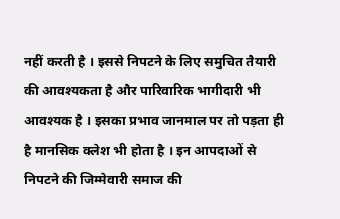नहीं करती है । इससे निपटने के लिए समुचित तैयारी की आवश्यकता है और पारिवारिक भागीदारी भी आवश्यक है । इसका प्रभाव जानमाल पर तो पड़ता ही है मानसिक क्लेश भी होता है । इन आपदाओं से निपटने की जिम्मेवारी समाज की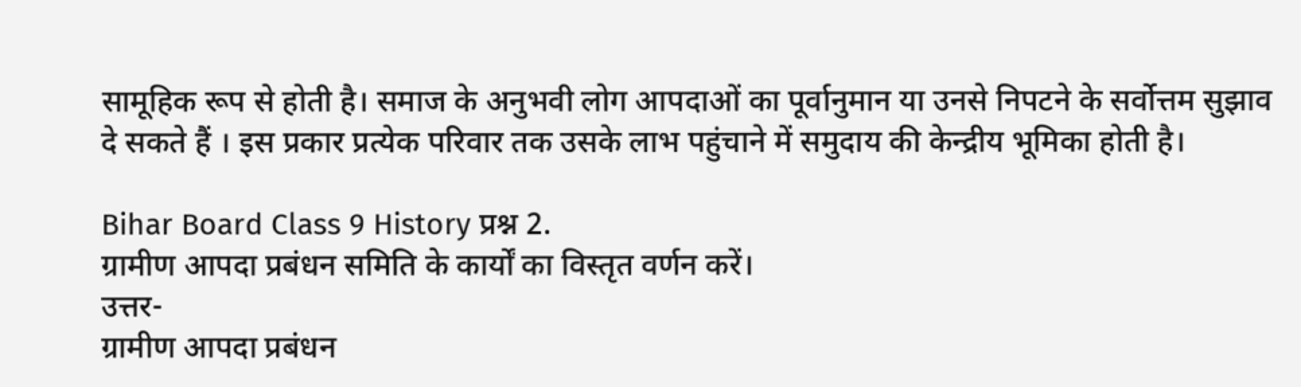सामूहिक रूप से होती है। समाज के अनुभवी लोग आपदाओं का पूर्वानुमान या उनसे निपटने के सर्वोत्तम सुझाव दे सकते हैं । इस प्रकार प्रत्येक परिवार तक उसके लाभ पहुंचाने में समुदाय की केन्द्रीय भूमिका होती है।

Bihar Board Class 9 History प्रश्न 2.
ग्रामीण आपदा प्रबंधन समिति के कार्यों का विस्तृत वर्णन करें।
उत्तर-
ग्रामीण आपदा प्रबंधन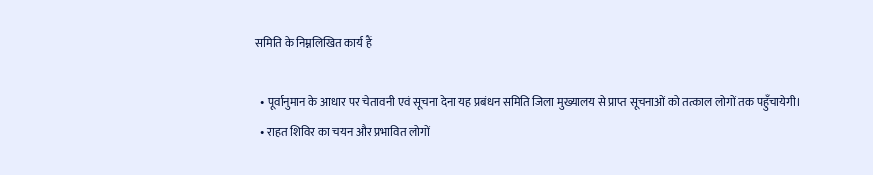समिति के निम्नलिखित कार्य हैं

  • पूर्वानुमान के आधार पर चेतावनी एवं सूचना देना यह प्रबंधन समिति जिला मुख्यालय से प्राप्त सूचनाओं को तत्काल लोगों तक पहुँचायेगी।
  • राहत शिविर का चयन और प्रभावित लोगों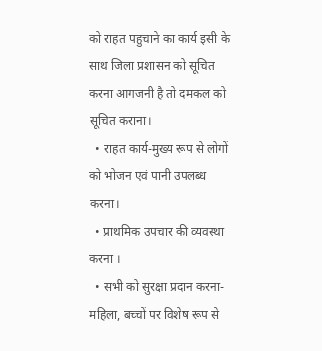को राहत पहुचाने का कार्य इसी के साथ जिला प्रशासन को सूचित करना आगजनी है तो दमकल को सूचित कराना।
  • राहत कार्य-मुख्य रूप से लोगों को भोजन एवं पानी उपलब्ध करना।
  • प्राथमिक उपचार की व्यवस्था करना ।
  • सभी को सुरक्षा प्रदान करना-महिला, बच्चों पर विशेष रूप से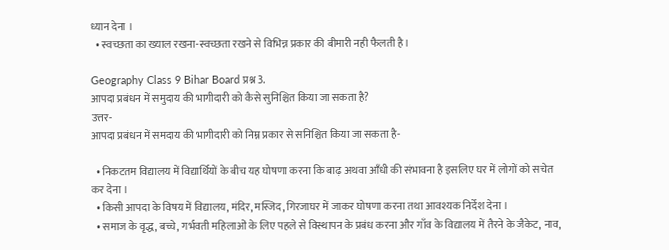ध्यान देना ।
  • स्वच्छता का ख्याल रखना-स्वच्छता रखने से विभिन्न प्रकार की बीमारी नही फैलती है।

Geography Class 9 Bihar Board प्रश्न 3.
आपदा प्रबंधन में समुदाय की भागीदारी को कैसे सुनिश्चित किया जा सकता है?
उत्तर-
आपदा प्रबंधन में समदाय की भागीदारी को निम्न प्रकार से सनिश्चित किया जा सकता है-

  • निकटतम विद्यालय में विद्यार्थियों के बीच यह घोषणा करना कि बाढ़ अथवा आँधी की संभावना है इसलिए घर में लोगों को सचेत कर देना ।
  • किसी आपदा के विषय में विद्यालय, मंदिर, मस्जिद, गिरजाघर में जाकर घोषणा करना तथा आवश्यक निर्देश देना ।
  • समाज के वृद्ध, बच्चे, गर्भवती महिलाओं के लिए पहले से विस्थापन के प्रबंध करना और गाँव के विद्यालय में तैरने के जैकेट, नाव,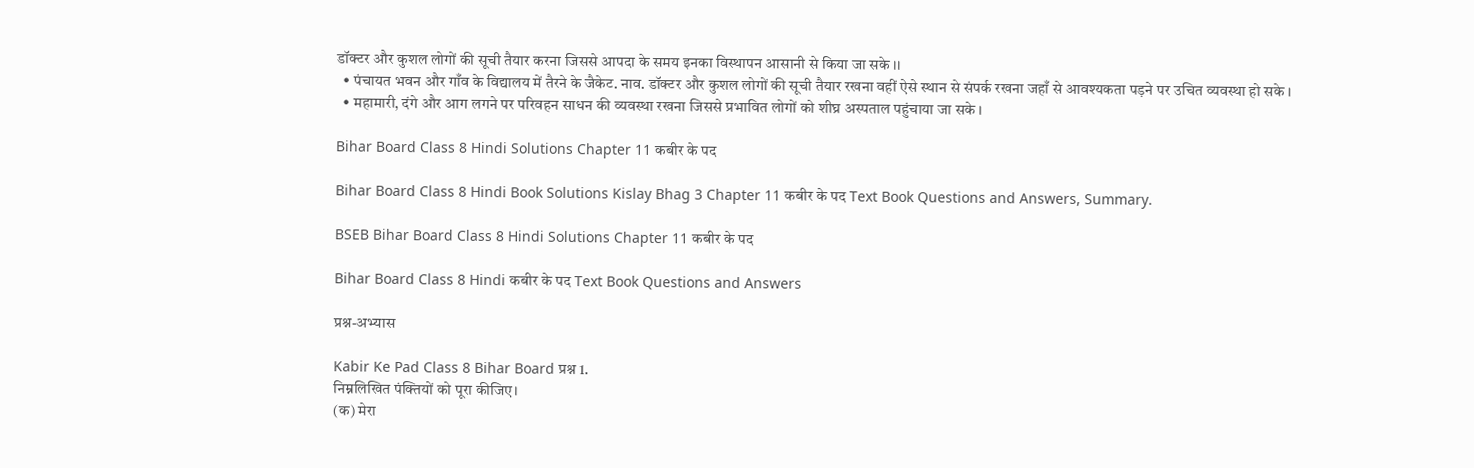डॉक्टर और कुशल लोगों की सूची तैयार करना जिससे आपदा के समय इनका विस्थापन आसानी से किया जा सके ।।
  • पंचायत भवन और गाँव के विद्यालय में तैरने के जैकेट. नाव. डॉक्टर और कुशल लोगों की सूची तैयार रखना वहीं ऐसे स्थान से संपर्क रखना जहाँ से आवश्यकता पड़ने पर उचित व्यवस्था हो सके ।
  • महामारी, दंगे और आग लगने पर परिवहन साधन की व्यवस्था रखना जिससे प्रभावित लोगों को शीघ्र अस्पताल पहुंचाया जा सके ।

Bihar Board Class 8 Hindi Solutions Chapter 11 कबीर के पद

Bihar Board Class 8 Hindi Book Solutions Kislay Bhag 3 Chapter 11 कबीर के पद Text Book Questions and Answers, Summary.

BSEB Bihar Board Class 8 Hindi Solutions Chapter 11 कबीर के पद

Bihar Board Class 8 Hindi कबीर के पद Text Book Questions and Answers

प्रश्न-अभ्यास

Kabir Ke Pad Class 8 Bihar Board प्रश्न 1.
निम्नलिखित पंक्तियों को पूरा कीजिए।
(क) मेरा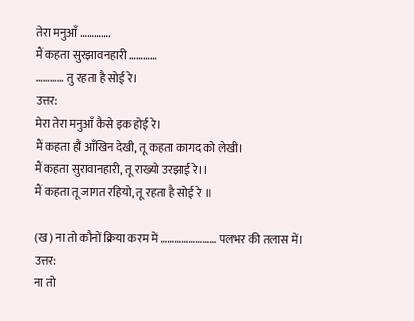तेरा मनुआँ ………….
मैं कहता सुरझावनहारी …………
………… तु रहता है सोई रे।
उत्तर:
मेरा तेरा मनुआँ कैसे इक होई रे।
मैं कहता हौं आँखिन देखी, तू कहता कागद को लेखी।
मैं कहता सुरावानहारी, तू राख्यो उरझाई रे।।
मैं कहता तू जागत रहियो, तू रहता है सोई रे ॥

(ख) ना तो कौनों क्रिया करम में …………………… पलभर की तलास में।
उत्तर:
ना तो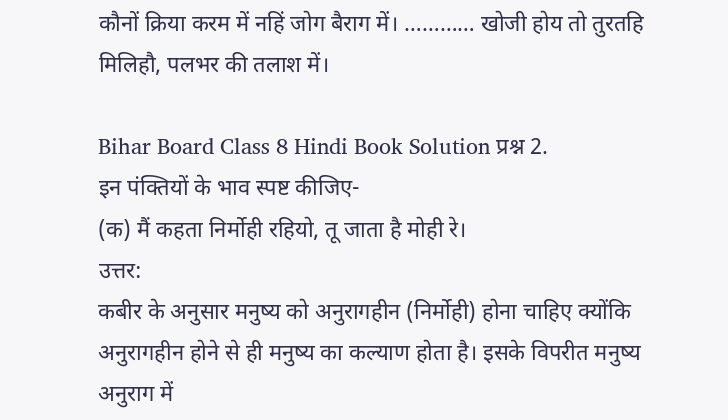कौनों क्रिया करम में नहिं जोग बैराग में। ………… खोजी होय तो तुरतहि मिलिहौ, पलभर की तलाश में।

Bihar Board Class 8 Hindi Book Solution प्रश्न 2.
इन पंक्तियों के भाव स्पष्ट कीजिए-
(क) मैं कहता निर्मोही रहियो, तू जाता है मोही रे।
उत्तर:
कबीर के अनुसार मनुष्य को अनुरागहीन (निर्मोही) होना चाहिए क्योंकि अनुरागहीन होने से ही मनुष्य का कल्याण होता है। इसके विपरीत मनुष्य अनुराग में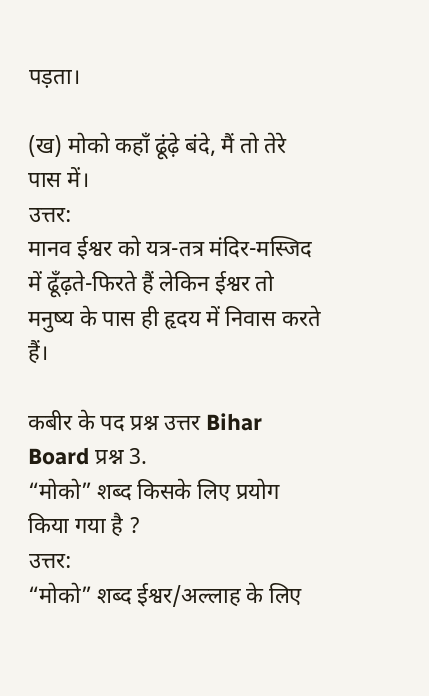पड़ता।

(ख) मोको कहाँ ढूंढ़े बंदे, मैं तो तेरे पास में।
उत्तर:
मानव ईश्वर को यत्र-तत्र मंदिर-मस्जिद में ढूँढ़ते-फिरते हैं लेकिन ईश्वर तो मनुष्य के पास ही हृदय में निवास करते हैं।

कबीर के पद प्रश्न उत्तर Bihar Board प्रश्न 3.
“मोको” शब्द किसके लिए प्रयोग किया गया है ?
उत्तर:
“मोको” शब्द ईश्वर/अल्लाह के लिए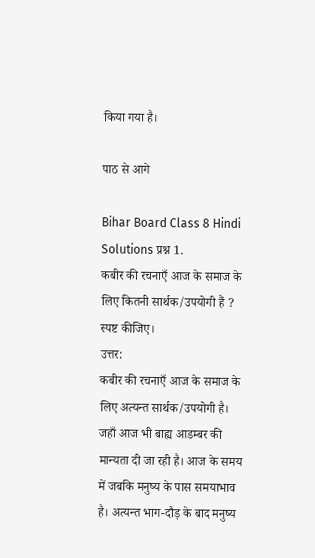किया गया है।

पाठ से आगे

Bihar Board Class 8 Hindi Solutions प्रश्न 1.
कबीर की रचनाएँ आज के समाज के लिए कितनी सार्थक/उपयोगी हैं ? स्पष्ट कीजिए।
उत्तर:
कबीर की रचनाएँ आज के समाज के लिए अत्यन्त सार्थक/उपयोगी है। जहाँ आज भी बाह्य आडम्बर की मान्यता दी जा रही है। आज के समय में जबकि मनुष्य के पास समयाभाव है। अत्यन्त भाग-दौड़ के बाद मनुष्य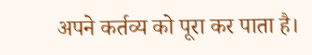अपने कर्तव्य को पूरा कर पाता है।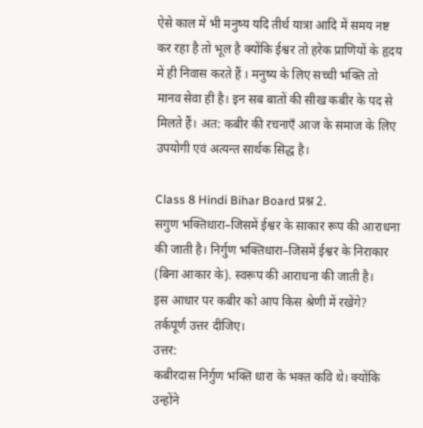ऐसे काल में भी मनुष्य यदि तीर्थ यात्रा आदि में समय नष्ट कर रहा है तो भूल है क्योंकि ईश्वर तो हरेक प्राणियों के हृदय में ही निवास करते हैं । मनुष्य के लिए सच्ची भक्ति तो मानव सेवा ही है। इन सब बातों की सीख कबीर के पद से मिलते हैं। अत: कबीर की रचनाएँ आज के समाज के लिए उपयोगी एवं अत्यन्त सार्थक सिद्ध है।

Class 8 Hindi Bihar Board प्रश्न 2.
सगुण भक्तिधारा–जिसमें ईश्वर के साकार रूप की आराधना की जाती है। निर्गुण भक्तिधारा–जिसमें ईश्वर के निराकार (बिना आकार के). स्वरूप की आराधना की जाती है।
इस आधार पर कबीर को आप किस श्रेणी में रखेंगे? तर्कपूर्ण उत्तर दीजिए।
उत्तर:
कबीरदास निर्गुण भक्ति धारा के भक्त कवि थे। क्योंकि उन्होंने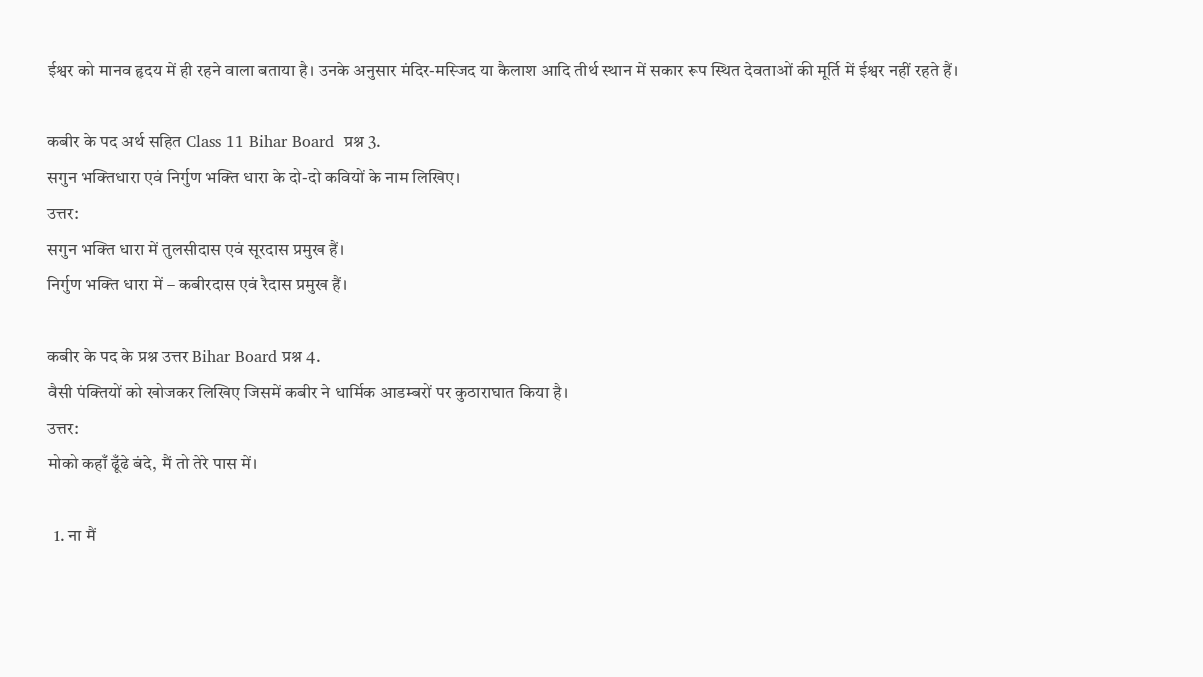ईश्वर को मानव हृदय में ही रहने वाला बताया है। उनके अनुसार मंदिर-मस्जिद या कैलाश आदि तीर्थ स्थान में सकार रूप स्थित देवताओं की मूर्ति में ईश्वर नहीं रहते हैं।

कबीर के पद अर्थ सहित Class 11 Bihar Board  प्रश्न 3.
सगुन भक्तिधारा एवं निर्गुण भक्ति धारा के दो-दो कवियों के नाम लिखिए।
उत्तर:
सगुन भक्ति धारा में तुलसीदास एवं सूरदास प्रमुख हैं।
निर्गुण भक्ति धारा में – कबीरदास एवं रैदास प्रमुख हैं।

कबीर के पद के प्रश्न उत्तर Bihar Board प्रश्न 4.
वैसी पंक्तियों को खोजकर लिखिए जिसमें कबीर ने धार्मिक आडम्बरों पर कुठाराघात किया है।
उत्तर:
मोको कहाँ ढूँढे बंदे, मैं तो तेरे पास में।

  1. ना मैं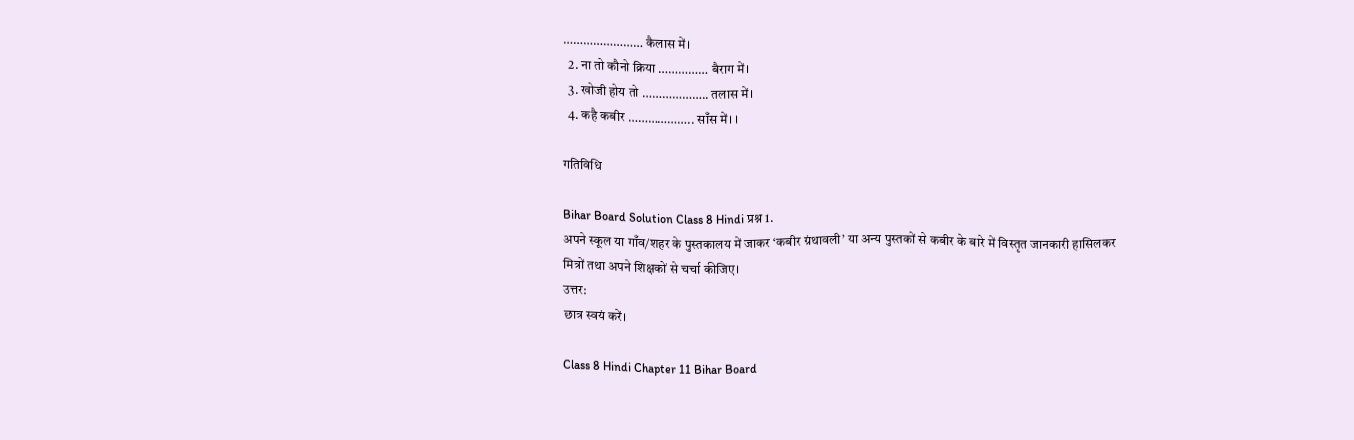…………………… कैलास में।
  2. ना तो कौनो क्रिया …………… बैराग में।
  3. खोजी होय तो ……………….. तलास में।
  4. कहै कबीर ……………….. साँस में। ।

गतिविधि

Bihar Board Solution Class 8 Hindi प्रश्न 1.
अपने स्कूल या गाँव/शहर के पुस्तकालय में जाकर ‘कबीर ग्रंथावली’ या अन्य पुस्तकों से कबीर के बारे में विस्तृत जानकारी हासिलकर
मित्रों तथा अपने शिक्षकों से चर्चा कीजिए।
उत्तर:
छात्र स्वयं करें।

Class 8 Hindi Chapter 11 Bihar Board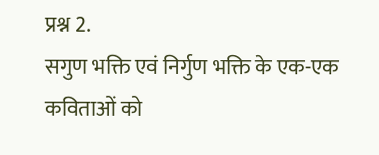प्रश्न 2.
सगुण भक्ति एवं निर्गुण भक्ति के एक-एक कविताओं को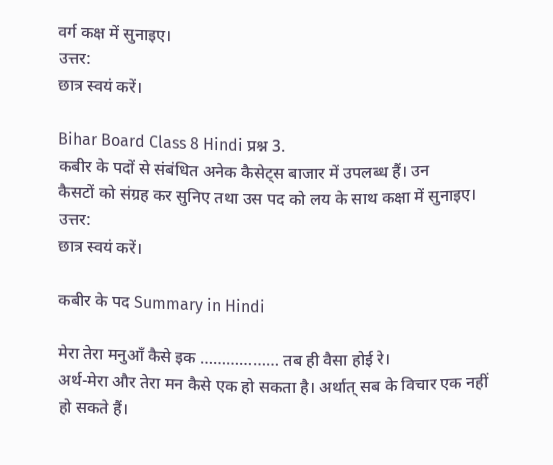वर्ग कक्ष में सुनाइए।
उत्तर:
छात्र स्वयं करें।

Bihar Board Class 8 Hindi प्रश्न 3.
कबीर के पदों से संबंधित अनेक कैसेट्स बाजार में उपलब्ध हैं। उन
कैसटों को संग्रह कर सुनिए तथा उस पद को लय के साथ कक्षा में सुनाइए।
उत्तर:
छात्र स्वयं करें।

कबीर के पद Summary in Hindi

मेरा तेरा मनुआँ कैसे इक ……………… तब ही वैसा होई रे।
अर्थ-मेरा और तेरा मन कैसे एक हो सकता है। अर्थात् सब के विचार एक नहीं हो सकते हैं।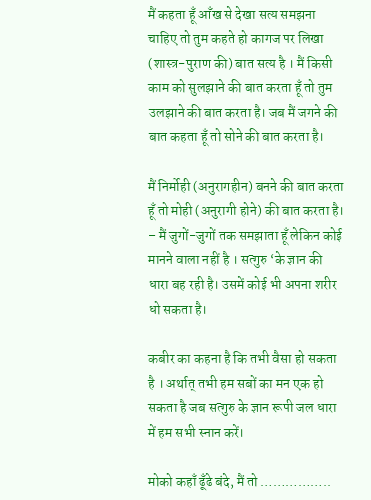मैं कहता हूँ आँख से देखा सत्य समझना चाहिए तो तुम कहते हो कागज पर लिखा (शास्त्र-पुराण की) बात सत्य है । मैं किसी काम को सुलझाने की बात करता हूँ तो तुम उलझाने की बात करता है। जब मैं जगने की बात कहता हूँ तो सोने की बात करता है।

मैं निर्मोही (अनुरागहीन) बनने की बात करता हूँ तो मोही (अनुरागी होने) की बात करता है। – मैं जुगों-जुगों तक समझाता हूँ लेकिन कोई मानने वाला नहीं है । सत्गुरु ‘के ज्ञान की धारा बह रही है। उसमें कोई भी अपना शरीर धो सकता है।

कबीर का कहना है कि तभी वैसा हो सकता है । अर्थात् तभी हम सबों का मन एक हो सकता है जब सत्गुरु के ज्ञान रूपी जल धारा में हम सभी स्नान करें।

मोको कहाँ ढूँढे बंदे, मैं तो ……………..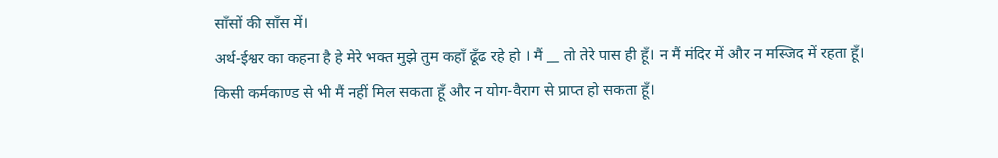साँसों की साँस में।
अर्थ-ईश्वर का कहना है हे मेरे भक्त मुझे तुम कहाँ ढूँढ रहे हो । मैं __ तो तेरे पास ही हूँ। न मैं मंदिर में और न मस्जिद में रहता हूँ। किसी कर्मकाण्ड से भी मैं नहीं मिल सकता हूँ और न योग-वैराग से प्राप्त हो सकता हूँ।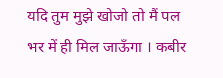यदि तुम मुझे खोजो तो मैं पल भर में ही मिल जाऊँगा । कबीर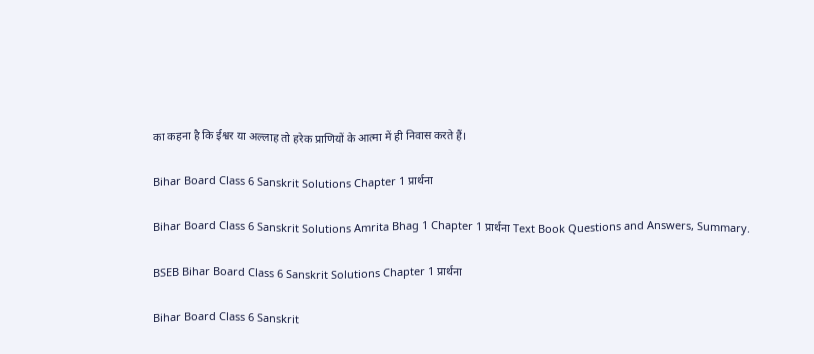का कहना है कि ईश्वर या अल्लाह तो हरेक प्राणियों के आत्मा में ही निवास करते हैं।

Bihar Board Class 6 Sanskrit Solutions Chapter 1 प्रार्थना

Bihar Board Class 6 Sanskrit Solutions Amrita Bhag 1 Chapter 1 प्रार्थना Text Book Questions and Answers, Summary.

BSEB Bihar Board Class 6 Sanskrit Solutions Chapter 1 प्रार्थना

Bihar Board Class 6 Sanskrit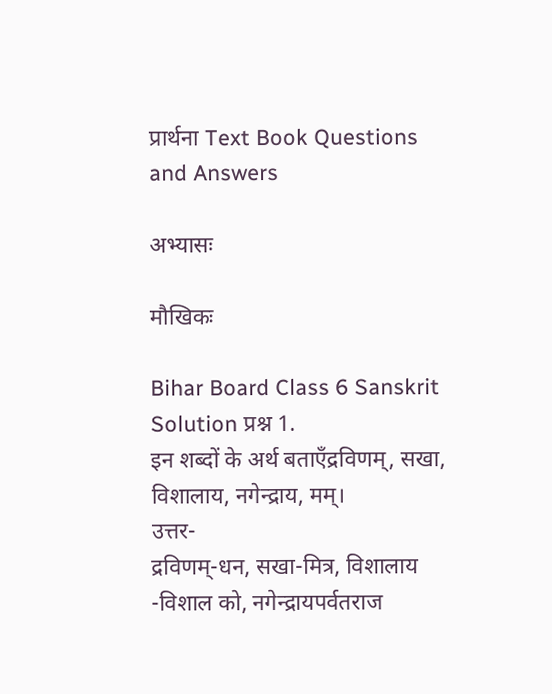प्रार्थना Text Book Questions and Answers

अभ्यासः

मौखिकः

Bihar Board Class 6 Sanskrit Solution प्रश्न 1.
इन शब्दों के अर्थ बताएँद्रविणम्, सखा, विशालाय, नगेन्द्राय, मम्।
उत्तर-
द्रविणम्-धन, सखा-मित्र, विशालाय -विशाल को, नगेन्द्रायपर्वतराज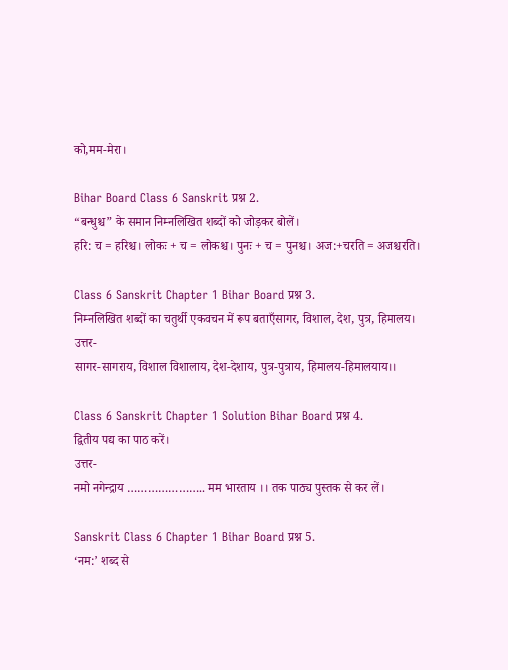को,मम-मेरा।

Bihar Board Class 6 Sanskrit प्रश्न 2.
“बन्धुश्च” के समान निम्नलिखित शब्दों को जोड़कर बोलें।
हरि: च = हरिश्च। लोकः + च = लोकश्च। पुनः + च = पुनश्च। अज:+चरति = अजश्चरति।

Class 6 Sanskrit Chapter 1 Bihar Board प्रश्न 3.
निम्नलिखित शब्दों का चतुर्थी एकवचन में रूप बताएँसागर, विशाल, देश, पुत्र, हिमालय।
उत्तर-
सागर-सागराय, विशाल विशालाय, देश-देशाय, पुत्र-पुत्राय, हिमालय-हिमालयाय।।

Class 6 Sanskrit Chapter 1 Solution Bihar Board प्रश्न 4.
द्वितीय पद्य का पाठ करें।
उत्तर-
नमो नगेन्द्राय ………………….. मम भारताय ।। तक पाठ्य पुस्तक से कर लें।

Sanskrit Class 6 Chapter 1 Bihar Board प्रश्न 5.
‘नम:’ शब्द से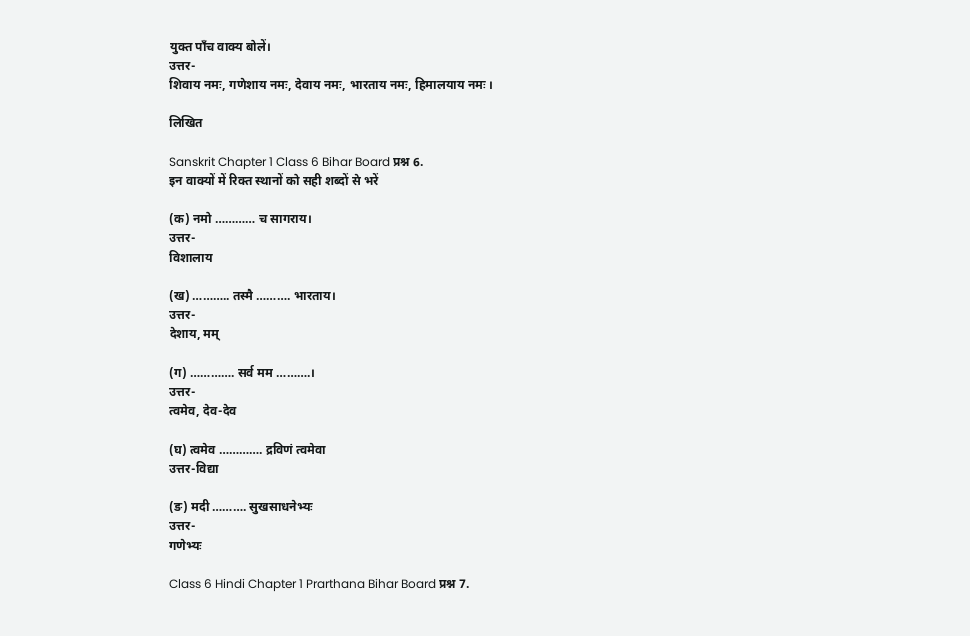युक्त पाँच वाक्य बोलें।
उत्तर-
शिवाय नमः, गणेशाय नमः, देवाय नमः, भारताय नमः, हिमालयाय नमः ।

लिखित

Sanskrit Chapter 1 Class 6 Bihar Board प्रश्न 6.
इन वाक्यों में रिक्त स्थानों को सही शब्दों से भरें

(क) नमो ………… च सागराय।
उत्तर-
विशालाय

(ख) ……….. तस्मै ………. भारताय।
उत्तर-
देशाय, मम्

(ग) …………. सर्व मम ……….।
उत्तर-
त्वमेव, देव-देव

(घ) त्वमेव …………. द्रविणं त्वमेवा
उत्तर-विद्या

(ङ) मदी ………. सुखसाधनेभ्यः
उत्तर-
गणेभ्यः

Class 6 Hindi Chapter 1 Prarthana Bihar Board प्रश्न 7.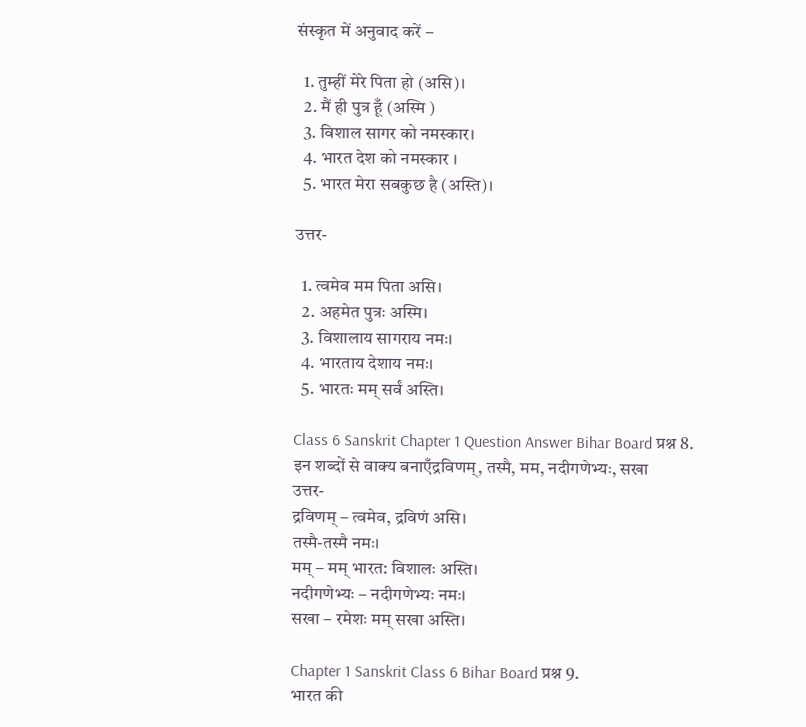संस्कृत में अनुवाद करें –

  1. तुम्हीं मेरे पिता हो (असि)।
  2. मैं ही पुत्र हूँ (अस्मि )
  3. विशाल सागर को नमस्कार।
  4. भारत देश को नमस्कार ।
  5. भारत मेरा सबकुछ है (अस्ति)।

उत्तर-

  1. त्वमेव मम पिता असि।
  2. अहमेत पुत्रः अस्मि।
  3. विशालाय सागराय नमः।
  4. भारताय देशाय नमः।
  5. भारतः मम् सर्वं अस्ति।

Class 6 Sanskrit Chapter 1 Question Answer Bihar Board प्रश्न 8.
इन शब्दों से वाक्य बनाएँद्रविणम्, तस्मै, मम, नदीगणेभ्यः, सखा
उत्तर-
द्रविणम् – त्वमेव, द्रविणं असि।
तस्मै-तस्मै नमः।
मम् – मम् भारत: विशालः अस्ति।
नदीगणेभ्यः – नदीगणेभ्यः नमः।
सखा – रमेशः मम् सखा अस्ति।

Chapter 1 Sanskrit Class 6 Bihar Board प्रश्न 9.
भारत की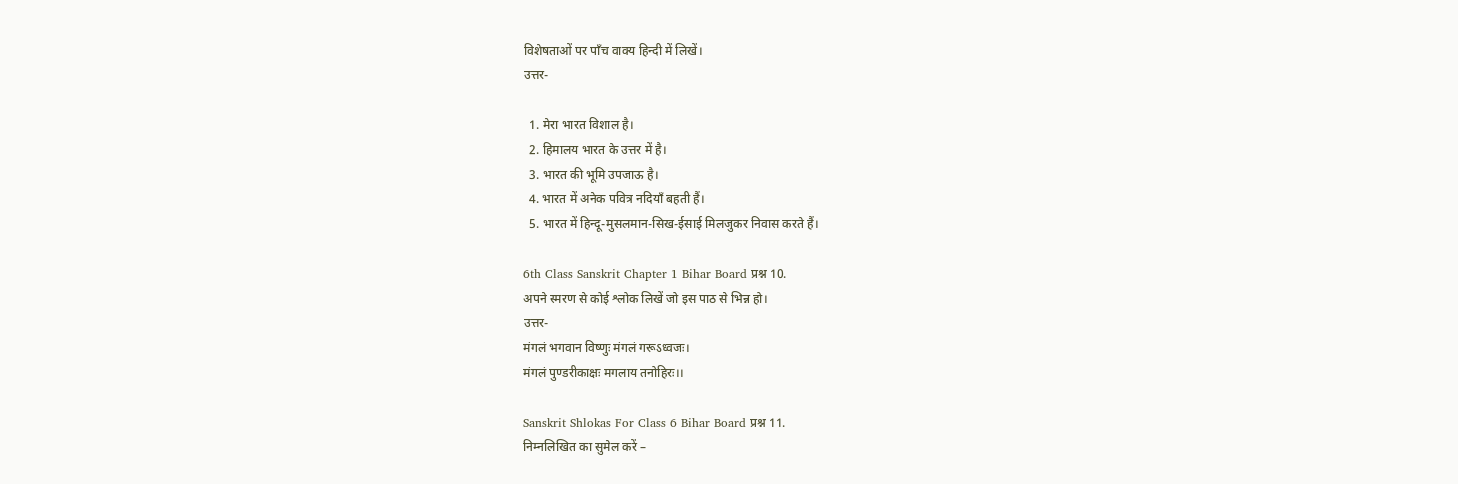विशेषताओं पर पाँच वाक्य हिन्दी में लिखें।
उत्तर-

  1. मेरा भारत विशाल है।
  2. हिमालय भारत के उत्तर में है।
  3. भारत की भूमि उपजाऊ है।
  4. भारत में अनेक पवित्र नदियाँ बहती हैं।
  5. भारत में हिन्दू-मुसलमान-सिख-ईसाई मिलजुकर निवास करते हैं।

6th Class Sanskrit Chapter 1 Bihar Board प्रश्न 10.
अपने स्मरण से कोई श्लोक लिखें जो इस पाठ से भिन्न हो।
उत्तर-
मंगलं भगवान विष्णुः मंगलं गरूऽध्वजः।
मंगलं पुण्डरीकाक्षः मगलाय तनोहिरः।।

Sanskrit Shlokas For Class 6 Bihar Board प्रश्न 11.
निम्नलिखित का सुमेल करें –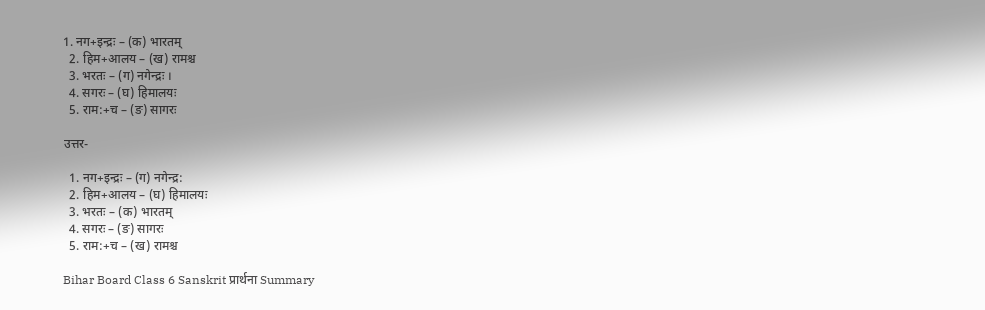1. नग+इन्द्रः – (क) भारतम्
  2. हिम+आलय – (ख) रामश्च
  3. भरतः – (ग) नगेन्द्रः ।
  4. सगरः – (घ) हिमालयः
  5. राम:+च – (ङ) सागरः

उत्तर-

  1. नग+इन्द्रः – (ग) नगेन्द्र:
  2. हिम+आलय – (घ) हिमालयः
  3. भरतः – (क) भारतम्
  4. सगरः – (ङ) सागरः
  5. राम:+च – (ख) रामश्च

Bihar Board Class 6 Sanskrit प्रार्थना Summary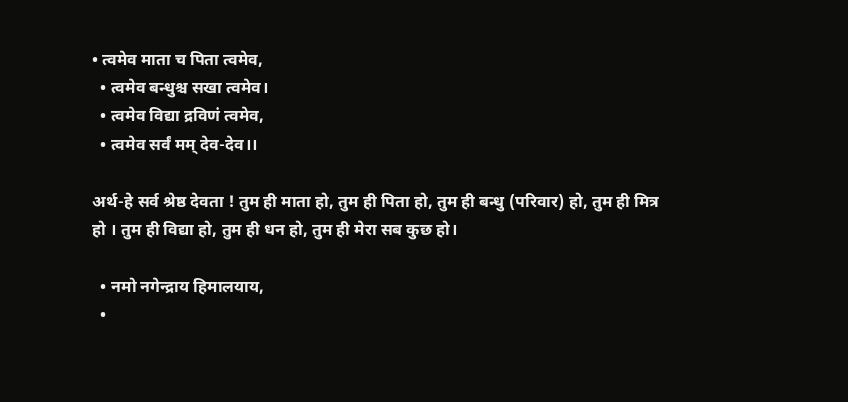• त्वमेव माता च पिता त्वमेव,
  • त्वमेव बन्धुश्च सखा त्वमेव।
  • त्वमेव विद्या द्रविणं त्वमेव,
  • त्वमेव सर्वं मम् देव-देव।।

अर्थ-हे सर्व श्रेष्ठ देवता ! तुम ही माता हो, तुम ही पिता हो, तुम ही बन्धु (परिवार) हो, तुम ही मित्र हो । तुम ही विद्या हो, तुम ही धन हो, तुम ही मेरा सब कुछ हो।

  • नमो नगेन्द्राय हिमालयाय,
  •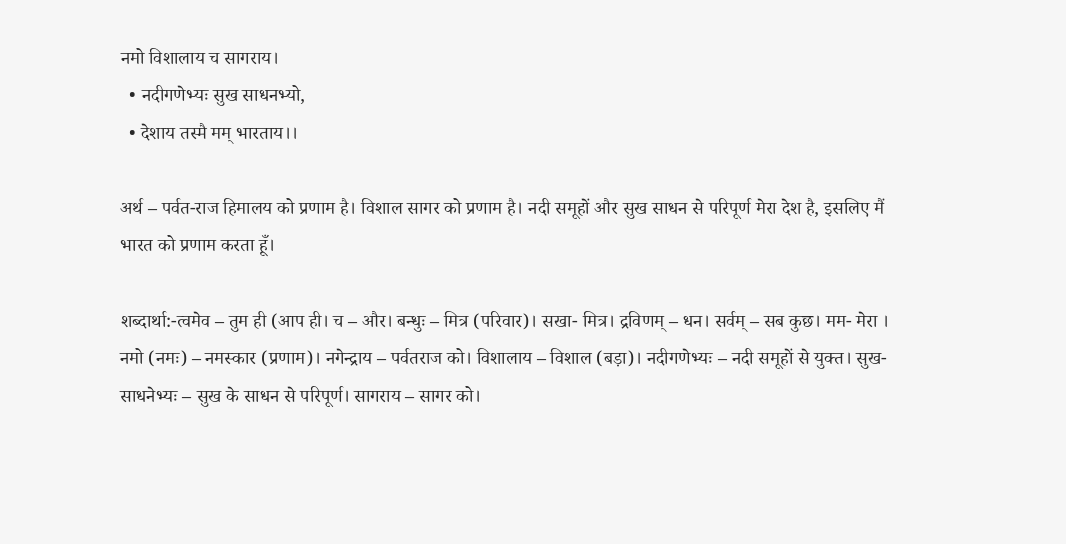नमो विशालाय च सागराय।
  • नदीगणेभ्यः सुख साधनभ्यो,
  • देशाय तस्मै मम् भारताय।।

अर्थ – पर्वत-राज हिमालय को प्रणाम है। विशाल सागर को प्रणाम है। नदी समूहों और सुख साधन से परिपूर्ण मेरा देश है, इसलिए मैं भारत को प्रणाम करता हूँ।

शब्दार्था:-त्वमेव – तुम ही (आप ही। च – और। बन्धुः – मित्र (परिवार)। सखा- मित्र। द्रविणम् – धन। सर्वम् – सब कुछ। मम- मेरा । नमो (नमः) – नमस्कार (प्रणाम)। नगेन्द्राय – पर्वतराज को। विशालाय – विशाल (बड़ा)। नदीगणेभ्यः – नदी समूहों से युक्त। सुख-साधनेभ्यः – सुख के साधन से परिपूर्ण। सागराय – सागर को।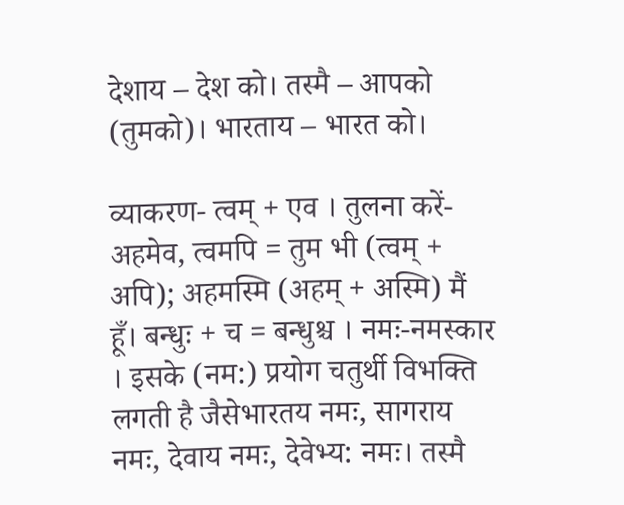देशाय – देश को। तस्मै – आपको (तुमको)। भारताय – भारत को।

व्याकरण- त्वम् + एव । तुलना करें-अहमेव, त्वमपि = तुम भी (त्वम् + अपि); अहमस्मि (अहम् + अस्मि) मैं हूँ। बन्धुः + च = बन्धुश्च । नमः-नमस्कार । इसके (नम:) प्रयोग चतुर्थी विभक्ति लगती है जैसेभारतय नमः, सागराय नमः, देवाय नमः, देवेभ्य: नमः। तस्मै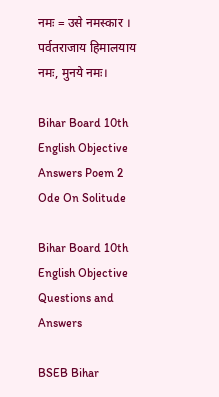नमः = उसे नमस्कार । पर्वतराजाय हिमालयाय नमः, मुनये नमः।

Bihar Board 10th English Objective Answers Poem 2 Ode On Solitude

Bihar Board 10th English Objective Questions and Answers

BSEB Bihar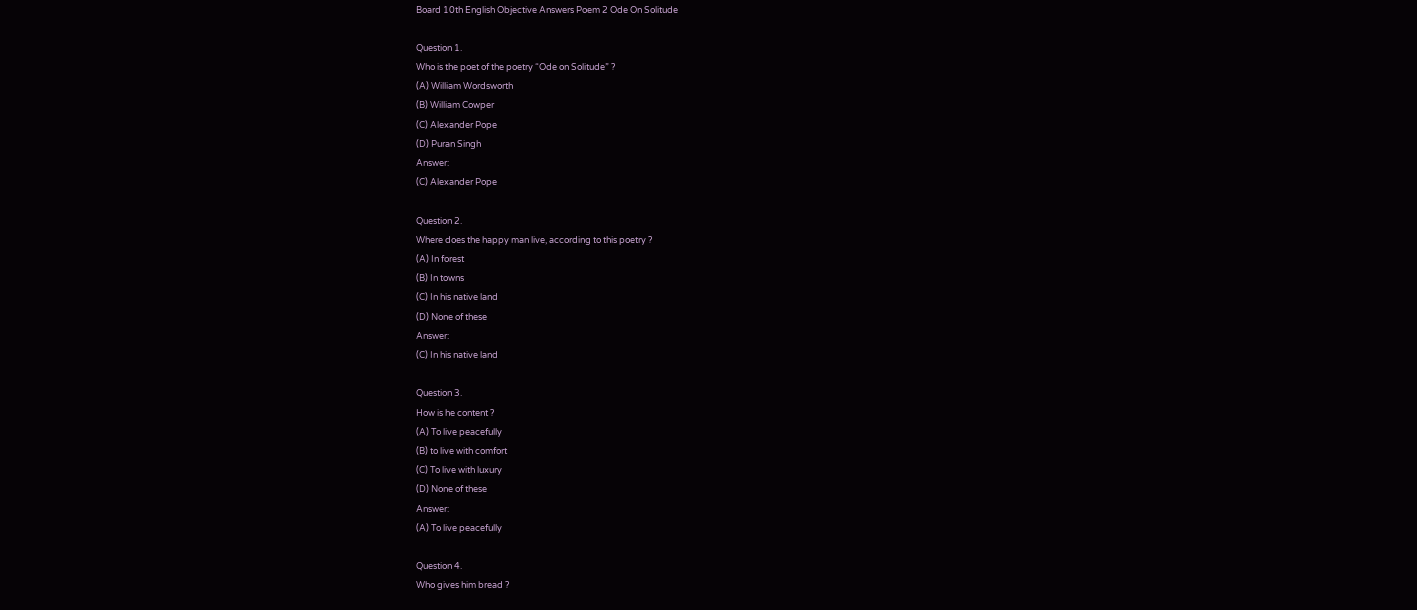Board 10th English Objective Answers Poem 2 Ode On Solitude

Question 1.
Who is the poet of the poetry “Ode on Solitude” ?
(A) William Wordsworth
(B) William Cowper
(C) Alexander Pope
(D) Puran Singh
Answer:
(C) Alexander Pope

Question 2.
Where does the happy man live, according to this poetry ?
(A) In forest
(B) In towns
(C) In his native land
(D) None of these
Answer:
(C) In his native land

Question 3.
How is he content ?
(A) To live peacefully
(B) to live with comfort
(C) To live with luxury
(D) None of these
Answer:
(A) To live peacefully

Question 4.
Who gives him bread ?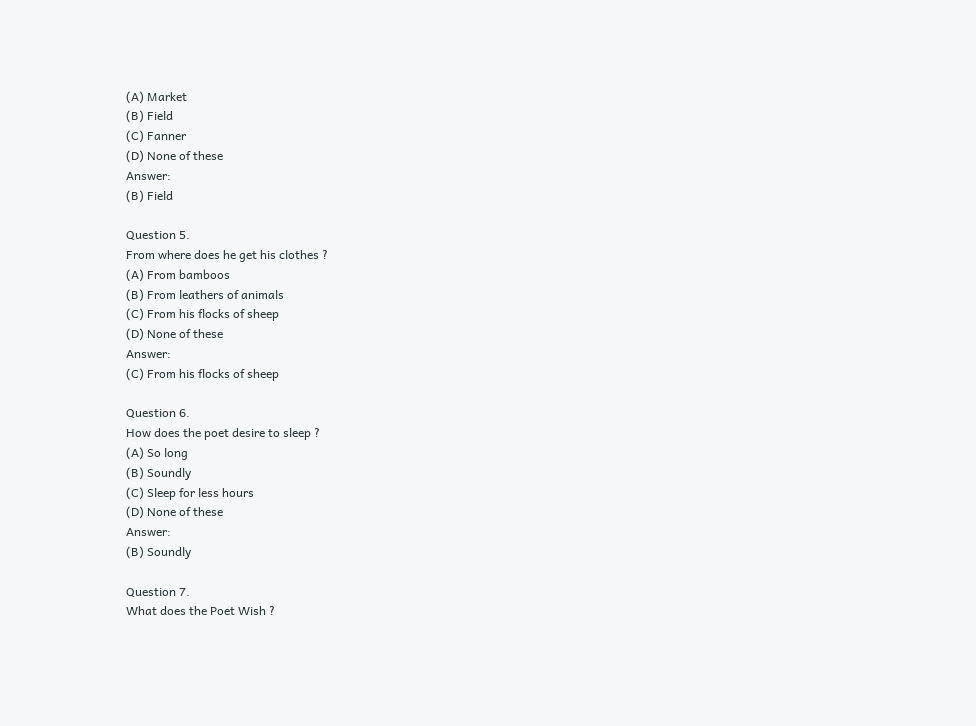(A) Market
(B) Field
(C) Fanner
(D) None of these
Answer:
(B) Field

Question 5.
From where does he get his clothes ?
(A) From bamboos
(B) From leathers of animals
(C) From his flocks of sheep
(D) None of these
Answer:
(C) From his flocks of sheep

Question 6.
How does the poet desire to sleep ?
(A) So long
(B) Soundly
(C) Sleep for less hours
(D) None of these
Answer:
(B) Soundly

Question 7.
What does the Poet Wish ?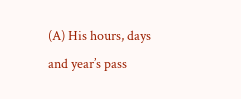(A) His hours, days and year’s pass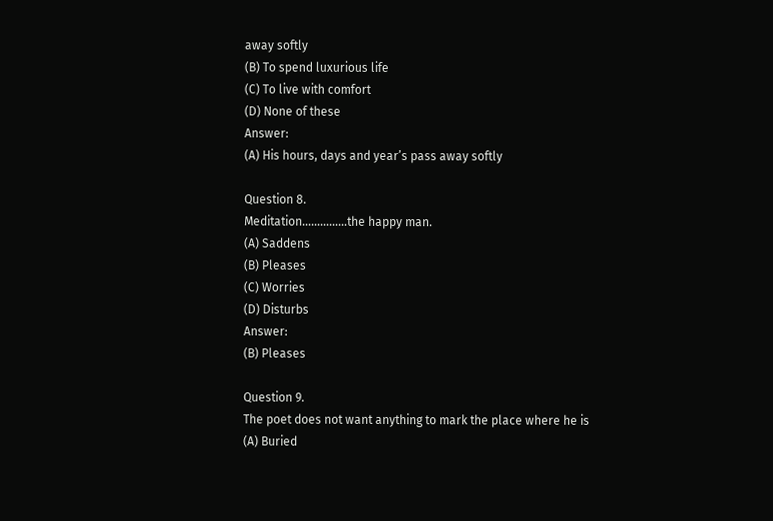away softly
(B) To spend luxurious life
(C) To live with comfort
(D) None of these
Answer:
(A) His hours, days and year’s pass away softly

Question 8.
Meditation……………the happy man.
(A) Saddens
(B) Pleases
(C) Worries
(D) Disturbs
Answer:
(B) Pleases

Question 9.
The poet does not want anything to mark the place where he is
(A) Buried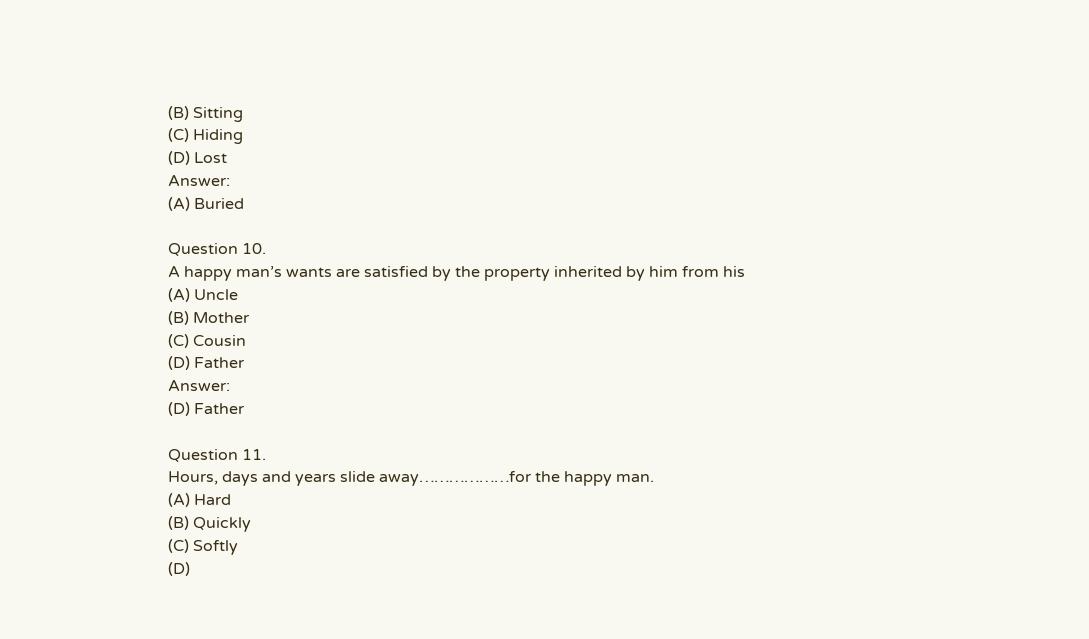(B) Sitting
(C) Hiding
(D) Lost
Answer:
(A) Buried

Question 10.
A happy man’s wants are satisfied by the property inherited by him from his
(A) Uncle
(B) Mother
(C) Cousin
(D) Father
Answer:
(D) Father

Question 11.
Hours, days and years slide away………………for the happy man.
(A) Hard
(B) Quickly
(C) Softly
(D)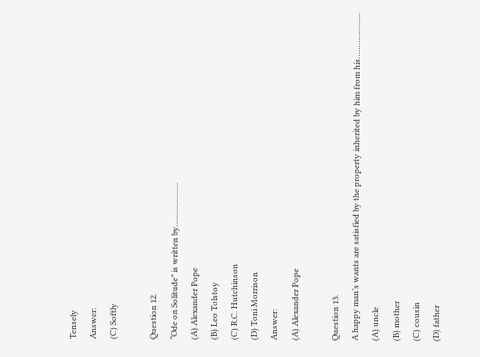Tensely
Answer:
(C) Softly

Question 12.
“Ode on Solitude” is written by……………….
(A) Alexander Pope
(B) Leo Tolstoy
(C) R.C. Hutchinson
(D) Toni Morrison
Answer:
(A) Alexander Pope

Question 13.
A happy man’s wants are satisfied by the property inherited by him from his………………..
(A) uncle
(B) mother
(C) cousin
(D) father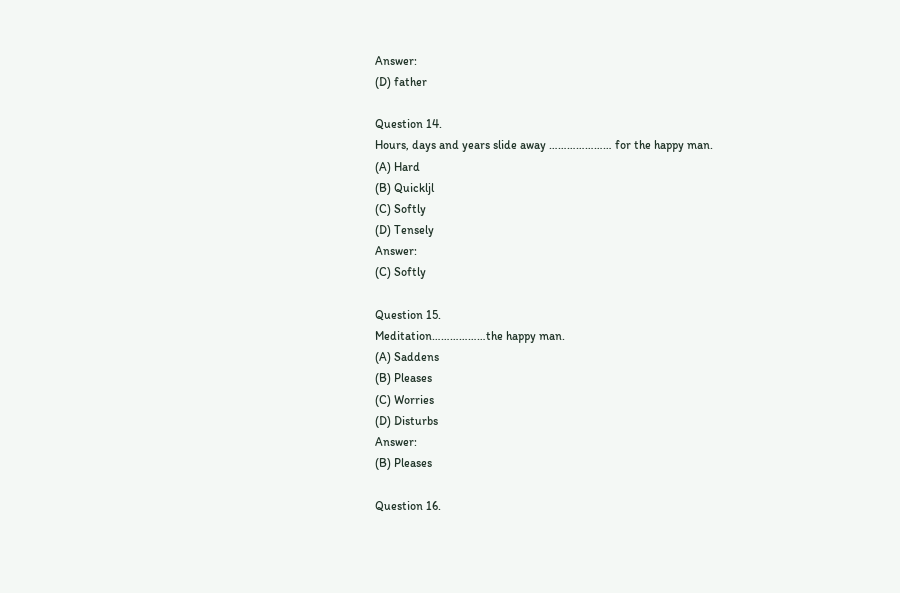Answer:
(D) father

Question 14.
Hours, days and years slide away ………………… for the happy man.
(A) Hard
(B) Quickljl
(C) Softly
(D) Tensely
Answer:
(C) Softly

Question 15.
Meditation………………the happy man.
(A) Saddens
(B) Pleases
(C) Worries
(D) Disturbs
Answer:
(B) Pleases

Question 16.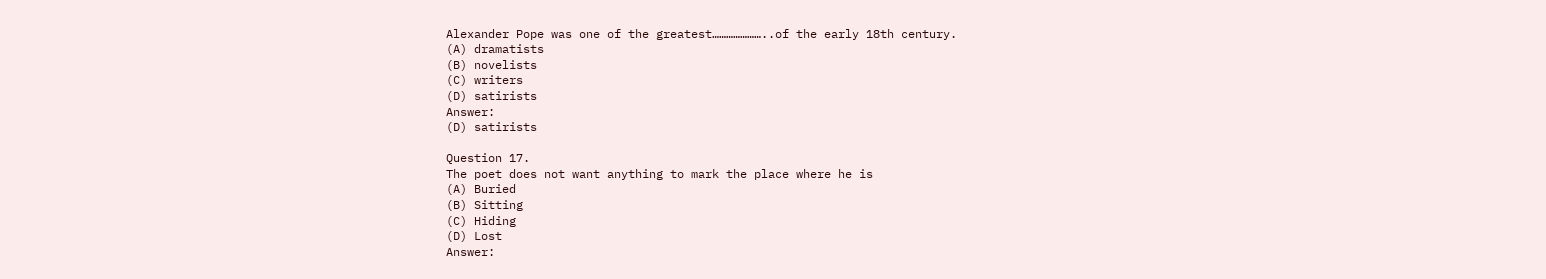Alexander Pope was one of the greatest…………………..of the early 18th century.
(A) dramatists
(B) novelists
(C) writers
(D) satirists
Answer:
(D) satirists

Question 17.
The poet does not want anything to mark the place where he is
(A) Buried
(B) Sitting
(C) Hiding
(D) Lost
Answer: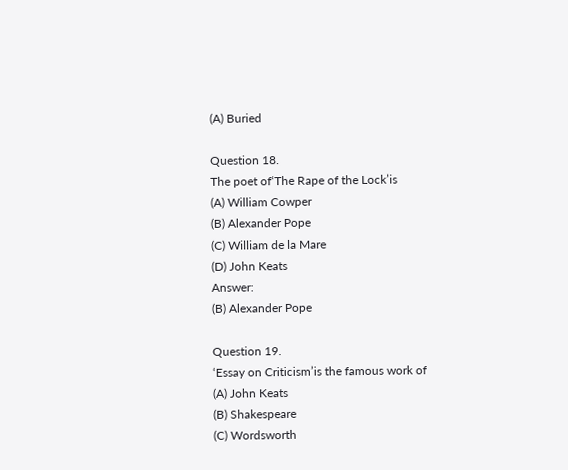(A) Buried

Question 18.
The poet of‘The Rape of the Lock’is
(A) William Cowper
(B) Alexander Pope
(C) William de la Mare
(D) John Keats
Answer:
(B) Alexander Pope

Question 19.
‘Essay on Criticism’is the famous work of
(A) John Keats
(B) Shakespeare
(C) Wordsworth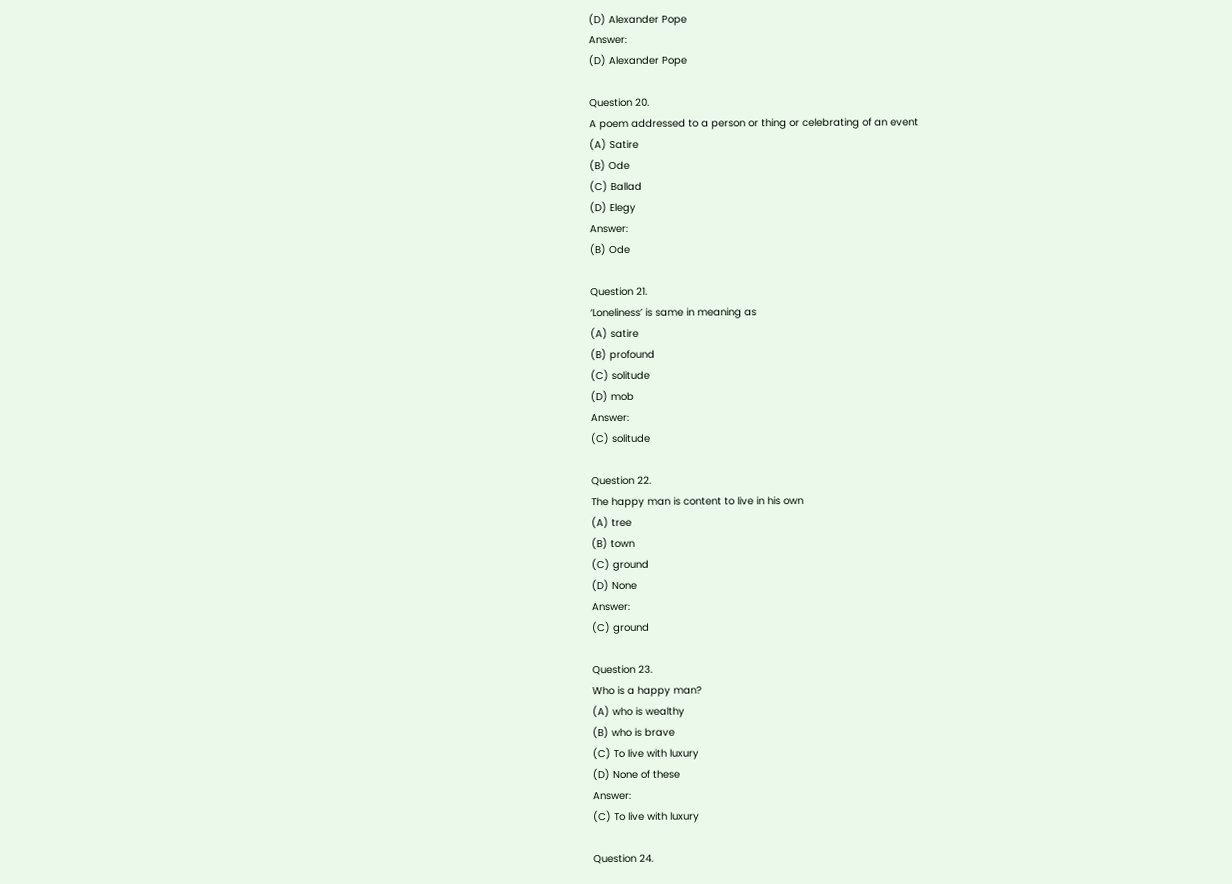(D) Alexander Pope
Answer:
(D) Alexander Pope

Question 20.
A poem addressed to a person or thing or celebrating of an event
(A) Satire
(B) Ode
(C) Ballad
(D) Elegy
Answer:
(B) Ode

Question 21.
‘Loneliness’ is same in meaning as
(A) satire
(B) profound
(C) solitude
(D) mob
Answer:
(C) solitude

Question 22.
The happy man is content to live in his own
(A) tree
(B) town
(C) ground
(D) None
Answer:
(C) ground

Question 23.
Who is a happy man?
(A) who is wealthy
(B) who is brave
(C) To live with luxury
(D) None of these
Answer:
(C) To live with luxury

Question 24.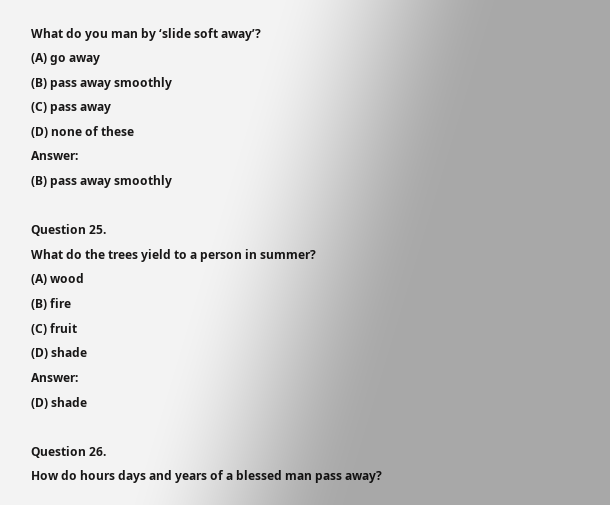What do you man by ‘slide soft away’?
(A) go away
(B) pass away smoothly
(C) pass away
(D) none of these
Answer:
(B) pass away smoothly

Question 25.
What do the trees yield to a person in summer?
(A) wood
(B) fire
(C) fruit
(D) shade
Answer:
(D) shade

Question 26.
How do hours days and years of a blessed man pass away?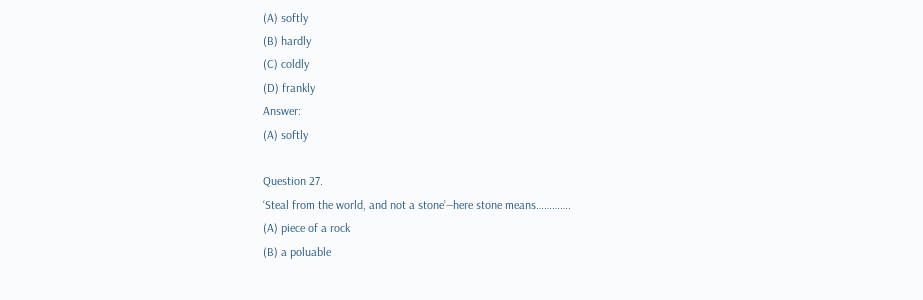(A) softly
(B) hardly
(C) coldly
(D) frankly
Answer:
(A) softly

Question 27.
‘Steal from the world, and not a stone’—here stone means………….
(A) piece of a rock
(B) a poluable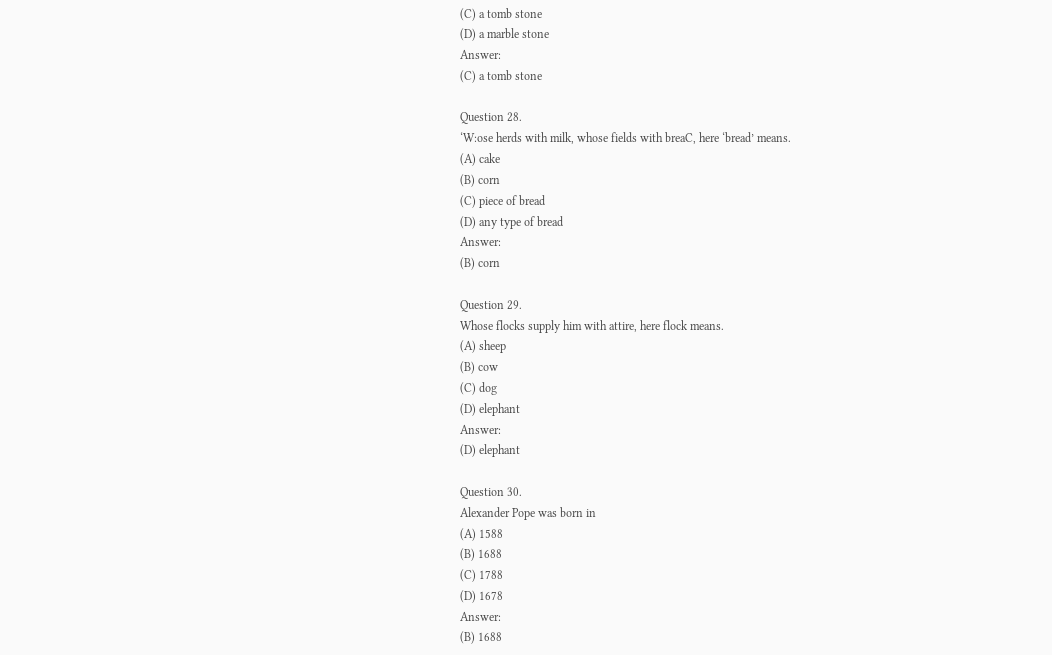(C) a tomb stone
(D) a marble stone
Answer:
(C) a tomb stone

Question 28.
‘W:ose herds with milk, whose fields with breaC, here ‘bread’ means.
(A) cake
(B) corn
(C) piece of bread
(D) any type of bread
Answer:
(B) corn

Question 29.
Whose flocks supply him with attire, here flock means.
(A) sheep
(B) cow
(C) dog
(D) elephant
Answer:
(D) elephant

Question 30.
Alexander Pope was born in
(A) 1588
(B) 1688
(C) 1788
(D) 1678
Answer:
(B) 1688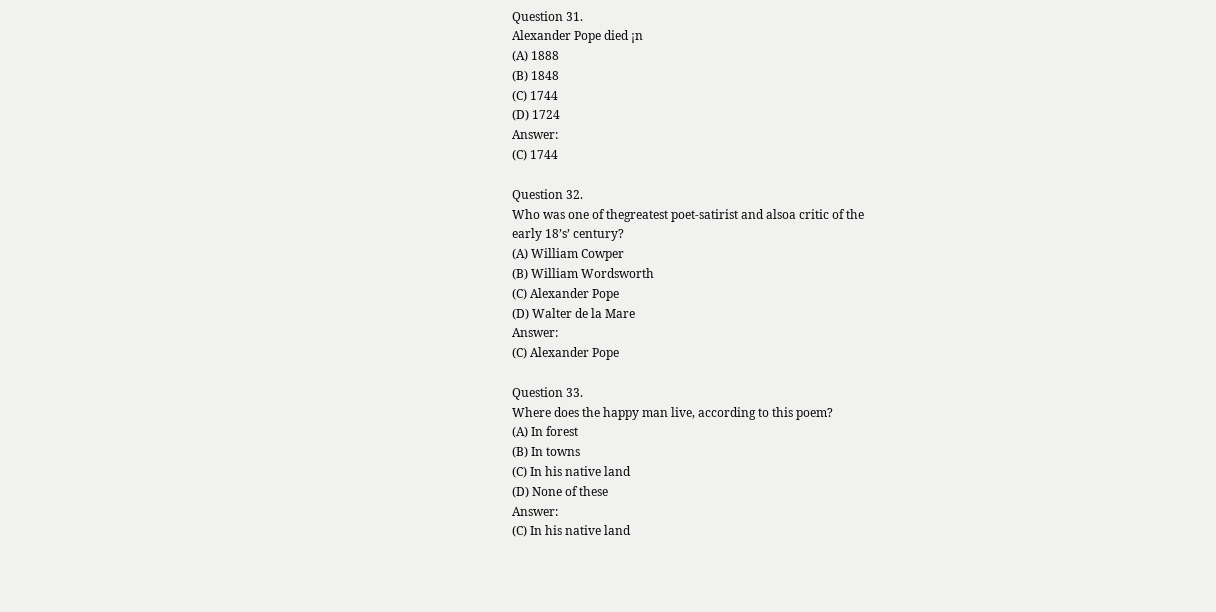Question 31.
Alexander Pope died ¡n
(A) 1888
(B) 1848
(C) 1744
(D) 1724
Answer:
(C) 1744

Question 32.
Who was one of thegreatest poet-satirist and alsoa critic of the
early 18’s’ century?
(A) William Cowper
(B) William Wordsworth
(C) Alexander Pope
(D) Walter de la Mare
Answer:
(C) Alexander Pope

Question 33.
Where does the happy man live, according to this poem?
(A) In forest
(B) In towns
(C) In his native land
(D) None of these
Answer:
(C) In his native land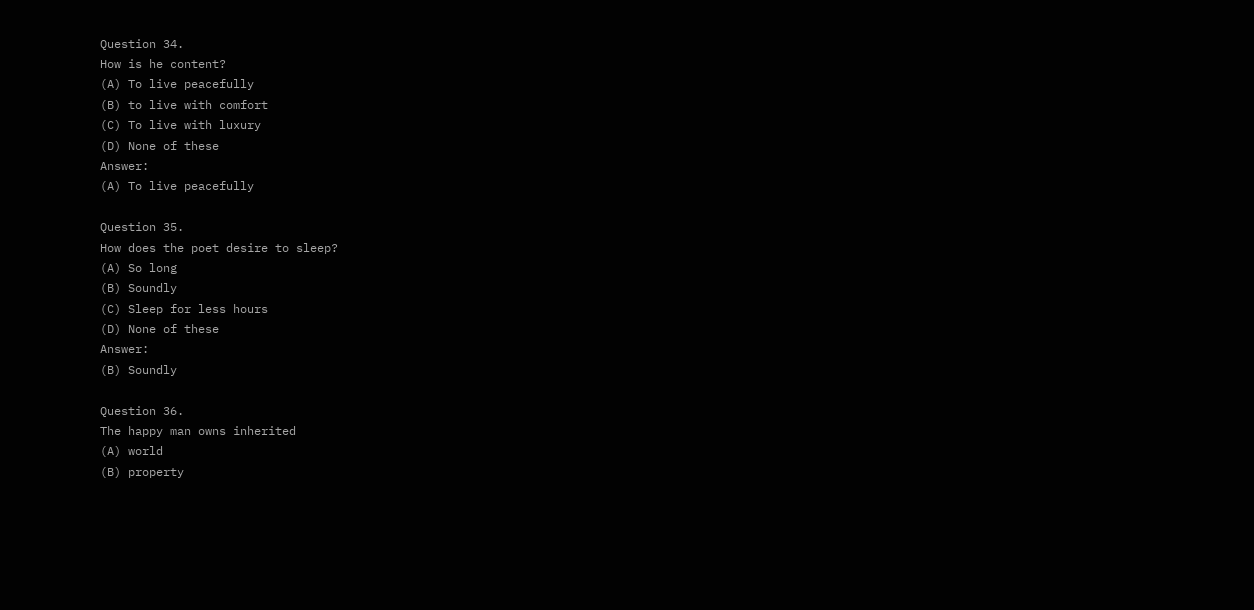Question 34.
How is he content?
(A) To live peacefully
(B) to live with comfort
(C) To live with luxury
(D) None of these
Answer:
(A) To live peacefully

Question 35.
How does the poet desire to sleep?
(A) So long
(B) Soundly
(C) Sleep for less hours
(D) None of these
Answer:
(B) Soundly

Question 36.
The happy man owns inherited
(A) world
(B) property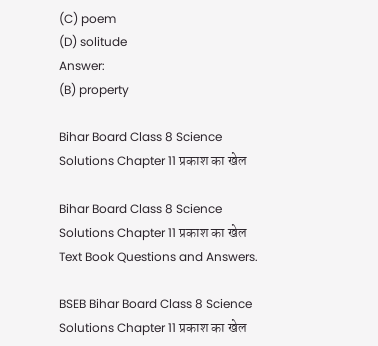(C) poem
(D) solitude
Answer:
(B) property

Bihar Board Class 8 Science Solutions Chapter 11 प्रकाश का खेल

Bihar Board Class 8 Science Solutions Chapter 11 प्रकाश का खेल Text Book Questions and Answers.

BSEB Bihar Board Class 8 Science Solutions Chapter 11 प्रकाश का खेल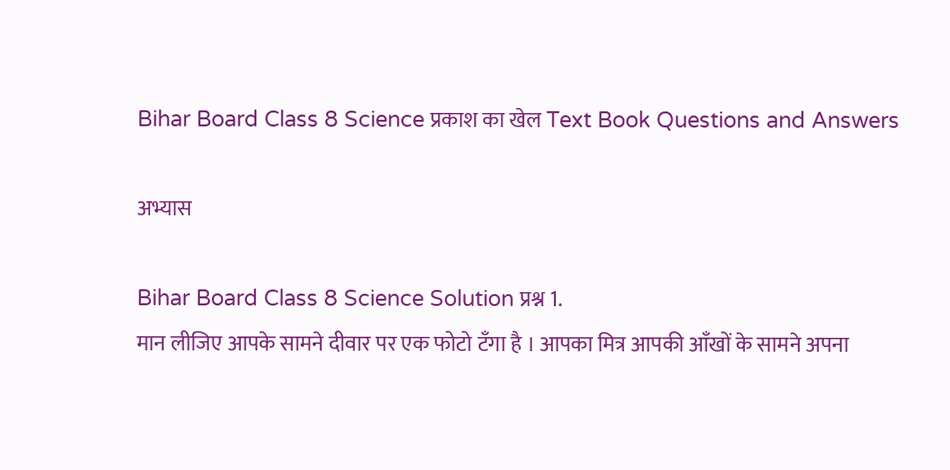Bihar Board Class 8 Science प्रकाश का खेल Text Book Questions and Answers

अभ्यास

Bihar Board Class 8 Science Solution प्रश्न 1.
मान लीजिए आपके सामने दीवार पर एक फोटो टँगा है । आपका मित्र आपकी आँखों के सामने अपना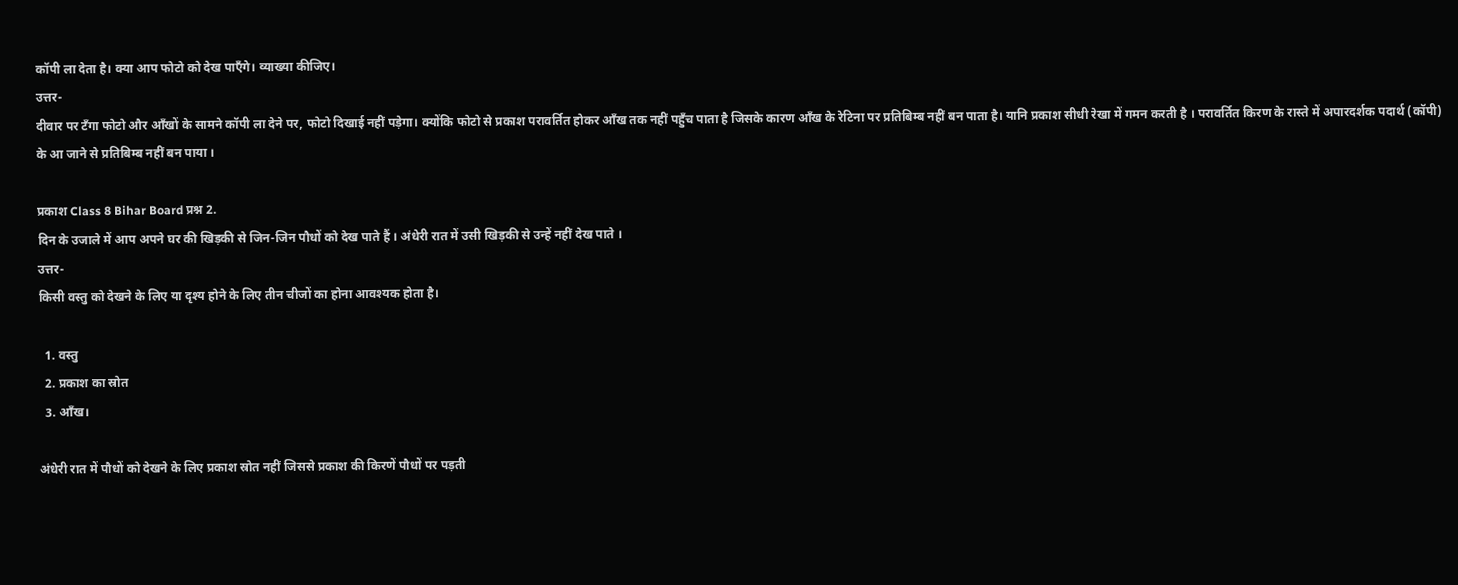कॉपी ला देता है। क्या आप फोटो को देख पाएँगे। व्याख्या कीजिए।
उत्तर-
दीवार पर टँगा फोटो और आँखों के सामने कॉपी ला देने पर, फोटो दिखाई नहीं पड़ेगा। क्योंकि फोटो से प्रकाश परावर्तित होकर आँख तक नहीं पहुँच पाता है जिसके कारण आँख के रेटिना पर प्रतिबिम्ब नहीं बन पाता है। यानि प्रकाश सीधी रेखा में गमन करती है । परावर्तित किरण के रास्ते में अपारदर्शक पदार्थ (कॉपी) के आ जाने से प्रतिबिम्ब नहीं बन पाया ।

प्रकाश Class 8 Bihar Board प्रश्न 2.
दिन के उजाले में आप अपने घर की खिड़की से जिन-जिन पौधों को देख पाते हैं । अंधेरी रात में उसी खिड़की से उन्हें नहीं देख पाते ।
उत्तर-
किसी वस्तु को देखने के लिए या दृश्य होने के लिए तीन चीजों का होना आवश्यक होता है।

  1. वस्तु
  2. प्रकाश का स्रोत
  3. आँख।

अंधेरी रात में पौधों को देखने के लिए प्रकाश स्रोत नहीं जिससे प्रकाश की किरणें पौधों पर पड़ती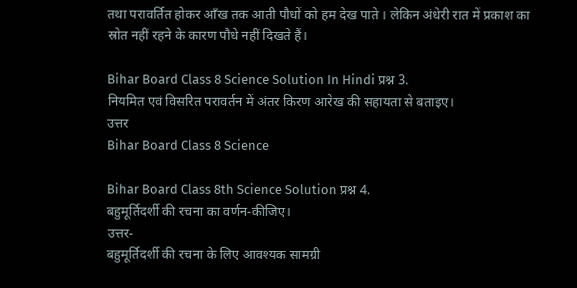तथा परावर्तित होकर आँख तक आती पौधों को हम देख पाते । लेकिन अंधेरी रात में प्रकाश का स्रोत नहीं रहने के कारण पौधे नहीं दिखते हैं।

Bihar Board Class 8 Science Solution In Hindi प्रश्न 3.
नियमित एवं विसरित परावर्तन में अंतर किरण आरेख की सहायता से बताइए।
उत्तर
Bihar Board Class 8 Science

Bihar Board Class 8th Science Solution प्रश्न 4.
बहुमूर्तिदर्शी की रचना का वर्णन-कीजिए।
उत्तर-
बहुमूर्तिदर्शी की रचना के लिए आवश्यक सामग्री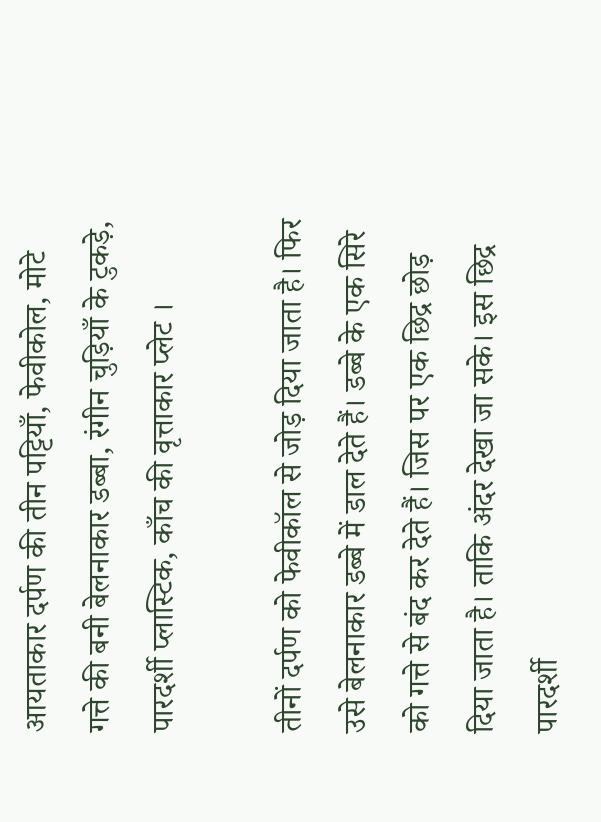आयताकार दर्पण की तीन पट्टियाँ, फेवीकोल, मोटे गत्ते की बनी बेलनाकार डब्बा, रंगीन चुड़ियाँ के टुकड़े, पारदर्शी प्लास्टिक, काँच की वृत्ताकार प्लेट ।

तीनों दर्पण को फेवीकॉल से जोड़ दिया जाता है। फिर उसे बेलनाकार डब्बे में डाल देते हैं। डब्बे के एक सिरे को गत्ते से बंद कर देते हैं। जिस पर एक छिद्र छोड़ दिया जाता है। ताकि अंदर देखा जा सके। इस छिद्र पारदर्शी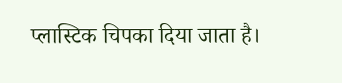प्लास्टिक चिपका दिया जाता है।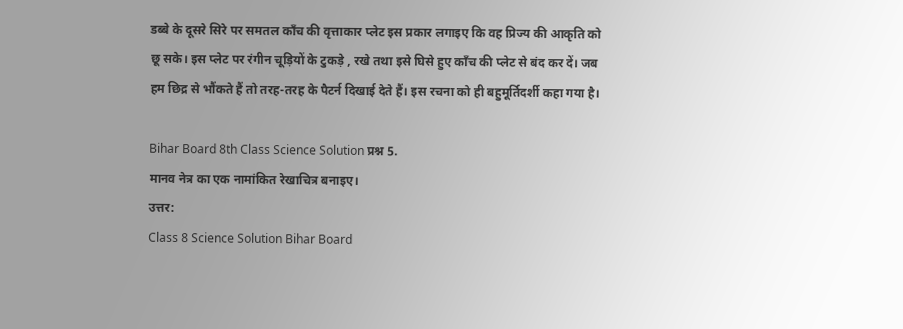डब्बे के दूसरे सिरे पर समतल काँच की वृत्ताकार प्लेट इस प्रकार लगाइए कि वह प्रिज्य की आकृति को छू सके। इस प्लेट पर रंगीन चूड़ियों के टुकड़े , रखे तथा इसे घिसे हुए काँच की प्लेट से बंद कर दें। जब हम छिद्र से भौंकते हैं तो तरह-तरह के पैटर्न दिखाई देते हैं। इस रचना को ही बहुमूर्तिदर्शी कहा गया है।

Bihar Board 8th Class Science Solution प्रश्न 5.
मानव नेत्र का एक नामांकित रेखाचित्र बनाइए।
उत्तर:
Class 8 Science Solution Bihar Board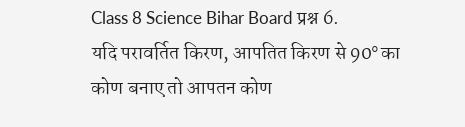Class 8 Science Bihar Board प्रश्न 6.
यदि परावर्तित किरण, आपतित किरण से 90° का कोण बनाए तो आपतन कोण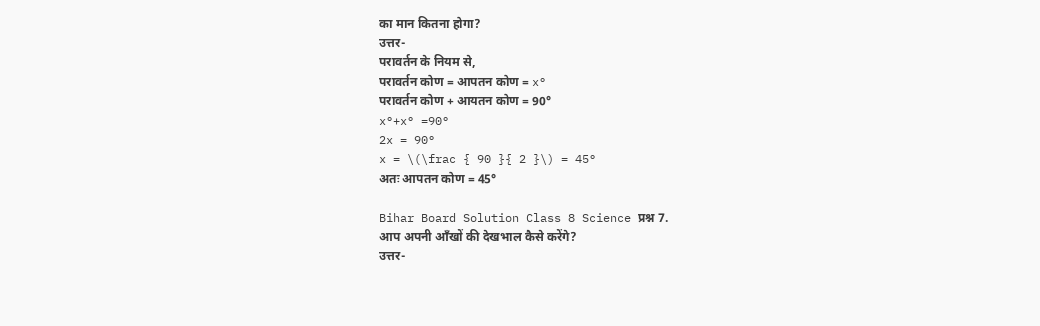का मान कितना होगा?
उत्तर-
परावर्तन के नियम से,
परावर्तन कोण = आपतन कोण = x°
परावर्तन कोण + आयतन कोण = 90°
x°+x° =90°
2x = 90°
x = \(\frac { 90 }{ 2 }\) = 45°
अतः आपतन कोण = 45°

Bihar Board Solution Class 8 Science प्रश्न 7.
आप अपनी आँखों की देखभाल कैसे करेंगे?
उत्तर-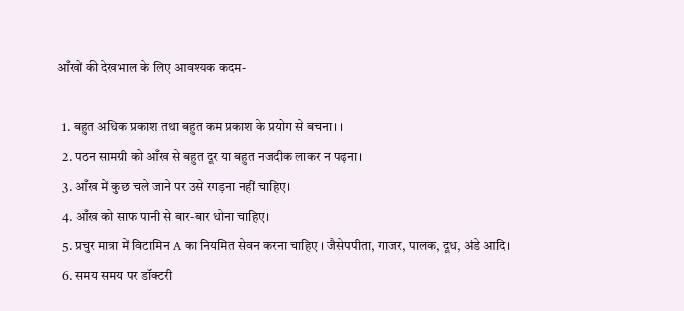आँखों की देखभाल के लिए आवश्यक कदम-

  1. बहुत अधिक प्रकाश तथा बहुत कम प्रकाश के प्रयोग से बचना। ।
  2. पठन सामग्री को आँख से बहुत दूर या बहुत नजदीक लाकर न पढ़ना।
  3. आँख में कुछ चले जाने पर उसे रगड़ना नहीं चाहिए।
  4. आँख को साफ पानी से बार-बार धोना चाहिए।
  5. प्रचुर मात्रा में विटामिन A का नियमित सेवन करना चाहिए । जैसेपपीता, गाजर, पालक, दूध, अंडे आदि।
  6. समय समय पर डॉक्टरी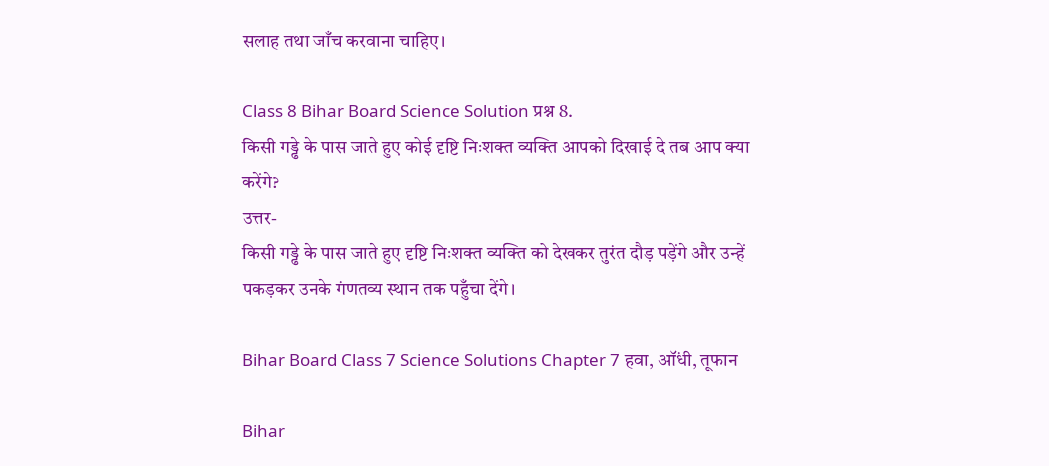सलाह तथा जाँच करवाना चाहिए।

Class 8 Bihar Board Science Solution प्रश्न 8.
किसी गड्ढे के पास जाते हुए कोई दृष्टि निःशक्त व्यक्ति आपको दिखाई दे तब आप क्या करेंगे?
उत्तर-
किसी गड्ढे के पास जाते हुए दृष्टि निःशक्त व्यक्ति को देखकर तुरंत दौड़ पड़ेंगे और उन्हें पकड़कर उनके गंणतव्य स्थान तक पहुँचा देंगे।

Bihar Board Class 7 Science Solutions Chapter 7 हवा, ऑंधी, तूफान

Bihar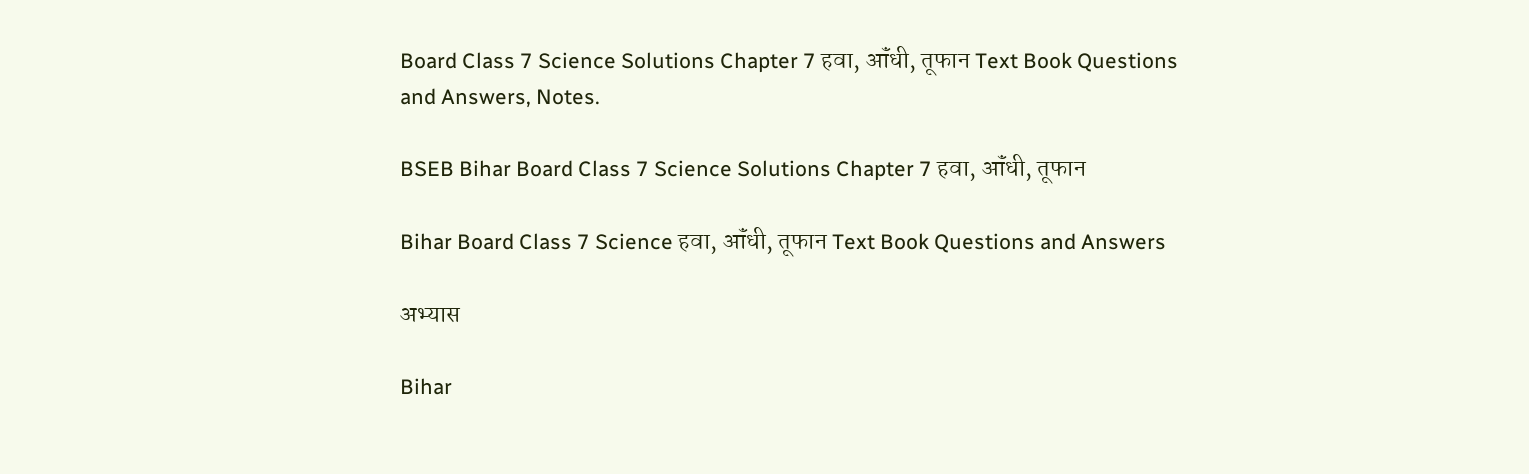Board Class 7 Science Solutions Chapter 7 हवा, ऑंधी, तूफान Text Book Questions and Answers, Notes.

BSEB Bihar Board Class 7 Science Solutions Chapter 7 हवा, ऑंधी, तूफान

Bihar Board Class 7 Science हवा, ऑंधी, तूफान Text Book Questions and Answers

अभ्यास

Bihar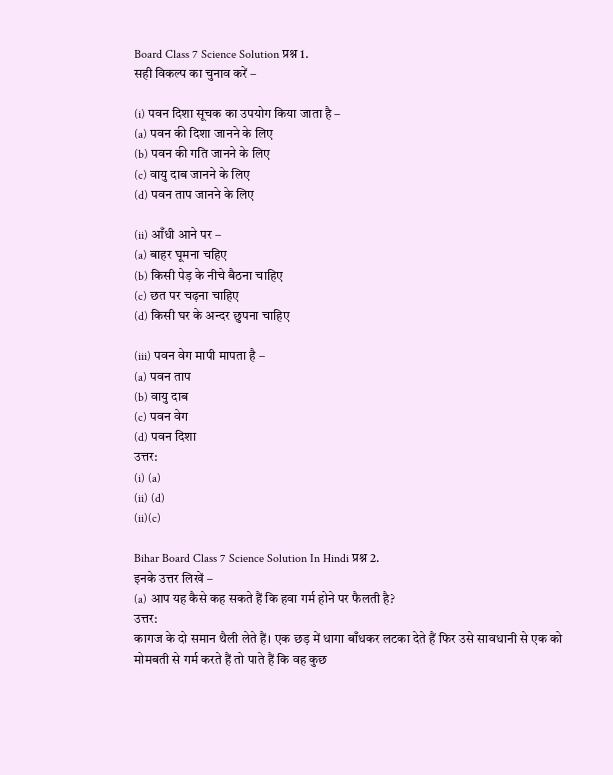Board Class 7 Science Solution प्रश्न 1.
सही विकल्प का चुनाव करें –

(i) पवन दिशा सूचक का उपयोग किया जाता है –
(a) पवन की दिशा जानने के लिए
(b) पवन की गति जानने के लिए
(c) वायु दाब जानने के लिए
(d) पवन ताप जानने के लिए

(ii) आँधी आने पर –
(a) बाहर घूमना चहिए
(b) किसी पेड़ के नीचे बैठना चाहिए
(c) छत पर चढ़ना चाहिए
(d) किसी घर के अन्दर छुपना चाहिए

(iii) पवन वेग मापी मापता है –
(a) पवन ताप
(b) वायु दाब
(c) पवन वेग
(d) पवन दिशा
उत्तर:
(i) (a)
(ii) (d)
(ii)(c)

Bihar Board Class 7 Science Solution In Hindi प्रश्न 2.
इनके उत्तर लिखें –
(a) आप यह कैसे कह सकते हैं कि हवा गर्म होने पर फैलती है?
उत्तर:
कागज के दो समान थैली लेते हैं। एक छड़ में धागा बाँधकर लटका देते हैं फिर उसे सावधानी से एक को मोमबती से गर्म करते हैं तो पाते हैं कि वह कुछ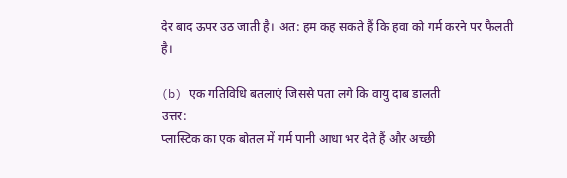देर बाद ऊपर उठ जाती है। अत: हम कह सकते हैं कि हवा को गर्म करने पर फैलती है।

(b) एक गतिविधि बतलाएं जिससे पता लगे कि वायु दाब डालती
उत्तर:
प्लास्टिक का एक बोतल में गर्म पानी आधा भर देते हैं और अच्छी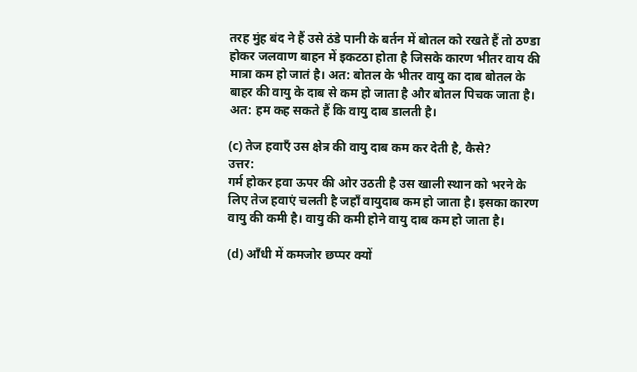तरह मुंह बंद ने हैं उसे ठंडे पानी के बर्तन में बोतल को रखते हैं तो ठण्डा होकर जलवाण बाहन में इकटठा होता है जिसके कारण भीतर वाय की मात्रा कम हो जातं है। अत: बोतल के भीतर वायु का दाब बोतल के बाहर की वायु के दाब से कम हो जाता है और बोतल पिचक जाता है। अत: हम कह सकते हैं कि वायु दाब डालती है।

(c) तेज हवाएँ उस क्षेत्र की वायु दाब कम कर देती है, कैसे?
उत्तर:
गर्म होकर हवा ऊपर की ओर उठती है उस खाली स्थान को भरने के लिए तेज हवाएं चलती है जहाँ वायुदाब कम हो जाता है। इसका कारण वायु की कमी है। वायु की कमी होने वायु दाब कम हो जाता है।

(d) आँधी में कमजोर छप्पर क्यों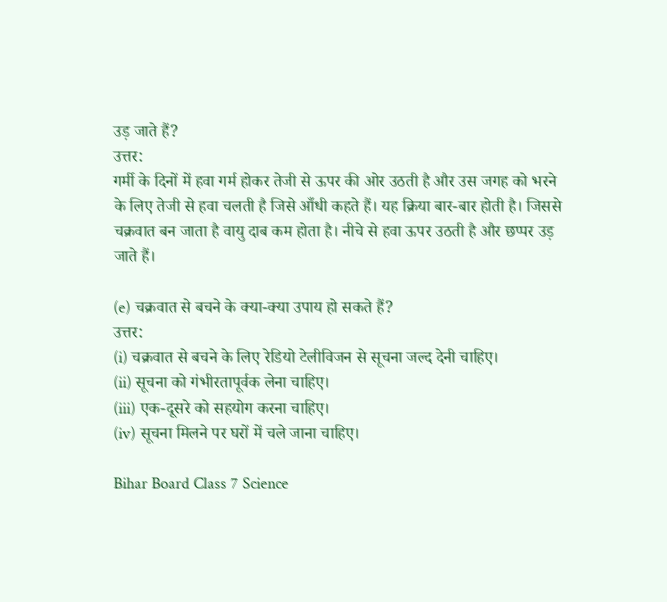उड़ जाते हैं?
उत्तर:
गर्मी के दिनों में हवा गर्म होकर तेजी से ऊपर की ओर उठती है और उस जगह को भरने के लिए तेजी से हवा चलती है जिसे आँधी कहते हैं। यह क्रिया बार-बार होती है। जिससे चक्रवात बन जाता है वायु दाब कम होता है। नीचे से हवा ऊपर उठती है और छप्पर उड़ जाते हैं।

(e) चक्रवात से बचने के क्या-क्या उपाय हो सकते हैं?
उत्तर:
(i) चक्रवात से बचने के लिए रेडियो टेलीविजन से सूचना जल्द देनी चाहिए।
(ii) सूचना को गंभीरतापूर्वक लेना चाहिए।
(iii) एक-दूसरे को सहयोग करना चाहिए।
(iv) सूचना मिलने पर घरों में चले जाना चाहिए।

Bihar Board Class 7 Science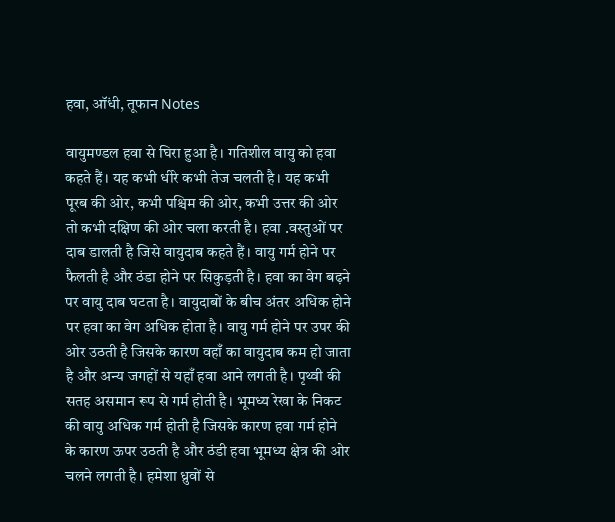हवा, ऑंधी, तूफान Notes

वायुमण्डल हवा से घिरा हुआ है। गतिशील वायु को हवा कहते हैं। यह कभी धीरे कभी तेज चलती है। यह कभी पूरब की ओर, कभी पश्चिम की ओर, कभी उत्तर की ओर तो कभी दक्षिण की ओर चला करती है। हवा .वस्तुओं पर दाब डालती है जिसे वायुदाब कहते हैं। वायु गर्म होने पर फैलती है और ठंडा होने पर सिकुड़ती है। हवा का वेग बढ़ने पर वायु दाब घटता है। वायुदाबों के बीच अंतर अधिक होने पर हवा का वेग अधिक होता है। वायु गर्म होने पर उपर की ओर उठती है जिसके कारण वहाँ का वायुदाब कम हो जाता है और अन्य जगहों से यहाँ हवा आने लगती है। पृथ्वी की सतह असमान रूप से गर्म होती है। भूमध्य रेखा के निकट की वायु अधिक गर्म होती है जिसके कारण हवा गर्म होने के कारण ऊपर उठती है और ठंडी हवा भूमध्य क्षेत्र की ओर चलने लगती है। हमेशा ध्रुवों से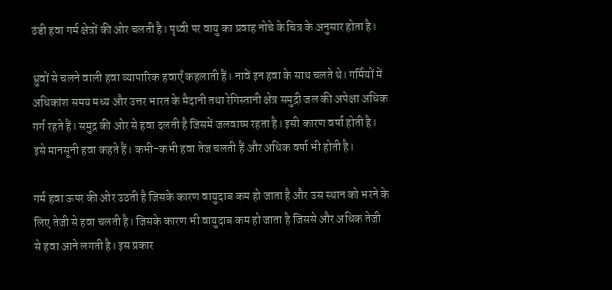ठंडी हवा गर्म क्षेत्रों की ओर चलती है। पृथ्वी पर वायु का प्रवाह नोचे के चित्र के अनुसार होता है।

ध्रुवों से चलने वाली हवा व्यापारिक हवाएँ कहलाती हैं। नावें इन हवा के साथ चलते थे। गर्मियों में अधिकांश समय मध्य और उत्तर भारत के मैदानी तथा रेगिस्तानी क्षेत्र समुद्री जल की अपेक्षा अधिक गर्ग रहते हैं। समुद्र की ओर से हवा दलती है जिसमें जलवाष्प रहता है। इसी कारण वर्षा होती है। इसे मानसूनी हवा कहते हैं। कभी-कभी हवा तेज चलती हैं और अधिक वर्षा भी होती है।

गर्म हवा ऊपर की ओर उठती है जिसके कारण वायुदाब कम हो जाता है और उस स्थान को भरने के लिए तेजी से हवा चलती है। जिसके कारण भी वायुदाब कम हो जाता है जिससे और अधिक तेजी से हवा आने लगती है। इस प्रकार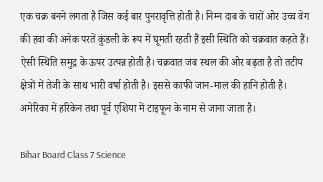एक चक्र बनने लगता है जिस कई बार पुनरावृत्ति होती है। निम्न दाब के चारों ओर उच्च वेग की हवा की अनेक परतें कुंडली के रूप में घूमती रहती हैं इसी स्थिति को चक्रवात कहते हैं। ऐसी स्थिति समुद्र के ऊपर उत्पन्न होती है। चक्रवात जब स्थल की ओर बढ़ता है तो तटीय क्षेत्रों में तेजी के साथ भारी वर्षा होती है। इससे काफी जान-माल की हानि होती है। अमेरिका में हरिकेन तथा पूर्व एशिया में टाइफून के नाम से जाना जाता है।

Bihar Board Class 7 Science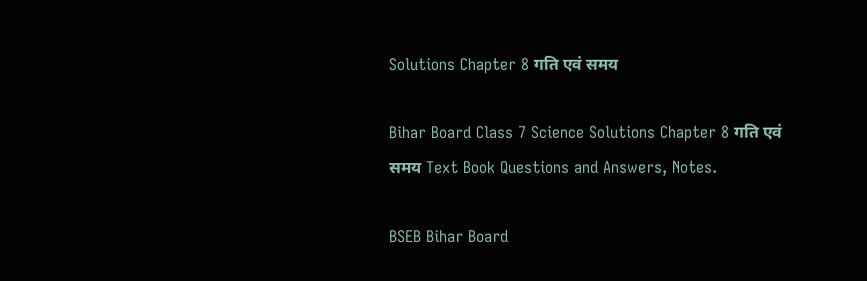Solutions Chapter 8 गति एवं समय

Bihar Board Class 7 Science Solutions Chapter 8 गति एवं समय Text Book Questions and Answers, Notes.

BSEB Bihar Board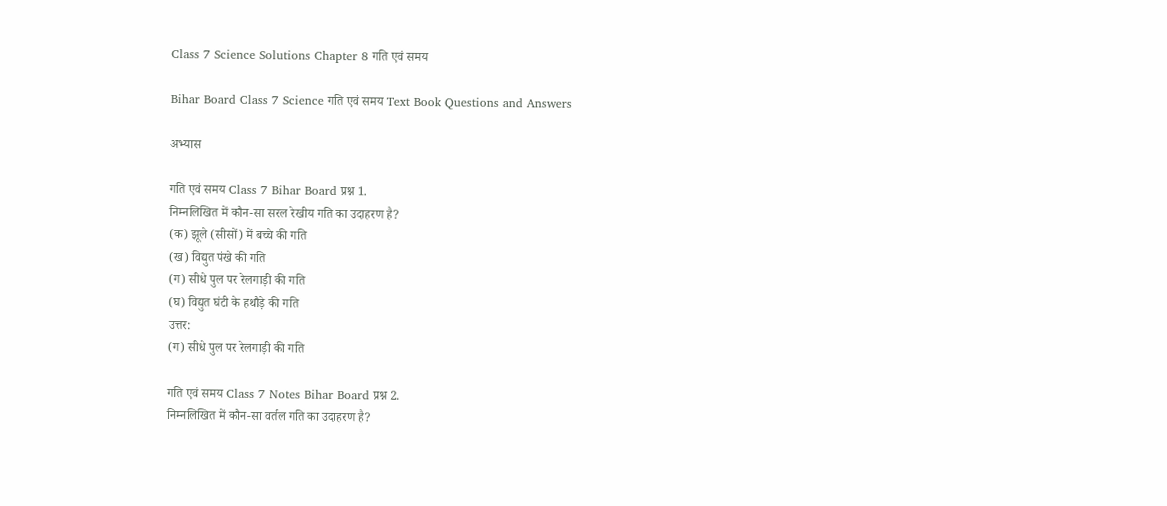Class 7 Science Solutions Chapter 8 गति एवं समय

Bihar Board Class 7 Science गति एवं समय Text Book Questions and Answers

अभ्यास

गति एवं समय Class 7 Bihar Board प्रश्न 1.
निम्नलिखित में कौन-सा सरल रेखीय गति का उदाहरण है?
(क) झूले (सीसों) में बच्चे की गति
(ख) विद्युत पंखे की गति
(ग) सीधे पुल पर रेलगाड़ी की गति
(घ) विद्युत घंटी के हथौड़े की गति
उत्तर:
(ग) सीधे पुल पर रेलगाड़ी की गति

गति एवं समय Class 7 Notes Bihar Board प्रश्न 2.
निम्नलिखित में कौन-सा वर्तल गति का उदाहरण है?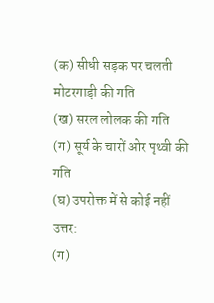(क) सीधी सड़क पर चलती मोटरगाड़ी की गति
(ख) सरल लोलक की गति
(ग) सूर्य के चारों ओर पृथ्वी की गति
(घ) उपरोक्त में से कोई नहीं
उत्तर:
(ग)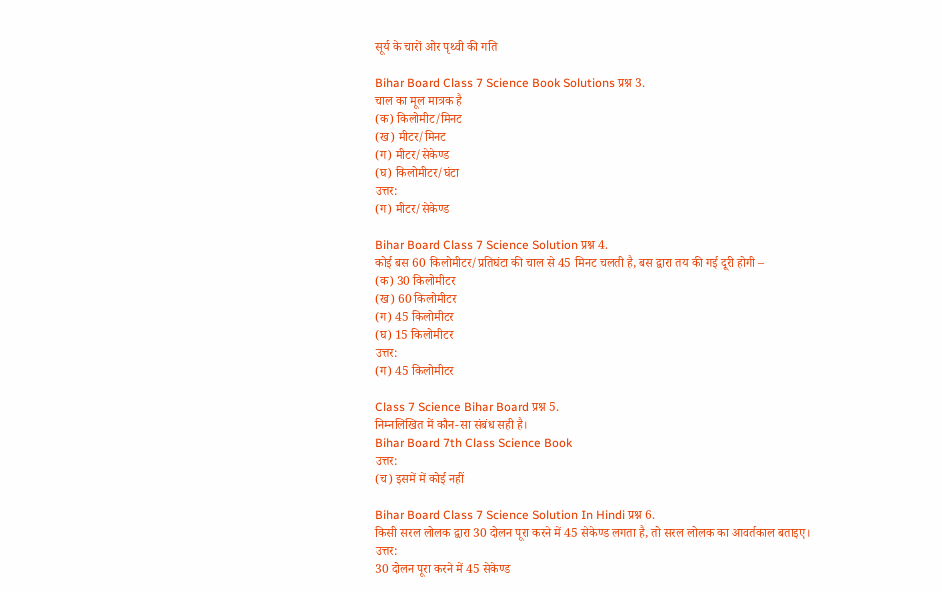सूर्य के चारों ओर पृथ्वी की गति

Bihar Board Class 7 Science Book Solutions प्रश्न 3.
चाल का मूल मात्रक है
(क) किलोमीट/मिनट
(ख) मीटर/मिनट
(ग) मीटर/सेकेण्ड
(घ) किलोमीटर/घंटा
उत्तर:
(ग) मीटर/सेकेण्ड

Bihar Board Class 7 Science Solution प्रश्न 4.
कोई बस 60 किलोमीटर/प्रतिघंटा की चाल से 45 मिनट चलती है, बस द्वारा तय की गई दूरी होगी –
(क) 30 किलोमीटर
(ख) 60 किलोमीटर
(ग) 45 किलोमीटर
(घ) 15 किलोमीटर
उत्तर:
(ग) 45 किलोमीटर

Class 7 Science Bihar Board प्रश्न 5.
निम्नलिखित में कौन-सा संबंध सही है।
Bihar Board 7th Class Science Book
उत्तर:
(च) इसमें में कोई नहीं

Bihar Board Class 7 Science Solution In Hindi प्रश्न 6.
किसी सरल लोलक द्वारा 30 दोलन पूरा करने में 45 सेकेण्ड लगता है, तो सरल लोलक का आवर्तकाल बताइए।
उत्तर:
30 दोलन पूरा करने में 45 सेकेण्ड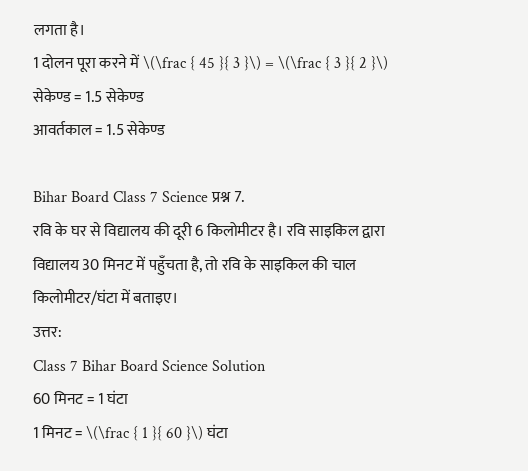लगता है।
1 दोलन पूरा करने में \(\frac { 45 }{ 3 }\) = \(\frac { 3 }{ 2 }\) सेकेण्ड = 1.5 सेकेण्ड
आवर्तकाल = 1.5 सेकेण्ड

Bihar Board Class 7 Science प्रश्न 7.
रवि के घर से विद्यालय की दूरी 6 किलोमीटर है। रवि साइकिल द्वारा विद्यालय 30 मिनट में पहुँचता है, तो रवि के साइकिल की चाल किलोमीटर/घंटा में बताइए।
उत्तर:
Class 7 Bihar Board Science Solution
60 मिनट = 1 घंटा
1 मिनट = \(\frac { 1 }{ 60 }\) घंटा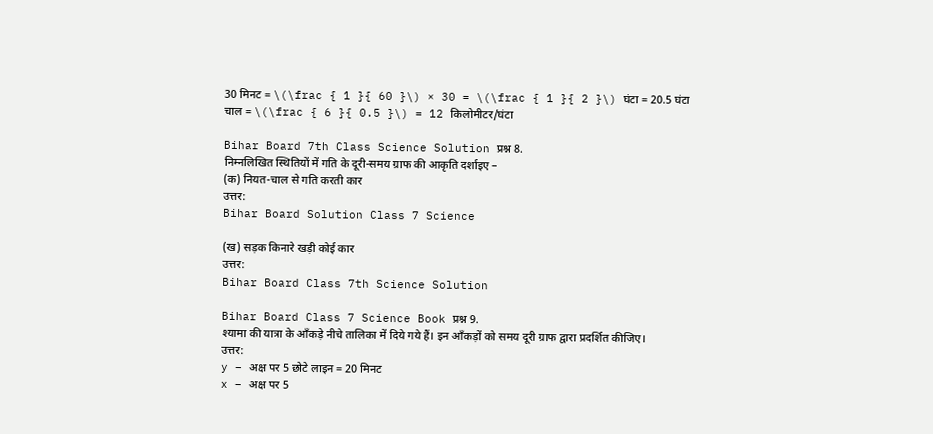30 मिनट = \(\frac { 1 }{ 60 }\) × 30 = \(\frac { 1 }{ 2 }\) घंटा = 20.5 घंटा
चाल = \(\frac { 6 }{ 0.5 }\) = 12 किलोमीटर/घंटा

Bihar Board 7th Class Science Solution प्रश्न 8.
निम्नलिखित स्थितियों में गति के दूरी-समय ग्राफ की आकृति दर्शाइए –
(क) नियत-चाल से गति करती कार
उत्तर:
Bihar Board Solution Class 7 Science

(ख) सड़क किनारे खड़ी कोई कार
उत्तर:
Bihar Board Class 7th Science Solution

Bihar Board Class 7 Science Book प्रश्न 9.
श्यामा की यात्रा के आँकड़े नीचे तालिका में दिये गये हैं। इन आँकड़ों को समय दूरी ग्राफ द्वारा प्रदर्शित कीजिए।
उत्तर:
y – अक्ष पर 5 छोटे लाइन = 20 मिनट
x – अक्ष पर 5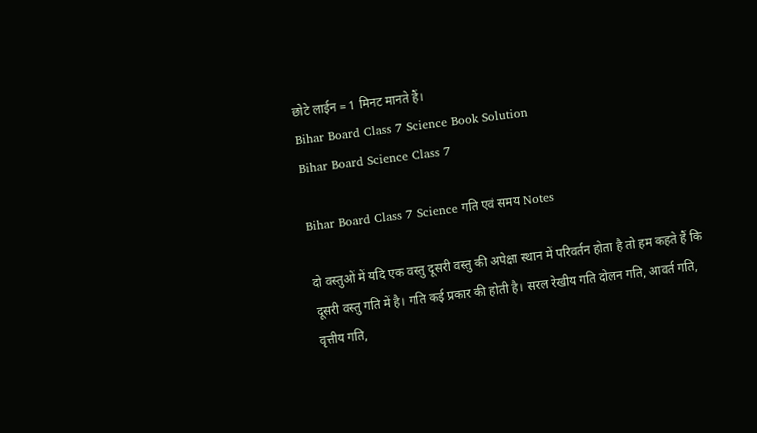छोटे लाईन = 1 मिनट मानते हैं।
Bihar Board Class 7 Science Book Solution
Bihar Board Science Class 7

Bihar Board Class 7 Science गति एवं समय Notes

दो वस्तुओं में यदि एक वस्तु दूसरी वस्तु की अपेक्षा स्थान में परिवर्तन होता है तो हम कहते हैं कि दूसरी वस्तु गति में है। गति कई प्रकार की होती है। सरल रेखीय गति दोलन गति, आवर्त गति, वृत्तीय गति,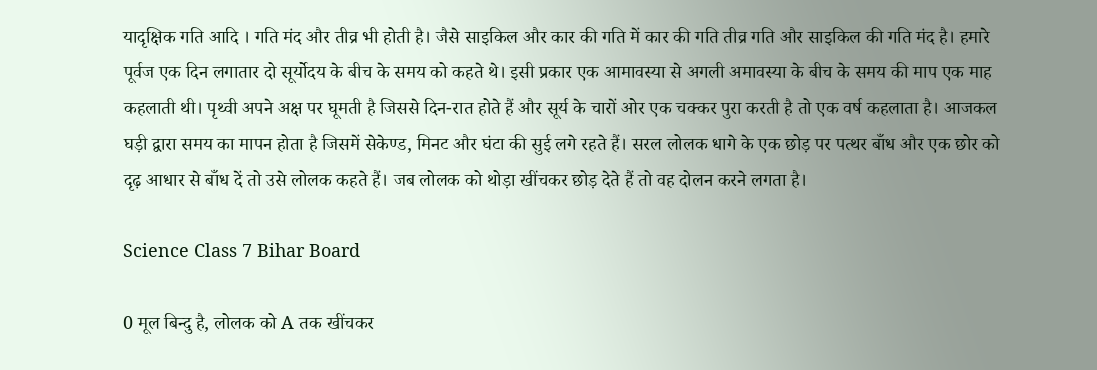यादृक्षिक गति आदि । गति मंद और तीव्र भी होती है। जैसे साइकिल और कार की गति में कार की गति तीव्र गति और साइकिल की गति मंद है। हमारे पूर्वज एक दिन लगातार दो सूर्योदय के बीच के समय को कहते थे। इसी प्रकार एक आमावस्या से अगली अमावस्या के बीच के समय की माप एक माह कहलाती थी। पृथ्वी अपने अक्ष पर घूमती है जिससे दिन-रात होते हैं और सूर्य के चारों ओर एक चक्कर पुरा करती है तो एक वर्ष कहलाता है। आजकल घड़ी द्वारा समय का मापन होता है जिसमें सेकेण्ड, मिनट और घंटा की सुई लगे रहते हैं। सरल लोलक धागे के एक छोड़ पर पत्थर बाँध और एक छोर को दृढ़ आधार से बाँध दें तो उसे लोलक कहते हैं। जब लोलक को थोड़ा खींचकर छोड़ देते हैं तो वह दोलन करने लगता है।

Science Class 7 Bihar Board

0 मूल बिन्दु है, लोलक को A तक खींचकर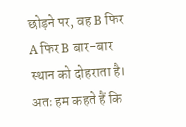छोड़ने पर, वह B फिर A फिर B बार-बार स्थान को दोहराता है। अतः हम कहते हैं कि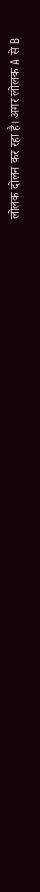लोलक दोलन कर रहा है। अगर लोलक A से B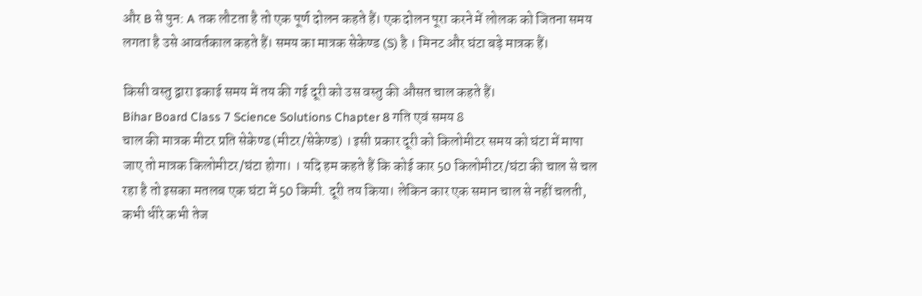और B से पुन: A तक लौटता है तो एक पूर्ण दोलन कहते हैं। एक दोलन पूरा करने में लोलक को जितना समय लगता है उसे आवर्तकाल कहते हैं। समय का मात्रक सेकेण्ड (S) है । मिनट और घंटा बड़े मात्रक हैं।

किसी वस्तु द्वारा इकाई समय में तय की गई दूरी को उस वस्तु की औसत चाल कहते हैं।
Bihar Board Class 7 Science Solutions Chapter 8 गति एवं समय 8
चाल की मात्रक मीटर प्रति सेकेण्ड (मीटर/सेकेण्ड) । इसी प्रकार दूरी को किलोमीटर समय को घंटा में मापा जाए तो मात्रक किलोमीटर/घंटा होगा। । यदि हम कहते हैं कि कोई कार 50 किलोमीटर/घंटा की चाल से चल रहा है तो इसका मतलब एक घंटा में 50 किमी. दूरी तय किया। लेकिन कार एक समान चाल से नहीं चलती, कभी धीरे कभी तेज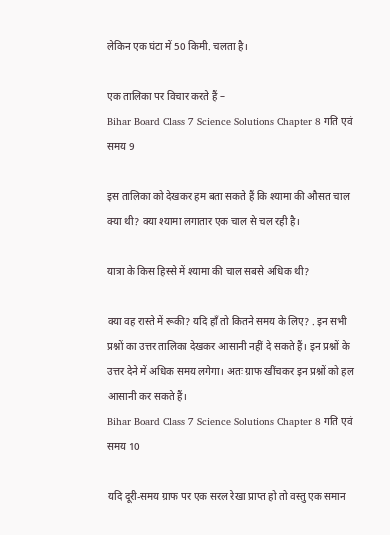लेकिन एक घंटा में 50 किमी. चलता है।

एक तालिका पर विचार करते हैं –
Bihar Board Class 7 Science Solutions Chapter 8 गति एवं समय 9

इस तालिका को देखकर हम बता सकते हैं कि श्यामा की औसत चाल क्या थी? क्या श्यामा लगातार एक चाल से चल रही है।

यात्रा के किस हिस्से में श्यामा की चाल सबसे अधिक थी?

क्या वह रास्ते में रूकी? यदि हाँ तो कितने समय के लिए? . इन सभी प्रश्नों का उत्तर तालिका देखकर आसानी नहीं दे सकते हैं। इन प्रश्नों के उत्तर देने में अधिक समय लगेगा। अतः ग्राफ खींचकर इन प्रश्नों को हल आसानी कर सकते हैं।
Bihar Board Class 7 Science Solutions Chapter 8 गति एवं समय 10

यदि दूरी-समय ग्राफ पर एक सरल रेखा प्राप्त हो तो वस्तु एक समान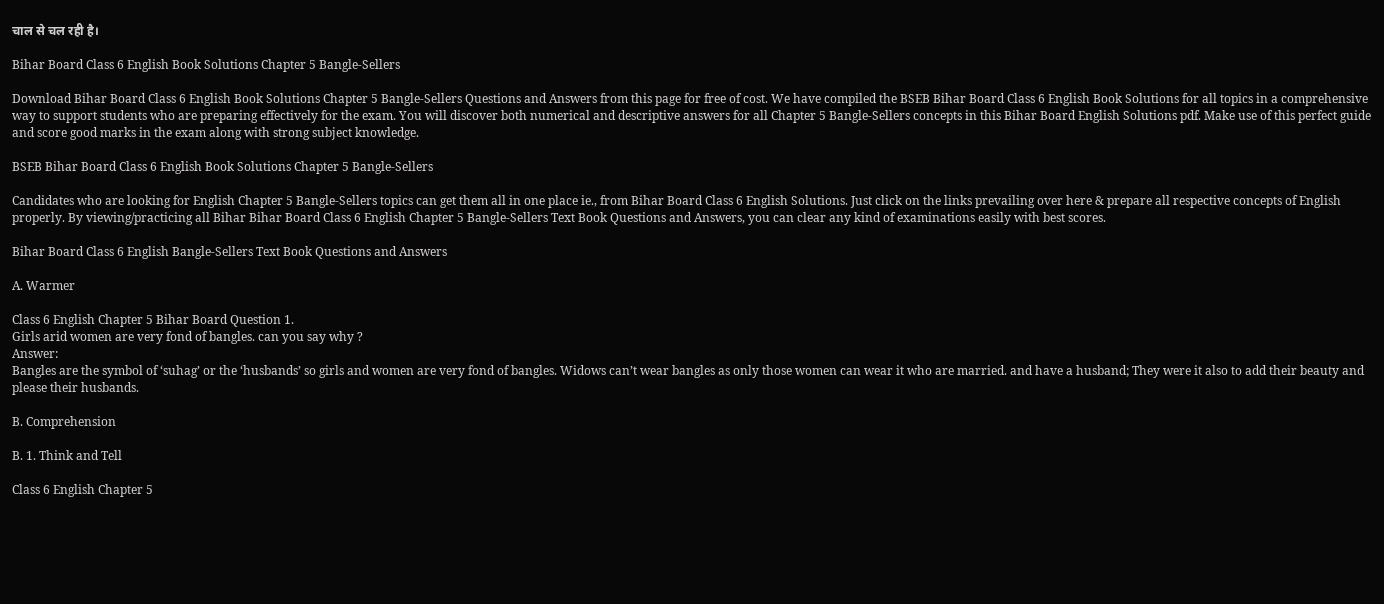चाल से चल रही है।

Bihar Board Class 6 English Book Solutions Chapter 5 Bangle-Sellers

Download Bihar Board Class 6 English Book Solutions Chapter 5 Bangle-Sellers Questions and Answers from this page for free of cost. We have compiled the BSEB Bihar Board Class 6 English Book Solutions for all topics in a comprehensive way to support students who are preparing effectively for the exam. You will discover both numerical and descriptive answers for all Chapter 5 Bangle-Sellers concepts in this Bihar Board English Solutions pdf. Make use of this perfect guide and score good marks in the exam along with strong subject knowledge.

BSEB Bihar Board Class 6 English Book Solutions Chapter 5 Bangle-Sellers

Candidates who are looking for English Chapter 5 Bangle-Sellers topics can get them all in one place ie., from Bihar Board Class 6 English Solutions. Just click on the links prevailing over here & prepare all respective concepts of English properly. By viewing/practicing all Bihar Bihar Board Class 6 English Chapter 5 Bangle-Sellers Text Book Questions and Answers, you can clear any kind of examinations easily with best scores.

Bihar Board Class 6 English Bangle-Sellers Text Book Questions and Answers

A. Warmer

Class 6 English Chapter 5 Bihar Board Question 1.
Girls arid women are very fond of bangles. can you say why ?
Answer:
Bangles are the symbol of ‘suhag’ or the ‘husbands’ so girls and women are very fond of bangles. Widows can’t wear bangles as only those women can wear it who are married. and have a husband; They were it also to add their beauty and please their husbands.

B. Comprehension

B. 1. Think and Tell

Class 6 English Chapter 5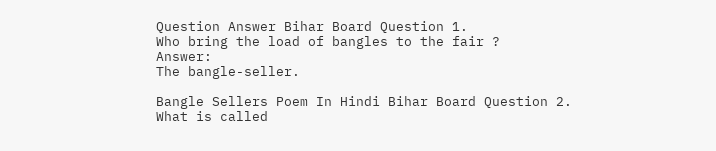Question Answer Bihar Board Question 1.
Who bring the load of bangles to the fair ?
Answer:
The bangle-seller.

Bangle Sellers Poem In Hindi Bihar Board Question 2.
What is called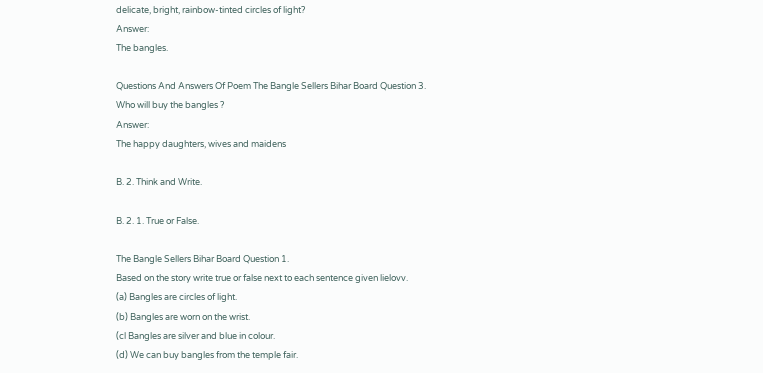delicate, bright, rainbow-tinted circles of light?
Answer:
The bangles.

Questions And Answers Of Poem The Bangle Sellers Bihar Board Question 3.
Who will buy the bangles ?
Answer:
The happy daughters, wives and maidens

B. 2. Think and Write.

B. 2. 1. True or False.

The Bangle Sellers Bihar Board Question 1.
Based on the story write true or false next to each sentence given lielovv.
(a) Bangles are circles of light.
(b) Bangles are worn on the wrist.
(cl Bangles are silver and blue in colour.
(d) We can buy bangles from the temple fair.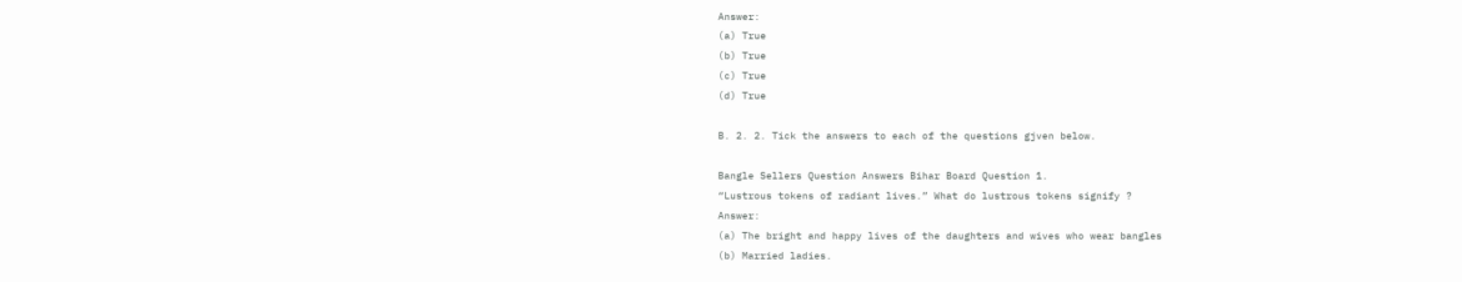Answer:
(a) True
(b) True
(c) True
(d) True

B. 2. 2. Tick the answers to each of the questions gjven below.

Bangle Sellers Question Answers Bihar Board Question 1.
“Lustrous tokens of radiant lives.” What do lustrous tokens signify ?
Answer:
(a) The bright and happy lives of the daughters and wives who wear bangles
(b) Married ladies.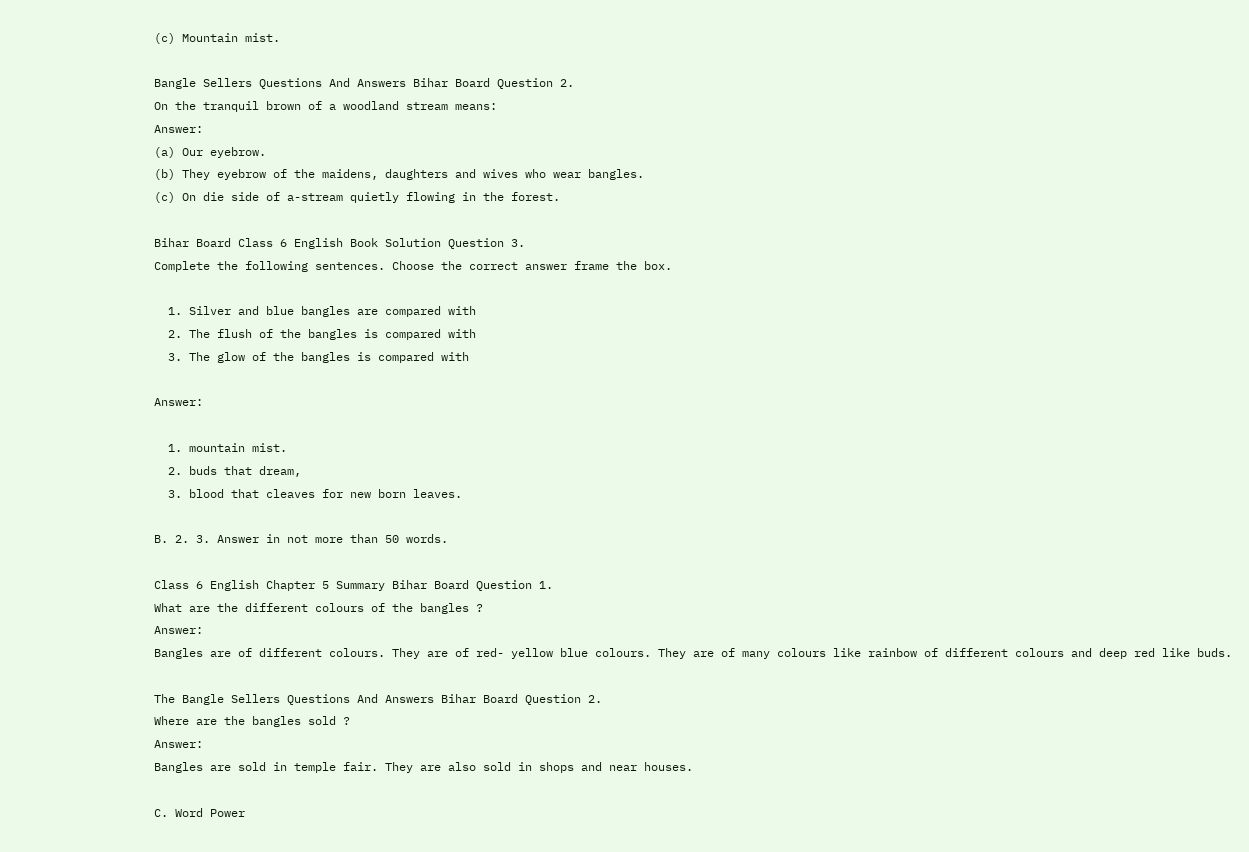(c) Mountain mist.

Bangle Sellers Questions And Answers Bihar Board Question 2.
On the tranquil brown of a woodland stream means:
Answer:
(a) Our eyebrow.
(b) They eyebrow of the maidens, daughters and wives who wear bangles.
(c) On die side of a-stream quietly flowing in the forest.

Bihar Board Class 6 English Book Solution Question 3.
Complete the following sentences. Choose the correct answer frame the box.

  1. Silver and blue bangles are compared with
  2. The flush of the bangles is compared with
  3. The glow of the bangles is compared with

Answer:

  1. mountain mist.
  2. buds that dream,
  3. blood that cleaves for new born leaves.

B. 2. 3. Answer in not more than 50 words.

Class 6 English Chapter 5 Summary Bihar Board Question 1.
What are the different colours of the bangles ?
Answer:
Bangles are of different colours. They are of red- yellow blue colours. They are of many colours like rainbow of different colours and deep red like buds.

The Bangle Sellers Questions And Answers Bihar Board Question 2.
Where are the bangles sold ?
Answer:
Bangles are sold in temple fair. They are also sold in shops and near houses.

C. Word Power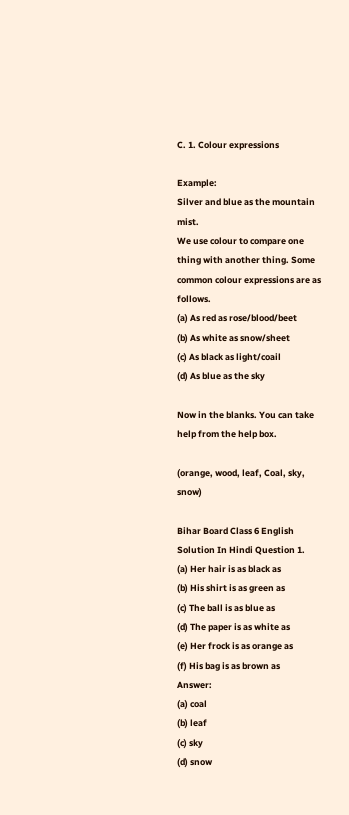C. 1. Colour expressions

Example:
Silver and blue as the mountain mist.
We use colour to compare one thing with another thing. Some common colour expressions are as follows.
(a) As red as rose/blood/beet
(b) As white as snow/sheet
(c) As black as light/coail
(d) As blue as the sky

Now in the blanks. You can take help from the help box.

(orange, wood, leaf, Coal, sky, snow)

Bihar Board Class 6 English Solution In Hindi Question 1.
(a) Her hair is as black as
(b) His shirt is as green as
(c) The ball is as blue as
(d) The paper is as white as
(e) Her frock is as orange as
(f) His bag is as brown as
Answer:
(a) coal
(b) leaf
(c) sky
(d) snow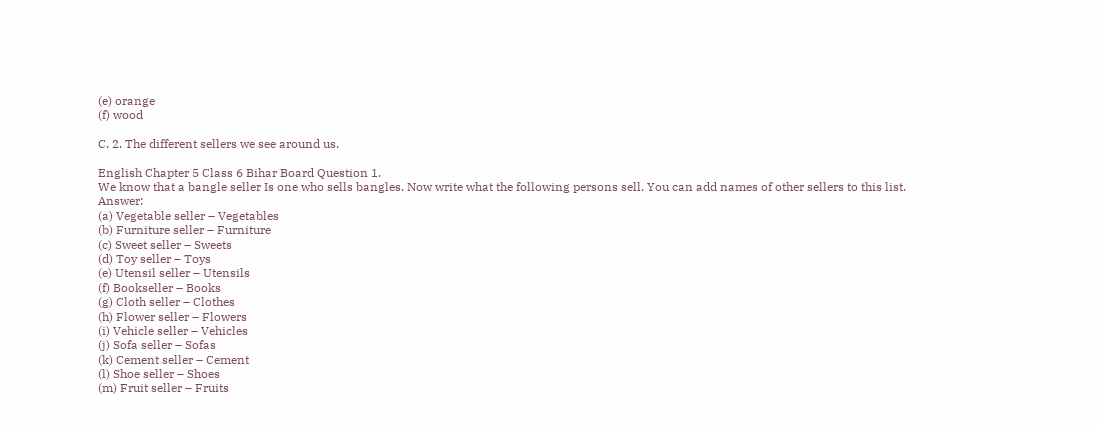(e) orange
(f) wood

C. 2. The different sellers we see around us.

English Chapter 5 Class 6 Bihar Board Question 1.
We know that a bangle seller Is one who sells bangles. Now write what the following persons sell. You can add names of other sellers to this list.
Answer:
(a) Vegetable seller – Vegetables
(b) Furniture seller – Furniture
(c) Sweet seller – Sweets
(d) Toy seller – Toys
(e) Utensil seller – Utensils
(f) Bookseller – Books
(g) Cloth seller – Clothes
(h) Flower seller – Flowers
(i) Vehicle seller – Vehicles
(j) Sofa seller – Sofas
(k) Cement seller – Cement
(l) Shoe seller – Shoes
(m) Fruit seller – Fruits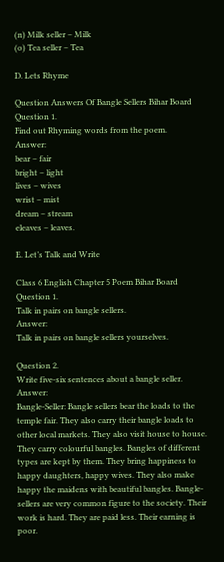(n) Milk seller – Milk
(o) Tea seller – Tea

D. Lets Rhyme

Question Answers Of Bangle Sellers Bihar Board Question 1.
Find out Rhyming words from the poem.
Answer:
bear – fair
bright – light
lives – wives
wrist – mist
dream – stream
eleaves – leaves.

E. Let’s Talk and Write

Class 6 English Chapter 5 Poem Bihar Board Question 1.
Talk in pairs on bangle sellers.
Answer:
Talk in pairs on bangle sellers yourselves.

Question 2.
Write five-six sentences about a bangle seller.
Answer:
Bangle-Seller: Bangle sellers bear the loads to the temple fair. They also carry their bangle loads to other local markets. They also visit house to house. They carry colourful bangles. Bangles of different types are kept by them. They bring happiness to happy daughters, happy wives. They also make happy the maidens with beautiful bangles. Bangle-sellers are very common figure to the society. Their work is hard. They are paid less. Their earning is poor.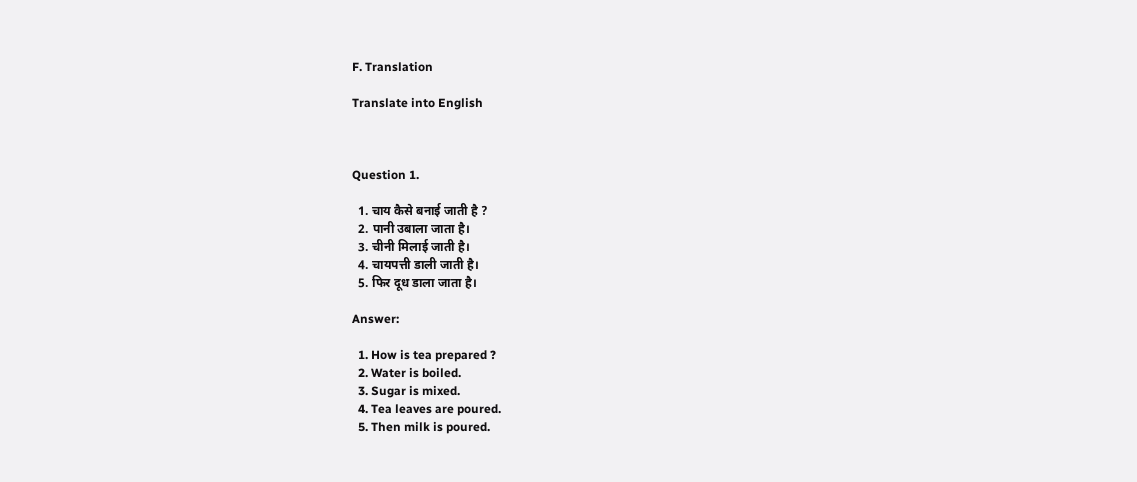F. Translation

Translate into English



Question 1.

  1. चाय कैसे बनाई जाती है ?
  2. पानी उबाला जाता है।
  3. चीनी मिलाई जाती है।
  4. चायपत्ती डाली जाती है।
  5. फिर दूध डाला जाता है।

Answer:

  1. How is tea prepared ?
  2. Water is boiled.
  3. Sugar is mixed.
  4. Tea leaves are poured.
  5. Then milk is poured.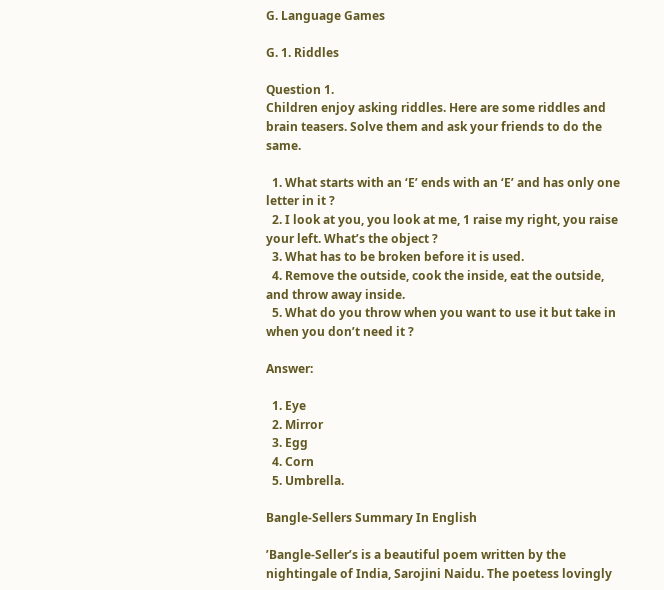G. Language Games

G. 1. Riddles

Question 1.
Children enjoy asking riddles. Here are some riddles and brain teasers. Solve them and ask your friends to do the same.

  1. What starts with an ‘E’ ends with an ‘E’ and has only one letter in it ?
  2. I look at you, you look at me, 1 raise my right, you raise your left. What’s the object ?
  3. What has to be broken before it is used.
  4. Remove the outside, cook the inside, eat the outside, and throw away inside.
  5. What do you throw when you want to use it but take in when you don’t need it ?

Answer:

  1. Eye
  2. Mirror
  3. Egg
  4. Corn
  5. Umbrella.

Bangle-Sellers Summary In English

’Bangle-Seller’s is a beautiful poem written by the nightingale of India, Sarojini Naidu. The poetess lovingly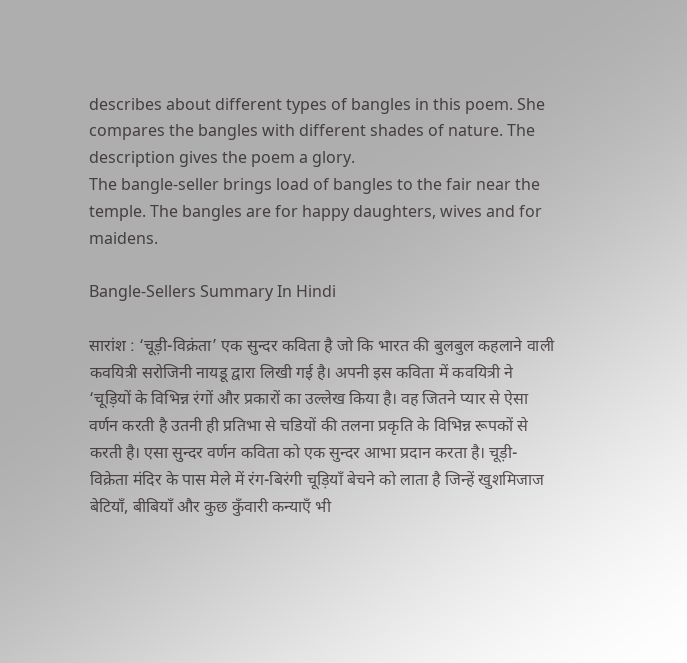describes about different types of bangles in this poem. She compares the bangles with different shades of nature. The description gives the poem a glory.
The bangle-seller brings load of bangles to the fair near the temple. The bangles are for happy daughters, wives and for maidens.

Bangle-Sellers Summary In Hindi

सारांश : ‘चूड़ी-विक्रंता’ एक सुन्दर कविता है जो कि भारत की बुलबुल कहलाने वाली कवयित्री सरोजिनी नायडू द्वारा लिखी गई है। अपनी इस कविता में कवयित्री ने ‘चूड़ियों के विभिन्न रंगों और प्रकारों का उल्लेख किया है। वह जितने प्यार से ऐसा वर्णन करती है उतनी ही प्रतिभा से चडियों की तलना प्रकृति के विभिन्न रूपकों से करती है। एसा सुन्दर वर्णन कविता को एक सुन्दर आभा प्रदान करता है। चूड़ी-विक्रेता मंदिर के पास मेले में रंग-बिरंगी चूड़ियाँ बेचने को लाता है जिन्हें खुशमिजाज बेटियाँ, बीबियाँ और कुछ कुँवारी कन्याएँ भी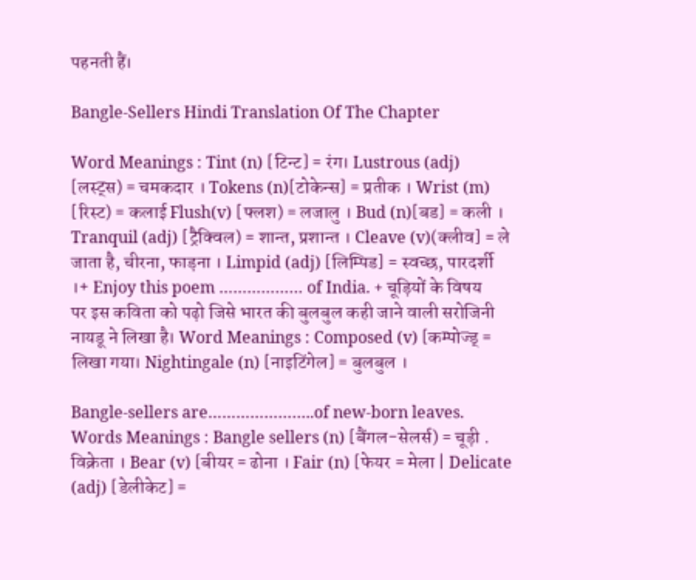पहनती हैं।

Bangle-Sellers Hindi Translation Of The Chapter

Word Meanings : Tint (n) [टिन्ट] = रंग। Lustrous (adj) [लस्ट्स) = चमकदार । Tokens (n)[टोकेन्स] = प्रतीक । Wrist (m) [रिस्ट) = कलाई Flush(v) [फ्लश) = लजालु । Bud (n)[बड] = कली । Tranquil (adj) [ट्रैक्विल) = शान्त, प्रशान्त । Cleave (v)(क्लीव] = ले जाता है, चीरना, फाड़ना । Limpid (adj) [लिम्पिड] = स्वच्छ, पारदर्शी ।+ Enjoy this poem ……………… of India. + चूड़ियों के विषय पर इस कविता को पढ़ो जिसे भारत की बुलबुल कही जाने वाली सरोजिनी नायडू ने लिखा है। Word Meanings : Composed (v) [कम्पोज्ड् = लिखा गया। Nightingale (n) [नाइटिंगेल] = बुलबुल ।

Bangle-sellers are…………………..of new-born leaves.
Words Meanings : Bangle sellers (n) [बैंगल-सेलर्स) = चूड़ी . विक्रेता । Bear (v) [बीयर = ढोना । Fair (n) [फेयर = मेला | Delicate (adj) [डेलीकेट] =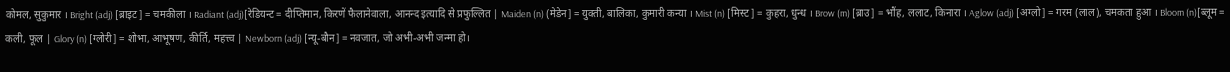कोमल, सुकुमार । Bright (adj) [ब्राइट] = चमकीला । Radiant (adj)[रेडियन्ट = दीप्तिमान, किरणें फैलानेवाला, आनन्द इत्यादि से प्रफुल्लित | Maiden (n) (मेडेन] = युक्ती, बालिका, कुमारी कन्या । Mist (n) [मिस्ट] = कुहरा, धुन्ध । Brow (m) [ब्राउ] = भौंह, ललाट, किनारा । Aglow (adj) [अग्लो] = गरम (लाल), चमकता हुआ । Bloom (n)[ब्लूम = कली, फूल | Glory (n) [ग्लोरी] = शोभा, आभूषण, कीर्ति, महत्त्व | Newborn (adj) [न्यू-बौन] = नवजात, जो अभी-अभी जन्मा हो।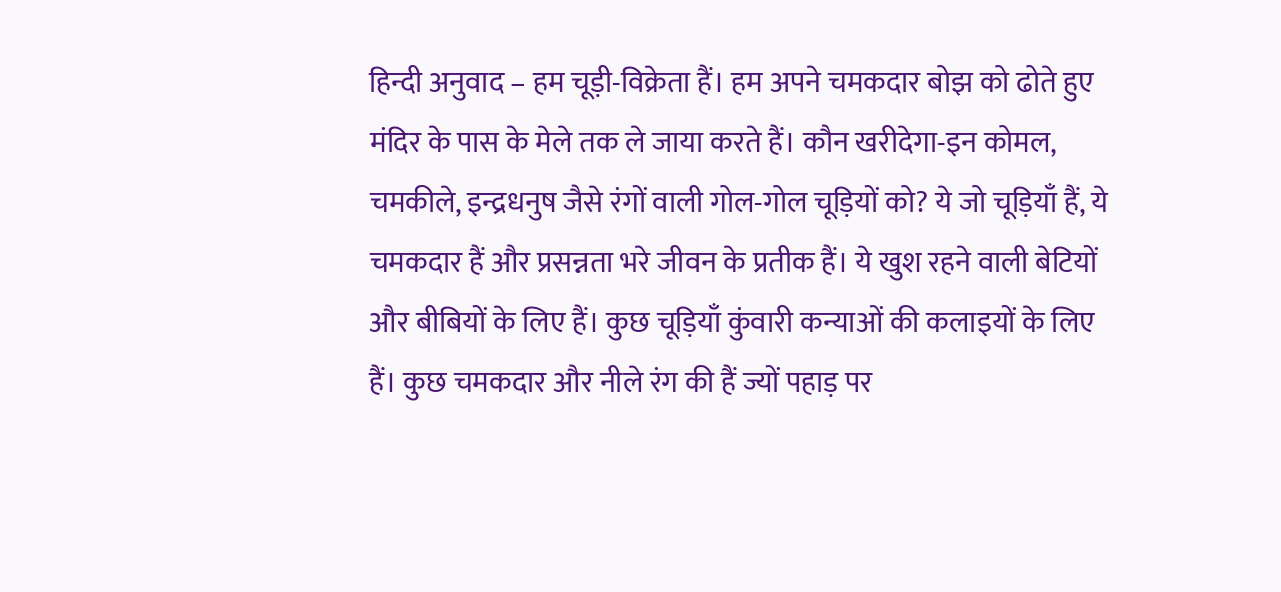हिन्दी अनुवाद – हम चूड़ी-विक्रेता हैं। हम अपने चमकदार बोझ को ढोते हुए मंदिर के पास के मेले तक ले जाया करते हैं। कौन खरीदेगा-इन कोमल, चमकीले, इन्द्रधनुष जैसे रंगों वाली गोल-गोल चूड़ियों को? ये जो चूड़ियाँ हैं, ये चमकदार हैं और प्रसन्नता भरे जीवन के प्रतीक हैं। ये खुश रहने वाली बेटियों और बीबियों के लिए हैं। कुछ चूड़ियाँ कुंवारी कन्याओं की कलाइयों के लिए हैं। कुछ चमकदार और नीले रंग की हैं ज्यों पहाड़ पर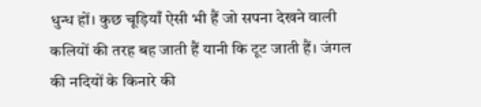धुन्ध हों। कुछ चूड़ियाँ ऐसी भी हैं जो सपना देखने वाली कलियों की तरह बह जाती हैं यानी कि टूट जाती हैं। जंगल की नदियों के किनारे की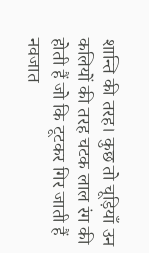शान्ति की तरह। कुछ तो चूड़ियाँ उन कलियों की तरह चटक लाल रंग की होती हैं जो कि टूटकर गिर जाती हैं नवजात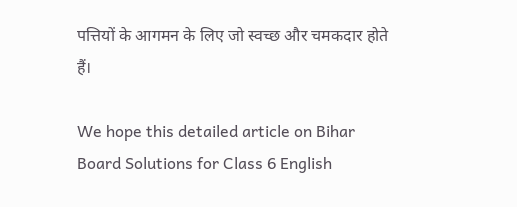पत्तियों के आगमन के लिए जो स्वच्छ और चमकदार होते हैं।

We hope this detailed article on Bihar Board Solutions for Class 6 English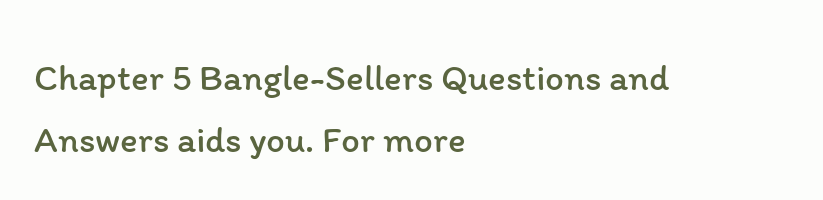Chapter 5 Bangle-Sellers Questions and Answers aids you. For more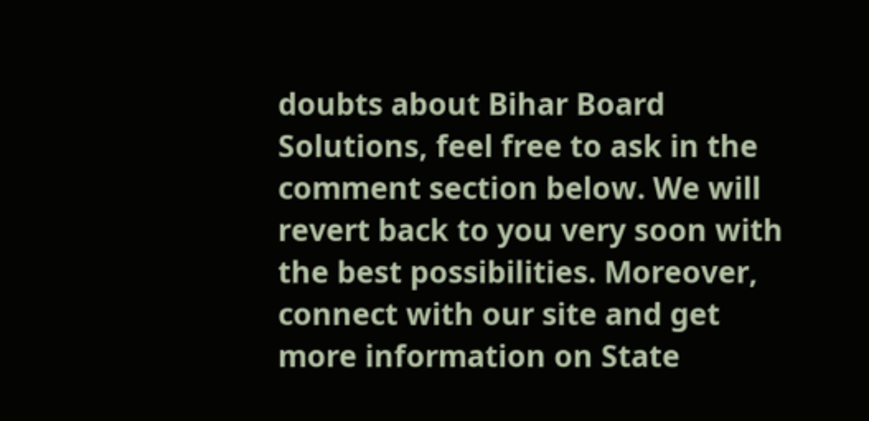doubts about Bihar Board Solutions, feel free to ask in the comment section below. We will revert back to you very soon with the best possibilities. Moreover, connect with our site and get more information on State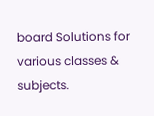board Solutions for various classes & subjects.